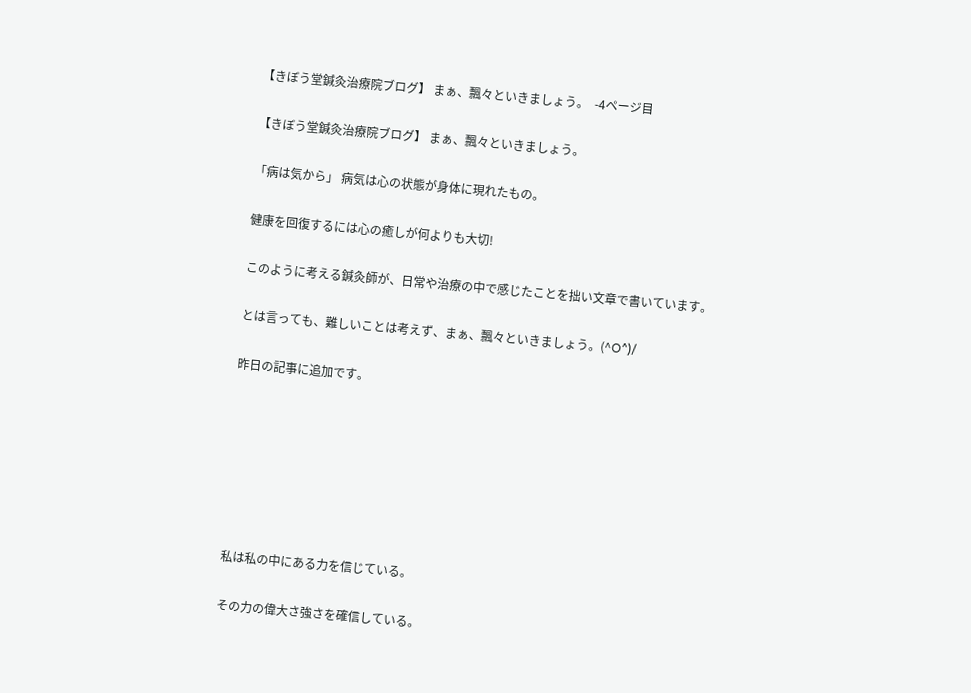【きぼう堂鍼灸治療院ブログ】 まぁ、飄々といきましょう。  -4ページ目

【きぼう堂鍼灸治療院ブログ】 まぁ、飄々といきましょう。

「病は気から」 病気は心の状態が身体に現れたもの。

健康を回復するには心の癒しが何よりも大切!

このように考える鍼灸師が、日常や治療の中で感じたことを拙い文章で書いています。

とは言っても、難しいことは考えず、まぁ、飄々といきましょう。(^O^)/

昨日の記事に追加です。







私は私の中にある力を信じている。

その力の偉大さ強さを確信している。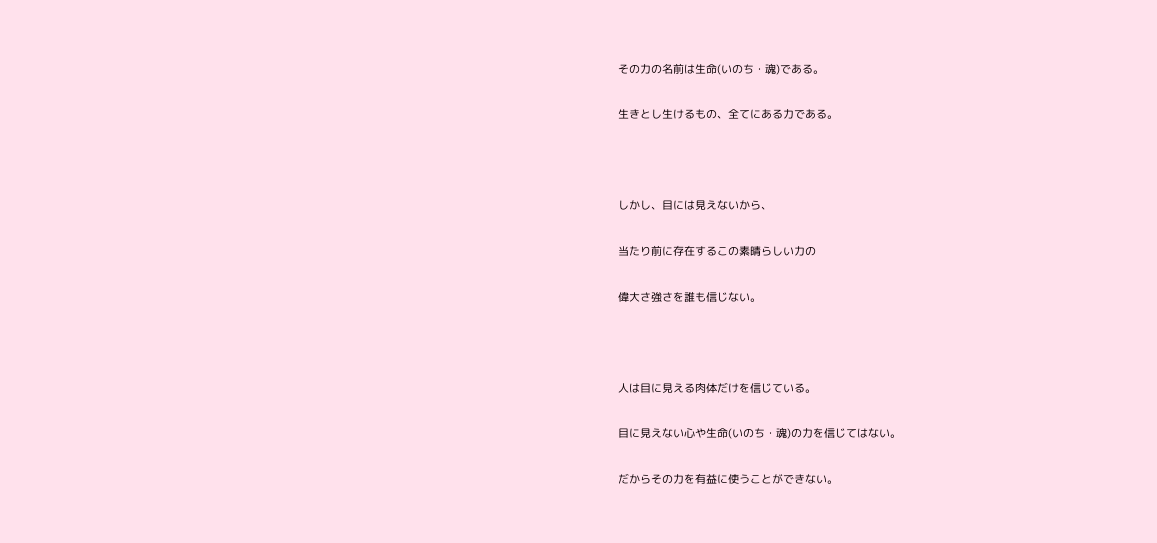その力の名前は生命(いのち・魂)である。

生きとし生けるもの、全てにある力である。



しかし、目には見えないから、

当たり前に存在するこの素晴らしい力の

偉大さ強さを誰も信じない。



人は目に見える肉体だけを信じている。

目に見えない心や生命(いのち・魂)の力を信じてはない。

だからその力を有益に使うことができない。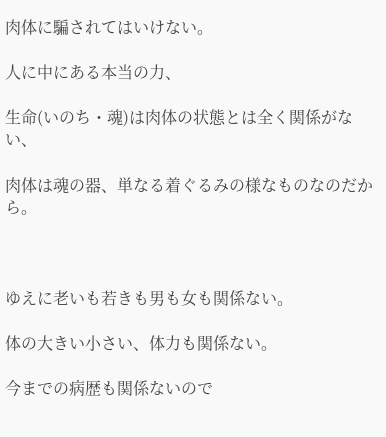肉体に騙されてはいけない。

人に中にある本当の力、

生命(いのち・魂)は肉体の状態とは全く関係がない、

肉体は魂の器、単なる着ぐるみの様なものなのだから。



ゆえに老いも若きも男も女も関係ない。

体の大きい小さい、体力も関係ない。

今までの病歴も関係ないので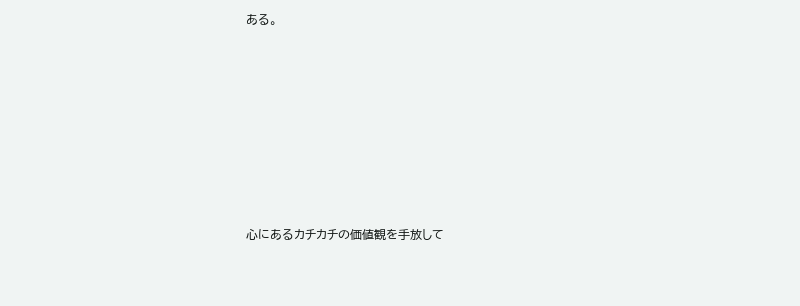ある。









心にあるカチカチの価値観を手放して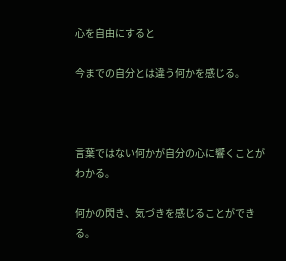心を自由にすると

今までの自分とは違う何かを感じる。



言葉ではない何かが自分の心に響くことがわかる。

何かの閃き、気づきを感じることができる。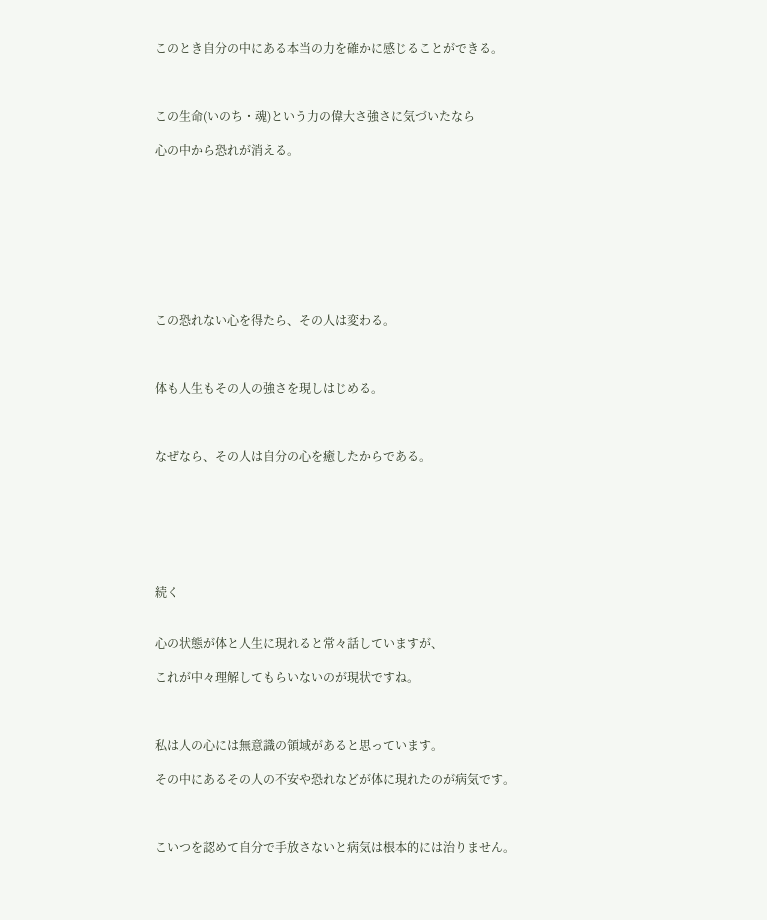このとき自分の中にある本当の力を確かに感じることができる。



この生命(いのち・魂)という力の偉大さ強さに気づいたなら

心の中から恐れが消える。









この恐れない心を得たら、その人は変わる。



体も人生もその人の強さを現しはじめる。



なぜなら、その人は自分の心を癒したからである。







続く


心の状態が体と人生に現れると常々話していますが、

これが中々理解してもらいないのが現状ですね。



私は人の心には無意識の領域があると思っています。

その中にあるその人の不安や恐れなどが体に現れたのが病気です。



こいつを認めて自分で手放さないと病気は根本的には治りません。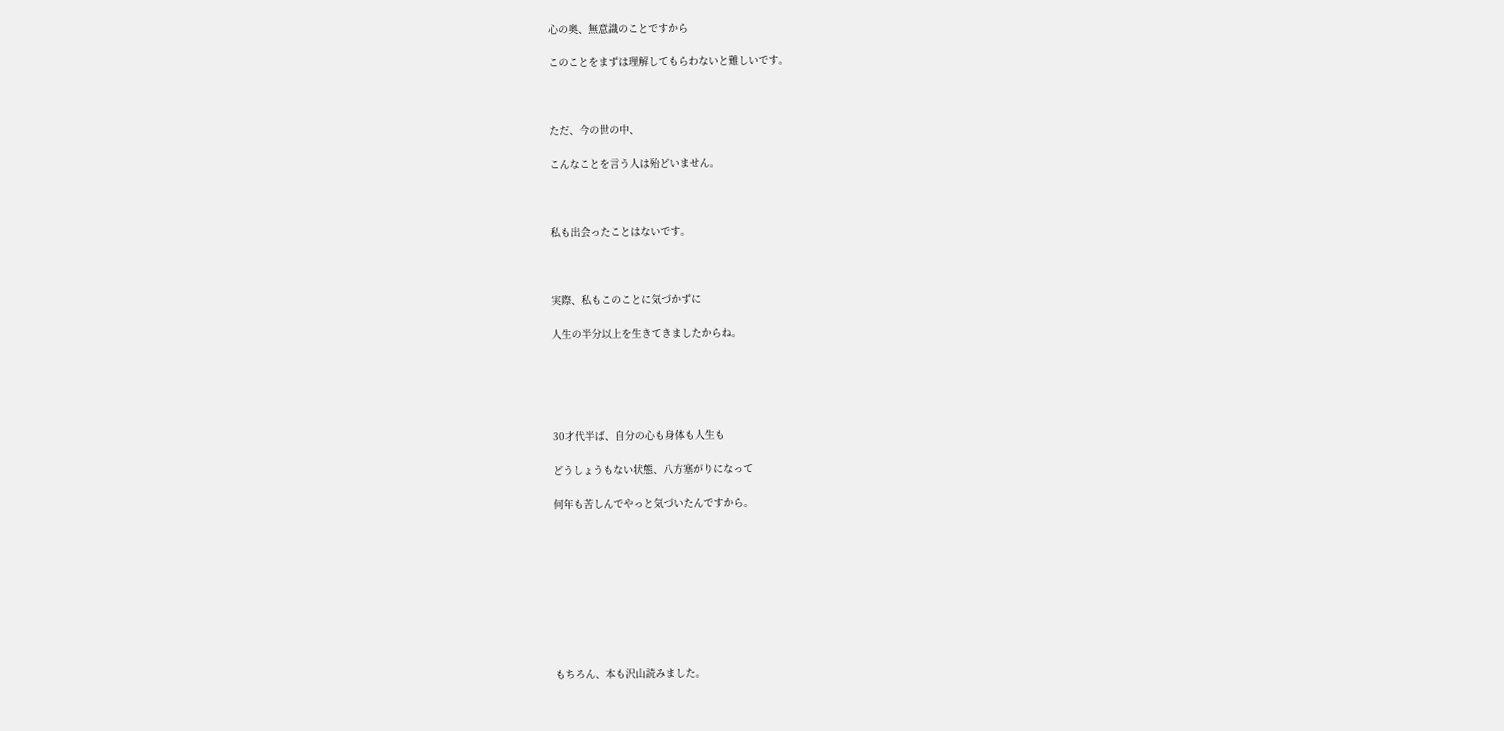心の奥、無意識のことですから

このことをまずは理解してもらわないと難しいです。



ただ、今の世の中、

こんなことを言う人は殆どいません。



私も出会ったことはないです。



実際、私もこのことに気づかずに

人生の半分以上を生きてきましたからね。





30才代半ば、自分の心も身体も人生も

どうしょうもない状態、八方塞がりになって

何年も苦しんでやっと気づいたんですから。









もちろん、本も沢山読みました。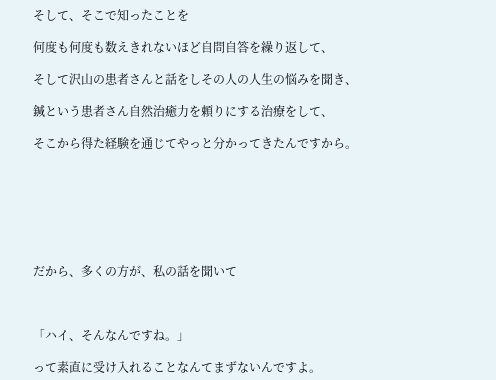そして、そこで知ったことを

何度も何度も数えきれないほど自問自答を繰り返して、

そして沢山の患者さんと話をしその人の人生の悩みを聞き、

鍼という患者さん自然治癒力を頼りにする治療をして、

そこから得た経験を通じてやっと分かってきたんですから。







だから、多くの方が、私の話を聞いて



「ハイ、そんなんですね。」

って素直に受け入れることなんてまずないんですよ。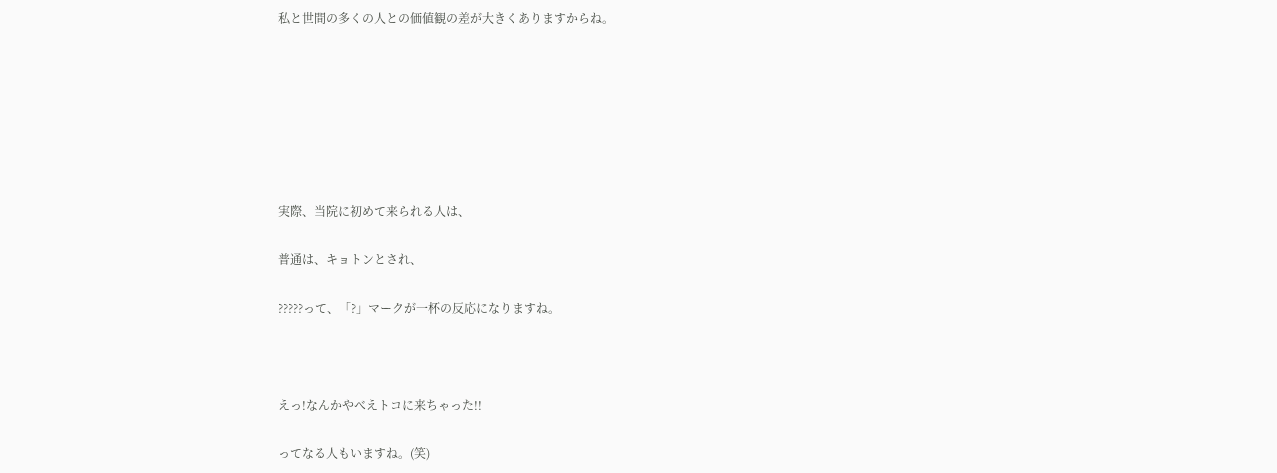私と世間の多くの人との価値観の差が大きくありますからね。







実際、当院に初めて来られる人は、

普通は、キョトンとされ、

?????って、「?」マークが一杯の反応になりますね。



えっ!なんかやべえトコに来ちゃった!!

ってなる人もいますね。(笑)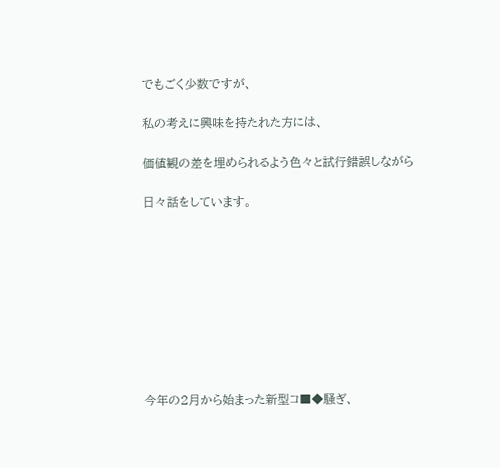でもごく少数ですが、

私の考えに興味を持たれた方には、

価値観の差を埋められるよう色々と試行錯誤しながら

日々話をしています。









今年の2月から始まった新型コ■◆騒ぎ、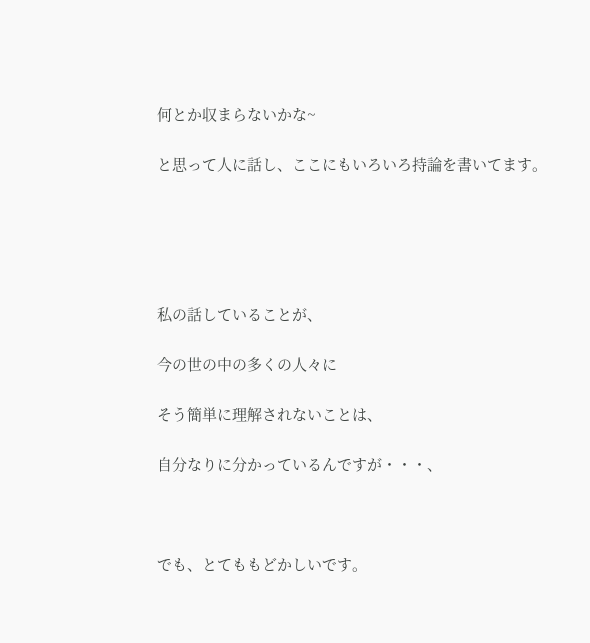何とか収まらないかな~

と思って人に話し、ここにもいろいろ持論を書いてます。





私の話していることが、

今の世の中の多くの人々に

そう簡単に理解されないことは、

自分なりに分かっているんですが・・・、



でも、とてももどかしいです。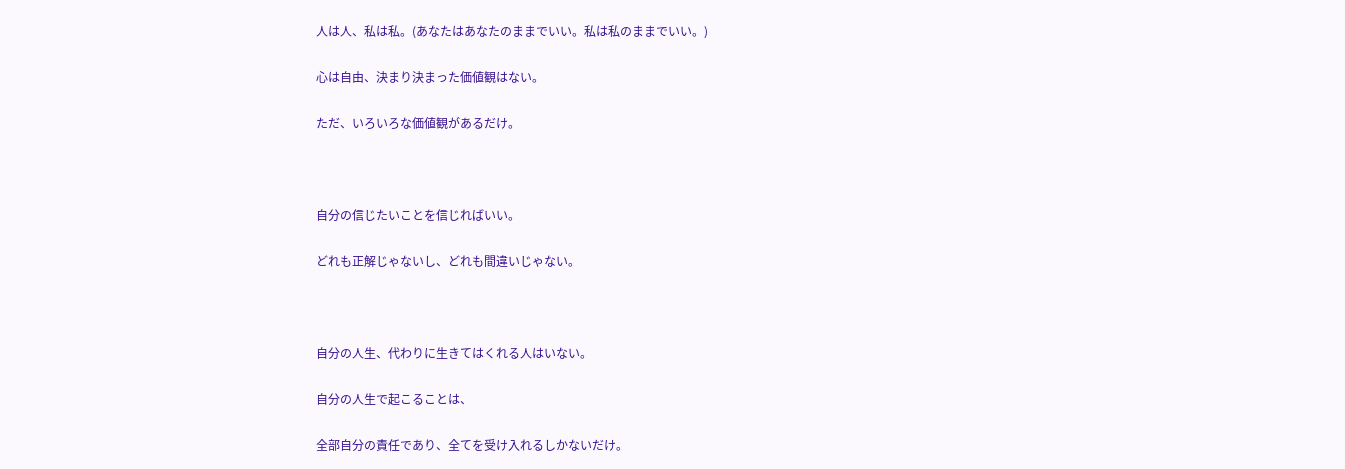人は人、私は私。(あなたはあなたのままでいい。私は私のままでいい。)

心は自由、決まり決まった価値観はない。

ただ、いろいろな価値観があるだけ。



自分の信じたいことを信じればいい。

どれも正解じゃないし、どれも間違いじゃない。



自分の人生、代わりに生きてはくれる人はいない。

自分の人生で起こることは、

全部自分の責任であり、全てを受け入れるしかないだけ。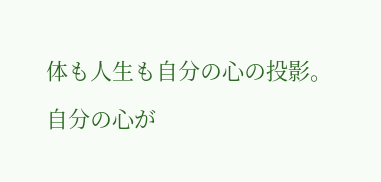体も人生も自分の心の投影。

自分の心が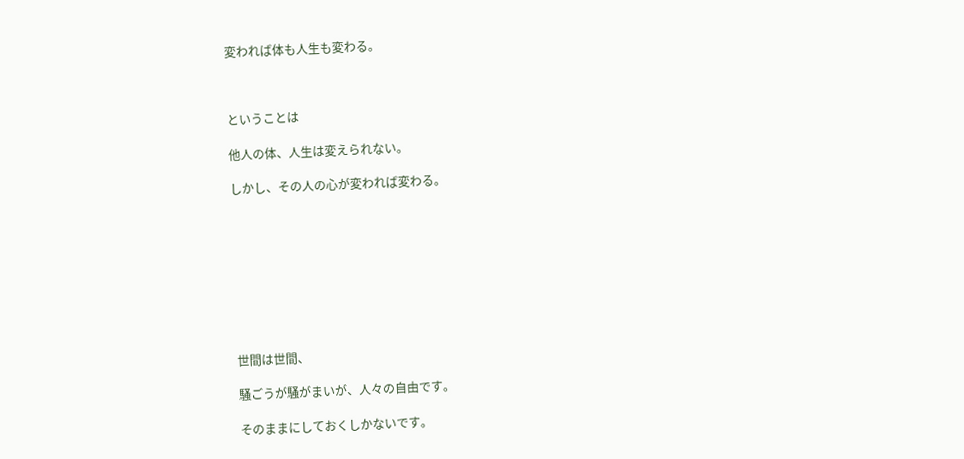変われば体も人生も変わる。



ということは

他人の体、人生は変えられない。

しかし、その人の心が変われば変わる。









世間は世間、

騒ごうが騒がまいが、人々の自由です。

そのままにしておくしかないです。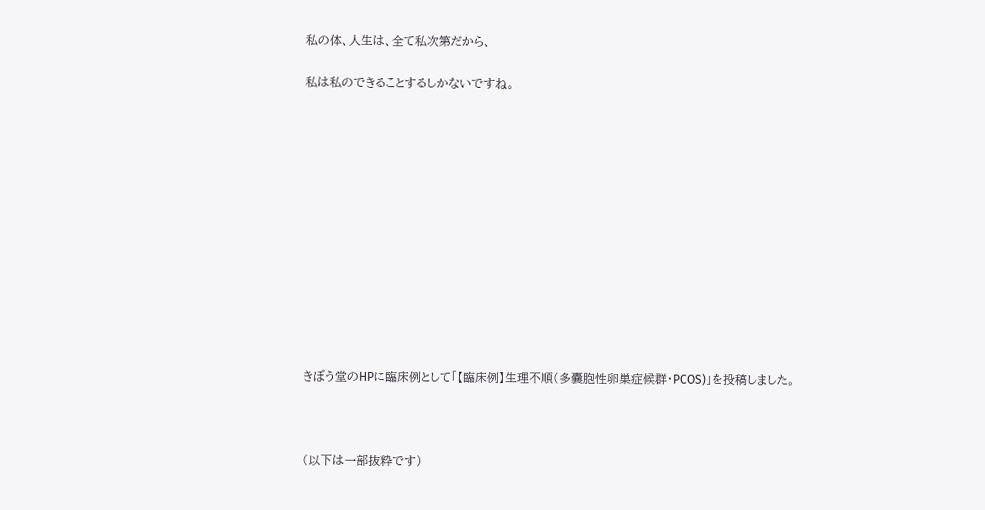私の体、人生は、全て私次第だから、

私は私のできることするしかないですね。













きぼう堂のHPに臨床例として「【臨床例】生理不順(多嚢胞性卵巣症候群・PCOS)」を投稿しました。



(以下は一部抜粋です)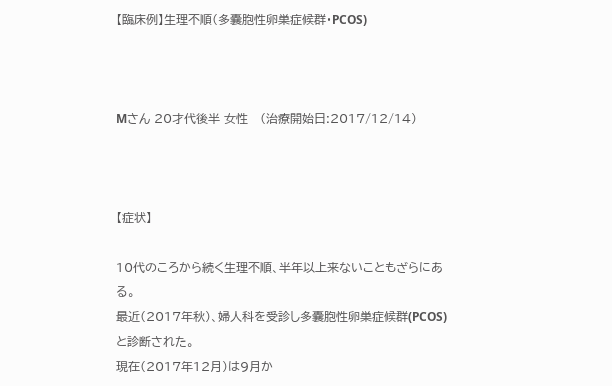【臨床例】生理不順(多嚢胞性卵巣症候群・PCOS)



Mさん 20才代後半 女性   (治療開始日:2017/12/14)



【症状】

10代のころから続く生理不順、半年以上来ないこともざらにある。
最近(2017年秋)、婦人科を受診し多嚢胞性卵巣症候群(PCOS)と診断された。
現在(2017年12月)は9月か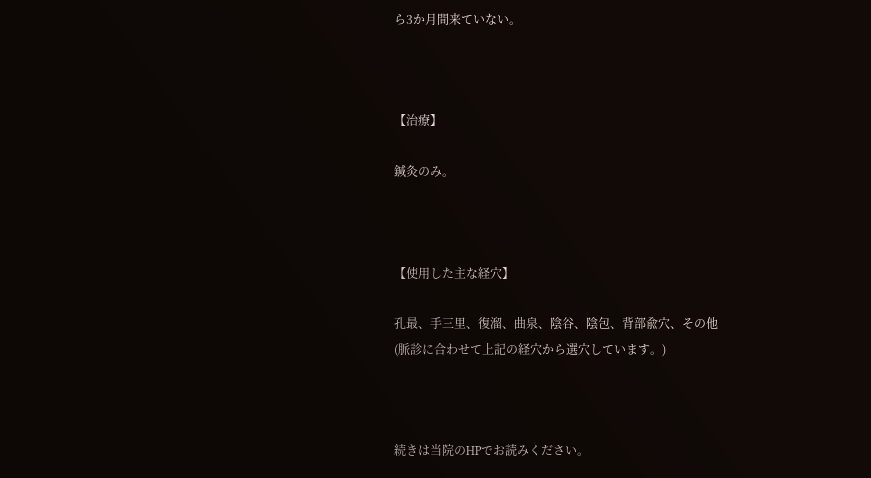ら3か月間来ていない。



【治療】

鍼灸のみ。



【使用した主な経穴】

孔最、手三里、復溜、曲泉、陰谷、陰包、背部兪穴、その他
(脈診に合わせて上記の経穴から選穴しています。)



続きは当院のHPでお読みください。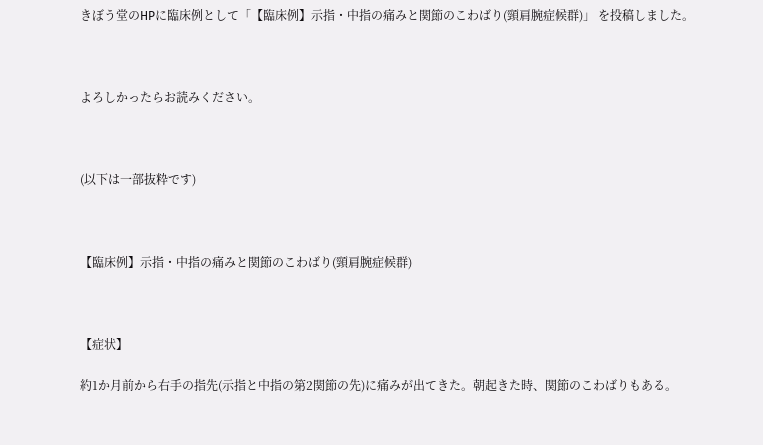きぼう堂のHPに臨床例として「【臨床例】示指・中指の痛みと関節のこわばり(頸肩腕症候群)」 を投稿しました。



よろしかったらお読みください。



(以下は一部抜粋です)



【臨床例】示指・中指の痛みと関節のこわばり(頸肩腕症候群)



【症状】

約1か月前から右手の指先(示指と中指の第2関節の先)に痛みが出てきた。朝起きた時、関節のこわばりもある。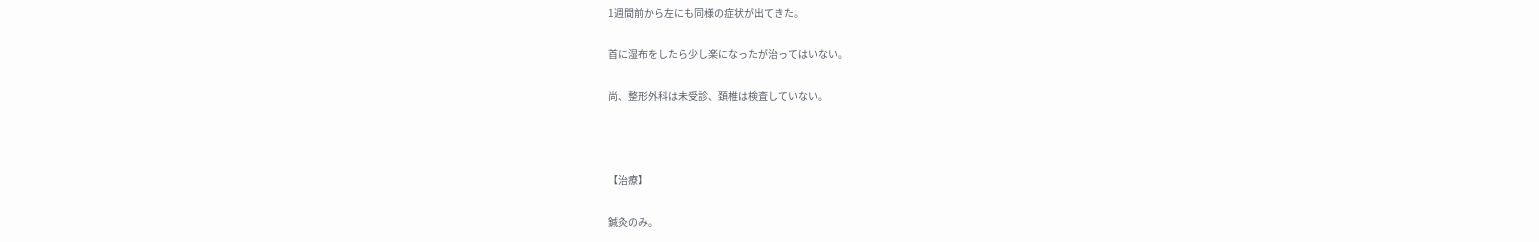1週間前から左にも同様の症状が出てきた。

首に湿布をしたら少し楽になったが治ってはいない。

尚、整形外科は未受診、頚椎は検査していない。



【治療】

鍼灸のみ。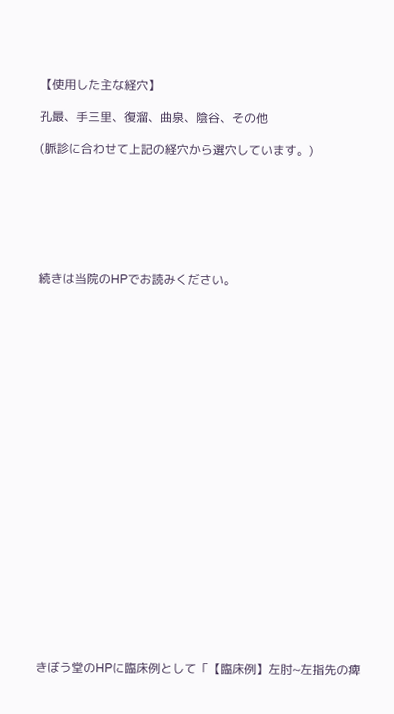【使用した主な経穴】

孔最、手三里、復溜、曲泉、陰谷、その他

(脈診に合わせて上記の経穴から選穴しています。)







続きは当院のHPでお読みください。























きぼう堂のHPに臨床例として「【臨床例】左肘~左指先の痺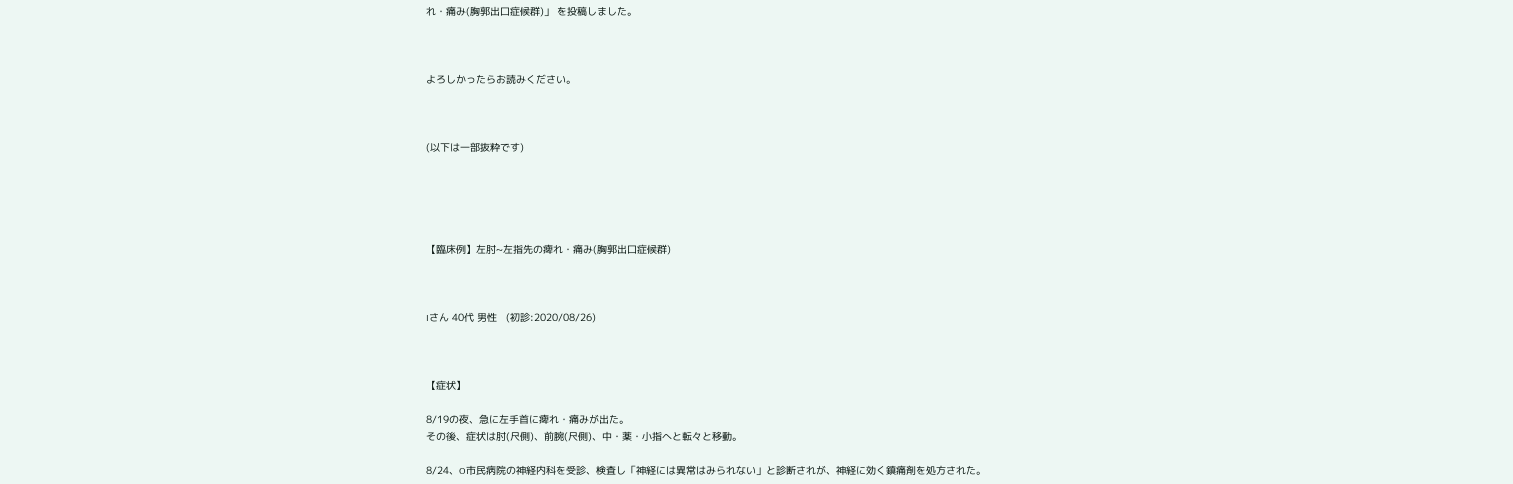れ・痛み(胸郭出口症候群)」 を投稿しました。



よろしかったらお読みください。



(以下は一部抜粋です)





【臨床例】左肘~左指先の痺れ・痛み(胸郭出口症候群)



Iさん 40代 男性   (初診:2020/08/26)



【症状】

8/19の夜、急に左手首に痺れ・痛みが出た。
その後、症状は肘(尺側)、前腕(尺側)、中・薬・小指へと転々と移動。

8/24、O市民病院の神経内科を受診、検査し「神経には異常はみられない」と診断されが、神経に効く鎮痛剤を処方された。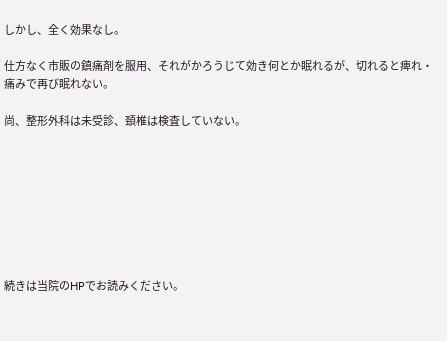しかし、全く効果なし。

仕方なく市販の鎮痛剤を服用、それがかろうじて効き何とか眠れるが、切れると痺れ・痛みで再び眠れない。

尚、整形外科は未受診、頚椎は検査していない。








続きは当院のHPでお読みください。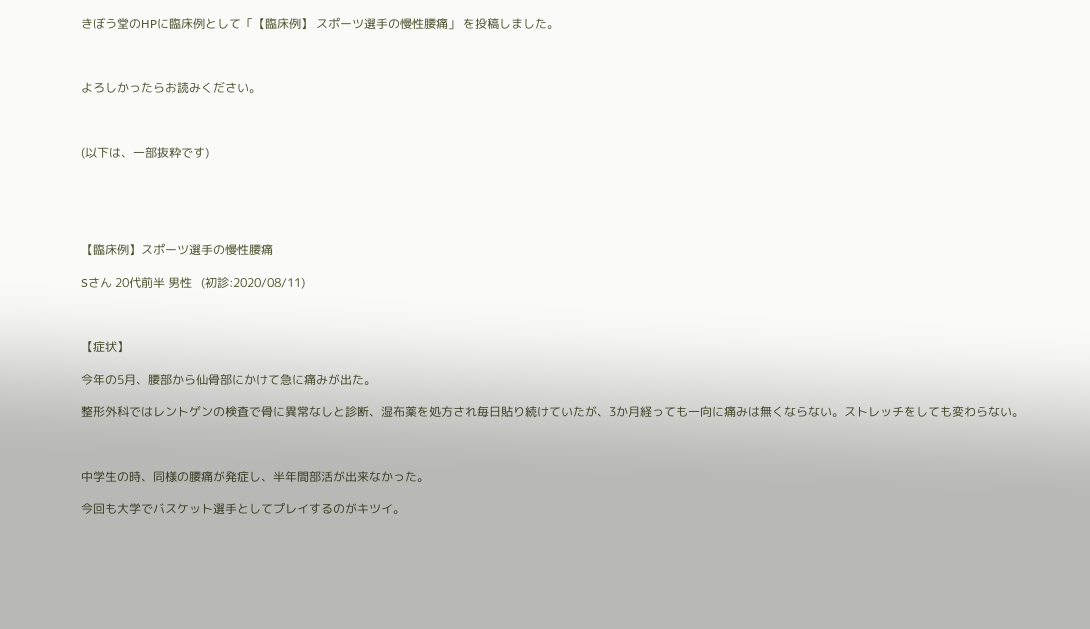きぼう堂のHPに臨床例として「【臨床例】 スポーツ選手の慢性腰痛」 を投稿しました。



よろしかったらお読みください。



(以下は、一部抜粋です)





【臨床例】スポーツ選手の慢性腰痛

Sさん 20代前半 男性   (初診:2020/08/11)



【症状】

今年の5月、腰部から仙骨部にかけて急に痛みが出た。

整形外科ではレントゲンの検査で骨に異常なしと診断、湿布薬を処方され毎日貼り続けていたが、3か月経っても一向に痛みは無くならない。ストレッチをしても変わらない。



中学生の時、同様の腰痛が発症し、半年間部活が出来なかった。

今回も大学でバスケット選手としてプレイするのがキツイ。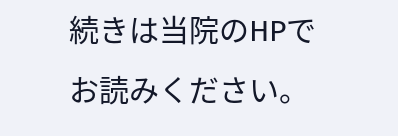続きは当院のHPでお読みください。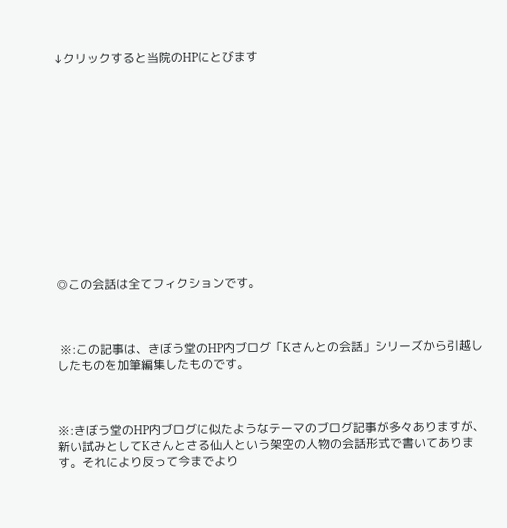↓クリックすると当院のHPにとびます













◎この会話は全てフィクションです。



 ※:この記事は、きぼう堂のHP内ブログ「Kさんとの会話」シリーズから引越ししたものを加筆編集したものです。



※:きぼう堂のHP内ブログに似たようなテーマのブログ記事が多々ありますが、新い試みとしてKさんとさる仙人という架空の人物の会話形式で書いてあります。それにより反って今までより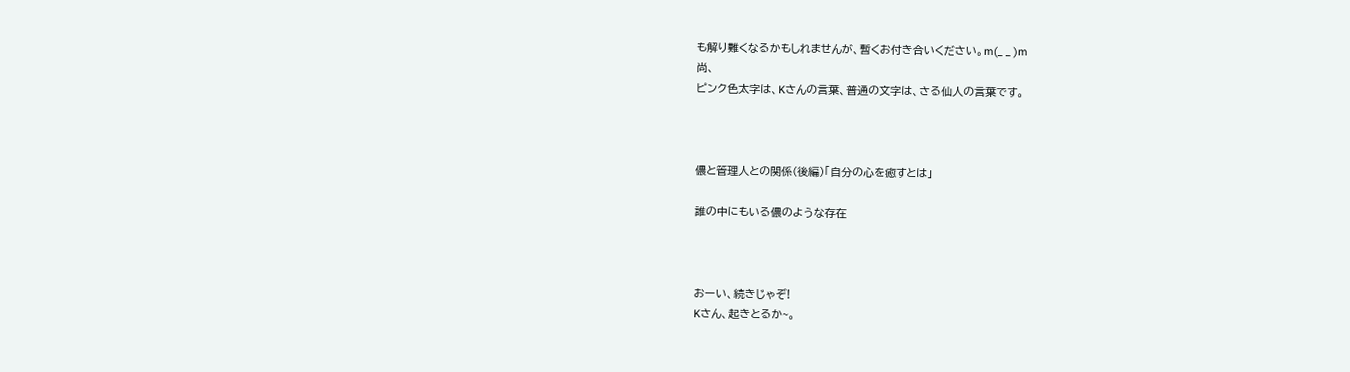も解り難くなるかもしれませんが、暫くお付き合いください。m(_ _ )m
尚、
ピンク色太字は、Kさんの言葉、普通の文字は、さる仙人の言葉です。



儂と管理人との関係(後編)「自分の心を癒すとは」

誰の中にもいる儂のような存在



おーい、続きじゃぞ!
Kさん、起きとるか~。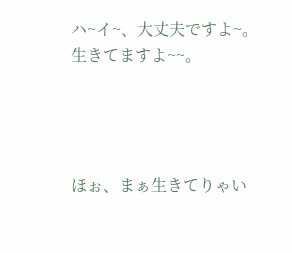ハ~イ~、大丈夫ですよ~。
生きてますよ~~。




ほぉ、まぁ生きてりゃい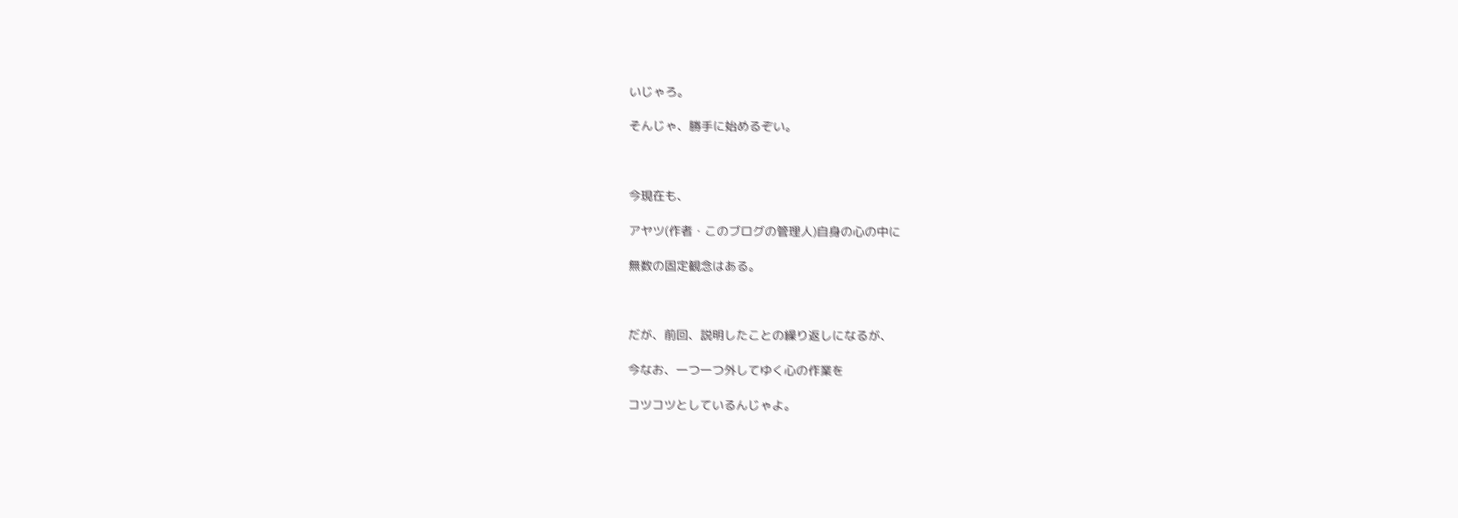いじゃろ。

そんじゃ、勝手に始めるぞい。



今現在も、

アヤツ(作者・このブログの管理人)自身の心の中に

無数の固定観念はある。



だが、前回、説明したことの繰り返しになるが、

今なお、一つ一つ外してゆく心の作業を

コツコツとしているんじゃよ。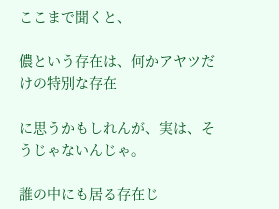ここまで聞くと、

儂という存在は、何かアヤツだけの特別な存在

に思うかもしれんが、実は、そうじゃないんじゃ。

誰の中にも居る存在じ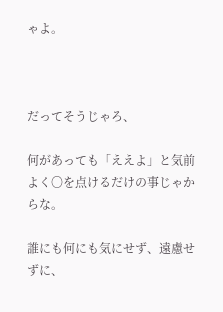ゃよ。



だってそうじゃろ、

何があっても「ええよ」と気前よく〇を点けるだけの事じゃからな。

誰にも何にも気にせず、遠慮せずに、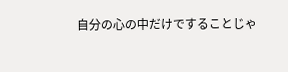自分の心の中だけですることじゃ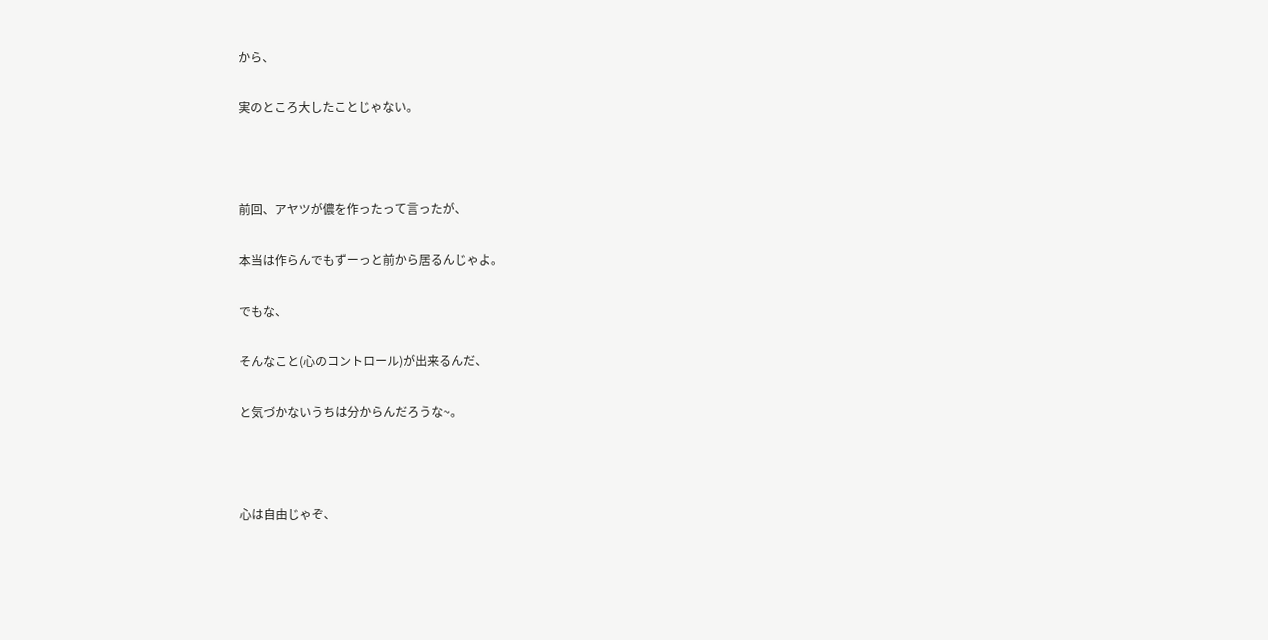から、

実のところ大したことじゃない。



前回、アヤツが儂を作ったって言ったが、

本当は作らんでもずーっと前から居るんじゃよ。

でもな、

そんなこと(心のコントロール)が出来るんだ、

と気づかないうちは分からんだろうな~。



心は自由じゃぞ、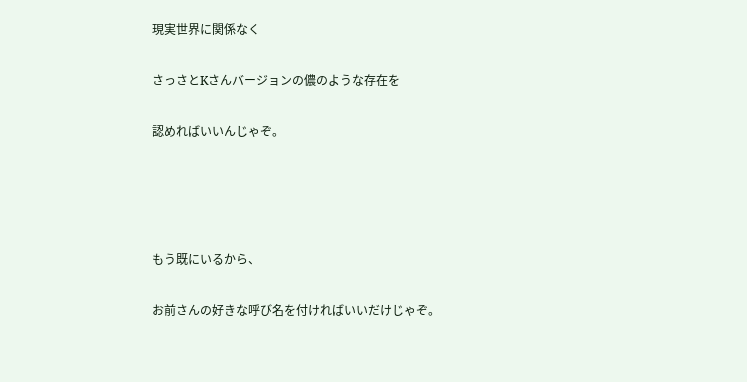現実世界に関係なく

さっさとKさんバージョンの儂のような存在を

認めればいいんじゃぞ。




もう既にいるから、

お前さんの好きな呼び名を付ければいいだけじゃぞ。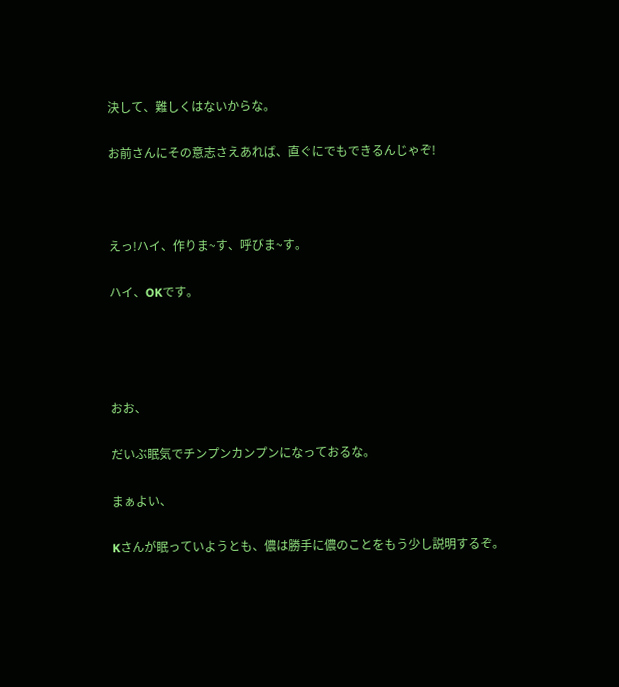決して、難しくはないからな。

お前さんにその意志さえあれば、直ぐにでもできるんじゃぞ!



えっ!ハイ、作りま~す、呼びま~す。

ハイ、OKです。




おお、

だいぶ眠気でチンプンカンプンになっておるな。

まぁよい、

Kさんが眠っていようとも、儂は勝手に儂のことをもう少し説明するぞ。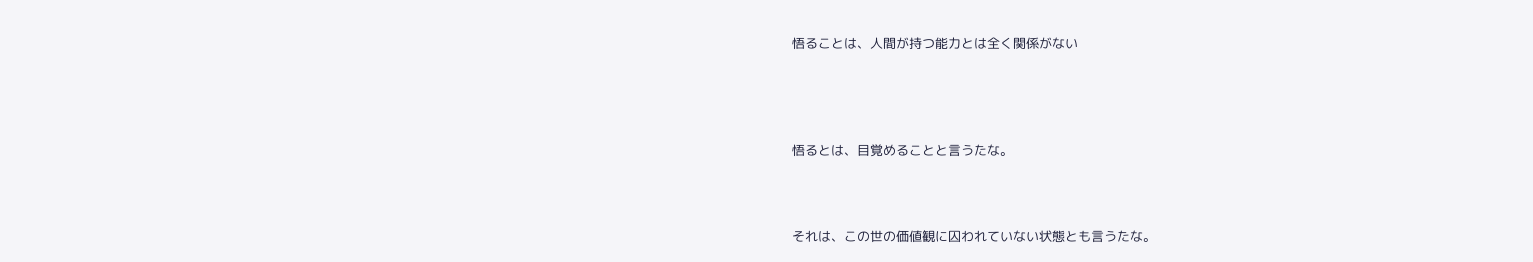悟ることは、人間が持つ能力とは全く関係がない




悟るとは、目覚めることと言うたな。



それは、この世の価値観に囚われていない状態とも言うたな。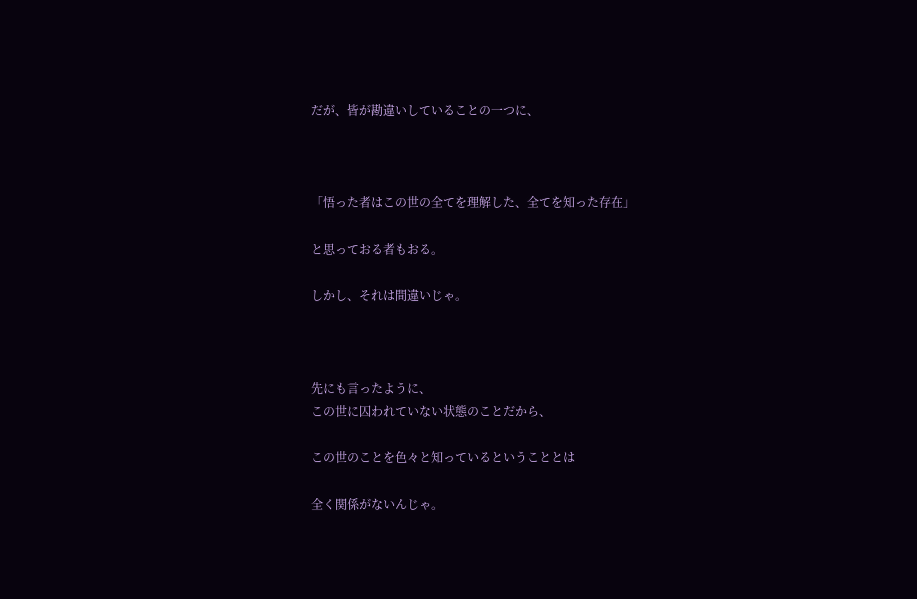だが、皆が勘違いしていることの一つに、



「悟った者はこの世の全てを理解した、全てを知った存在」

と思っておる者もおる。

しかし、それは間違いじゃ。



先にも言ったように、
この世に囚われていない状態のことだから、

この世のことを色々と知っているということとは

全く関係がないんじゃ。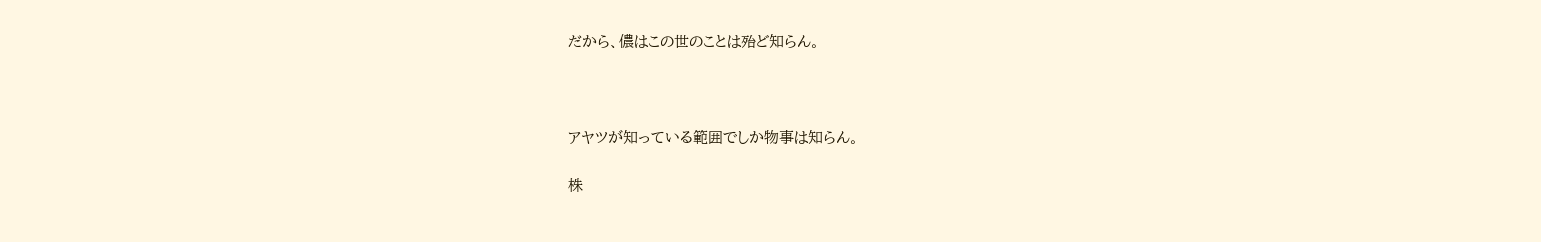だから、儂はこの世のことは殆ど知らん。



アヤツが知っている範囲でしか物事は知らん。

株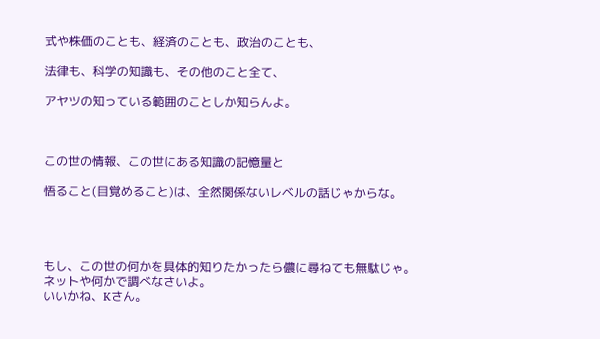式や株価のことも、経済のことも、政治のことも、

法律も、科学の知識も、その他のこと全て、

アヤツの知っている範囲のことしか知らんよ。



この世の情報、この世にある知識の記憶量と

悟ること(目覚めること)は、全然関係ないレベルの話じゃからな。




もし、この世の何かを具体的知りたかったら儂に尋ねても無駄じゃ。
ネットや何かで調べなさいよ。
いいかね、Kさん。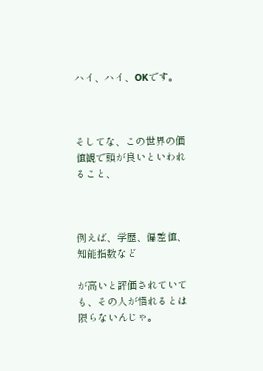ハイ、ハイ、OKです。



そしてな、この世界の価値観で頭が良いといわれること、



例えば、学歴、偏差値、知能指数など

が高いと評価されていても、その人が悟れるとは限らないんじゃ。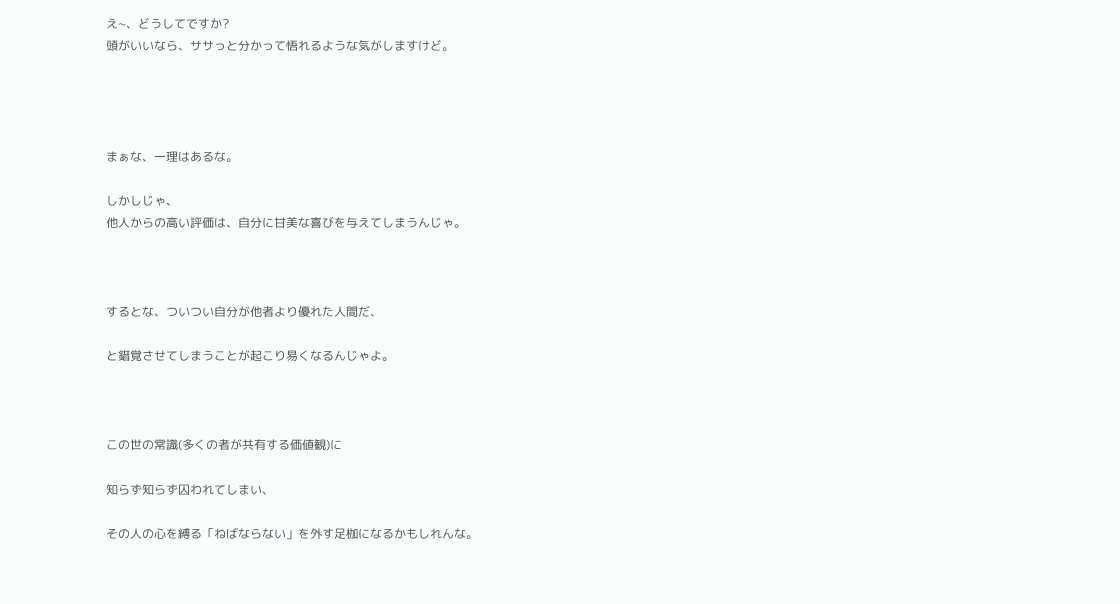え~、どうしてですか?
頭がいいなら、ササっと分かって悟れるような気がしますけど。




まぁな、一理はあるな。

しかしじゃ、
他人からの高い評価は、自分に甘美な喜びを与えてしまうんじゃ。



するとな、ついつい自分が他者より優れた人間だ、

と錯覚させてしまうことが起こり易くなるんじゃよ。



この世の常識(多くの者が共有する価値観)に

知らず知らず囚われてしまい、

その人の心を縛る「ねばならない」を外す足枷になるかもしれんな。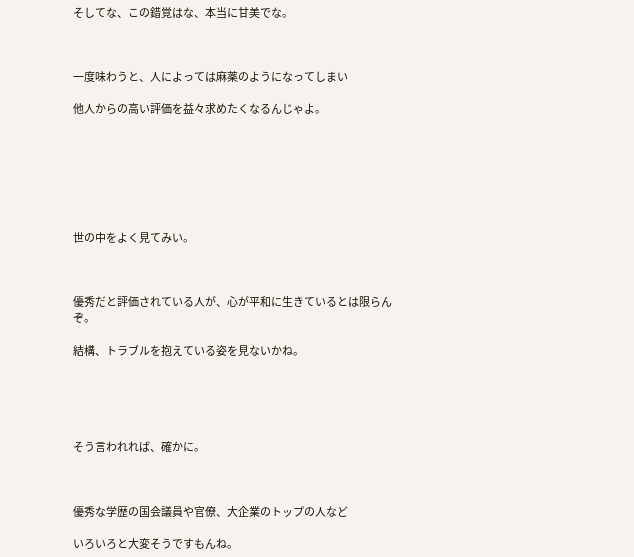そしてな、この錯覚はな、本当に甘美でな。



一度味わうと、人によっては麻薬のようになってしまい

他人からの高い評価を益々求めたくなるんじゃよ。







世の中をよく見てみい。



優秀だと評価されている人が、心が平和に生きているとは限らんぞ。

結構、トラブルを抱えている姿を見ないかね。





そう言われれば、確かに。



優秀な学歴の国会議員や官僚、大企業のトップの人など

いろいろと大変そうですもんね。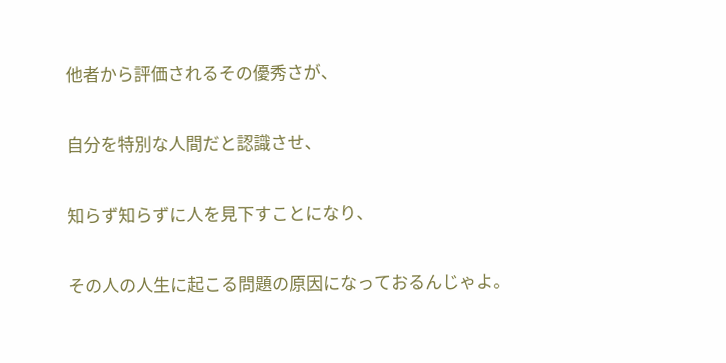他者から評価されるその優秀さが、

自分を特別な人間だと認識させ、

知らず知らずに人を見下すことになり、

その人の人生に起こる問題の原因になっておるんじゃよ。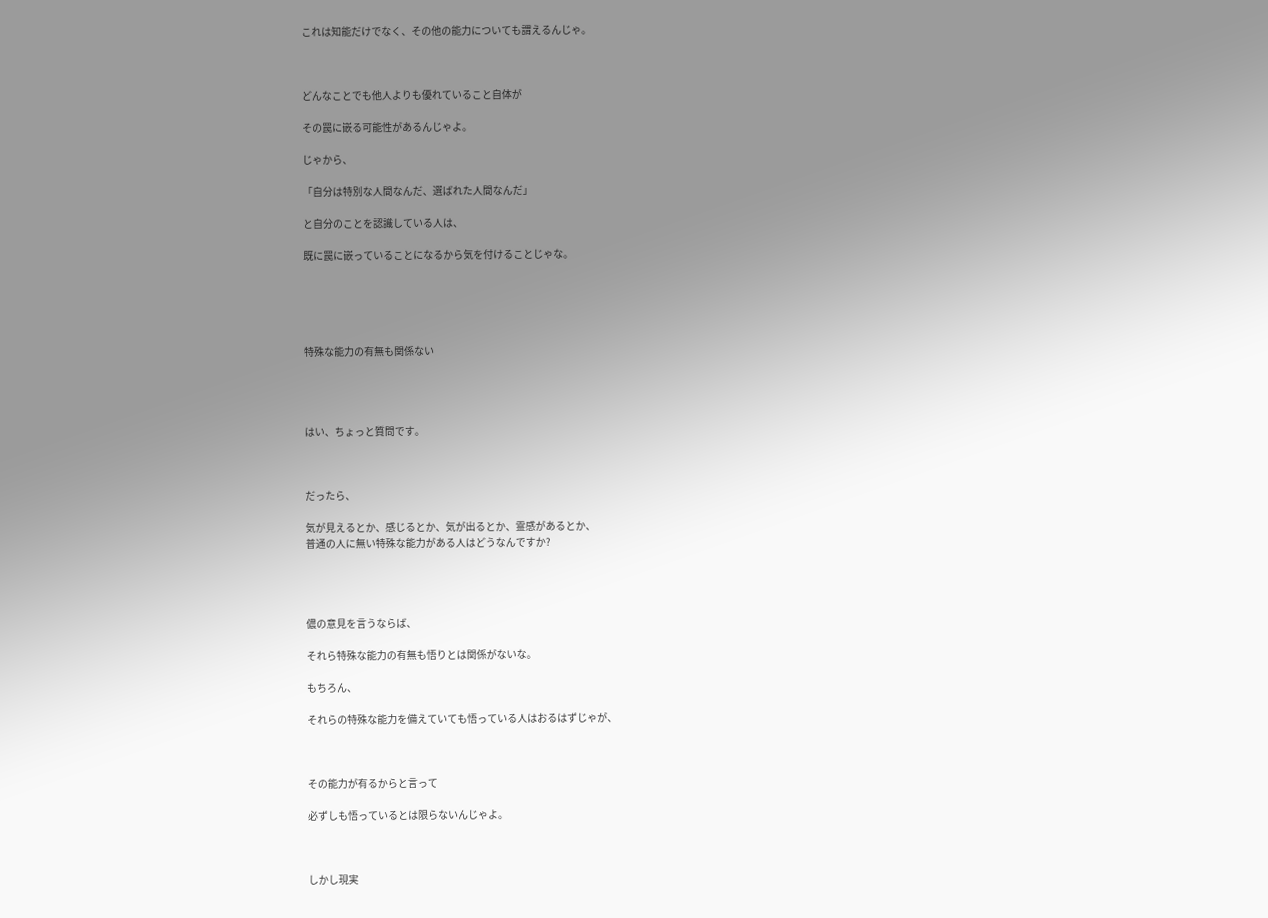これは知能だけでなく、その他の能力についても謂えるんじゃ。



どんなことでも他人よりも優れていること自体が

その罠に嵌る可能性があるんじゃよ。

じゃから、

「自分は特別な人間なんだ、選ばれた人間なんだ」

と自分のことを認識している人は、

既に罠に嵌っていることになるから気を付けることじゃな。





特殊な能力の有無も関係ない




はい、ちょっと質問です。



だったら、

気が見えるとか、感じるとか、気が出るとか、霊感があるとか、
普通の人に無い特殊な能力がある人はどうなんですか?




儂の意見を言うならば、

それら特殊な能力の有無も悟りとは関係がないな。

もちろん、

それらの特殊な能力を備えていても悟っている人はおるはずじゃが、



その能力が有るからと言って

必ずしも悟っているとは限らないんじゃよ。



しかし現実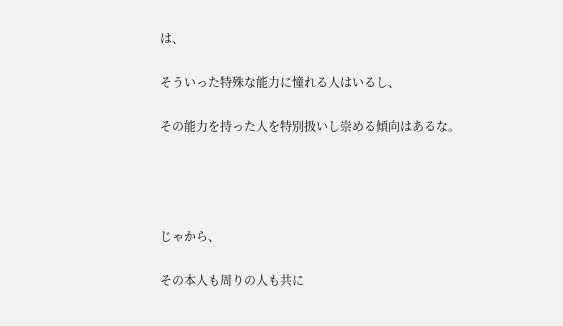は、

そういった特殊な能力に憧れる人はいるし、

その能力を持った人を特別扱いし崇める傾向はあるな。




じゃから、

その本人も周りの人も共に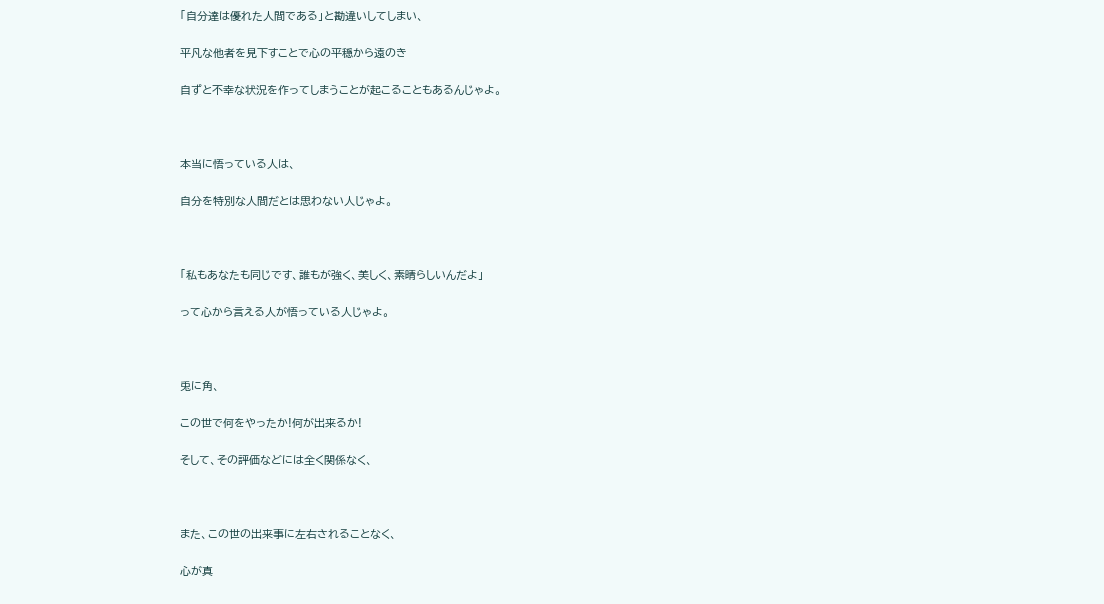「自分達は優れた人間である」と勘違いしてしまい、

平凡な他者を見下すことで心の平穏から遠のき

自ずと不幸な状況を作ってしまうことが起こることもあるんじゃよ。



本当に悟っている人は、

自分を特別な人間だとは思わない人じゃよ。



「私もあなたも同じです、誰もが強く、美しく、素晴らしいんだよ」

って心から言える人が悟っている人じゃよ。



兎に角、

この世で何をやったか!何が出来るか!

そして、その評価などには全く関係なく、



また、この世の出来事に左右されることなく、

心が真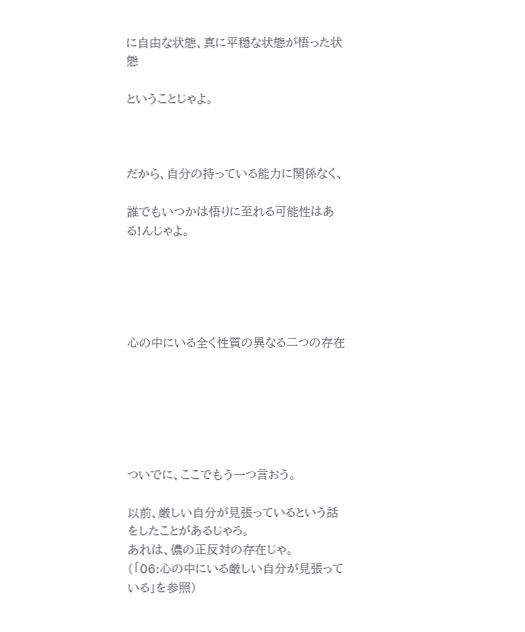に自由な状態、真に平穏な状態が悟った状態

ということじゃよ。



だから、自分の持っている能力に関係なく、

誰でもいつかは悟りに至れる可能性はある!んじゃよ。





心の中にいる全く性質の異なる二つの存在






ついでに、ここでもう一つ言おう。

以前、厳しい自分が見張っているという話をしたことがあるじゃろ。
あれは、儂の正反対の存在じゃ。
(「06:心の中にいる厳しい自分が見張っている」を参照)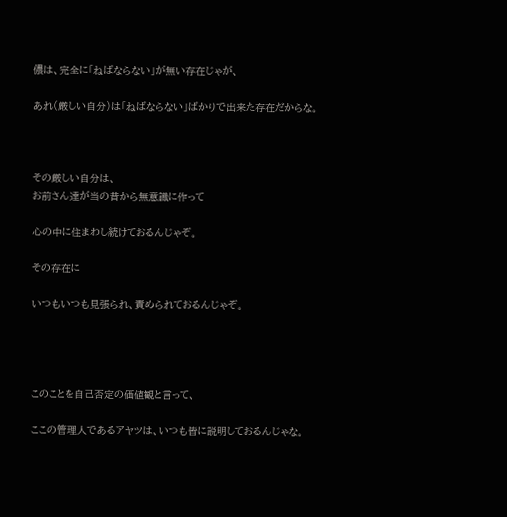儂は、完全に「ねばならない」が無い存在じゃが、

あれ(厳しい自分)は「ねばならない」ばかりで出来た存在だからな。



その厳しい自分は、
お前さん達が当の昔から無意識に作って

心の中に住まわし続けておるんじゃぞ。

その存在に

いつもいつも見張られ、責められておるんじゃぞ。




このことを自己否定の価値観と言って、

ここの管理人であるアヤツは、いつも皆に説明しておるんじゃな。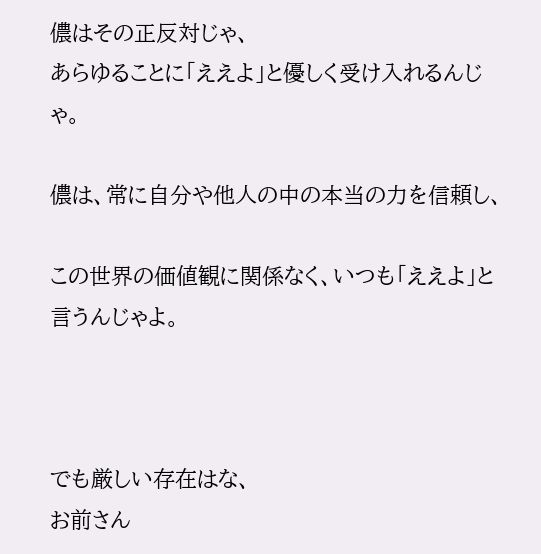儂はその正反対じゃ、
あらゆることに「ええよ」と優しく受け入れるんじゃ。

儂は、常に自分や他人の中の本当の力を信頼し、

この世界の価値観に関係なく、いつも「ええよ」と言うんじゃよ。



でも厳しい存在はな、
お前さん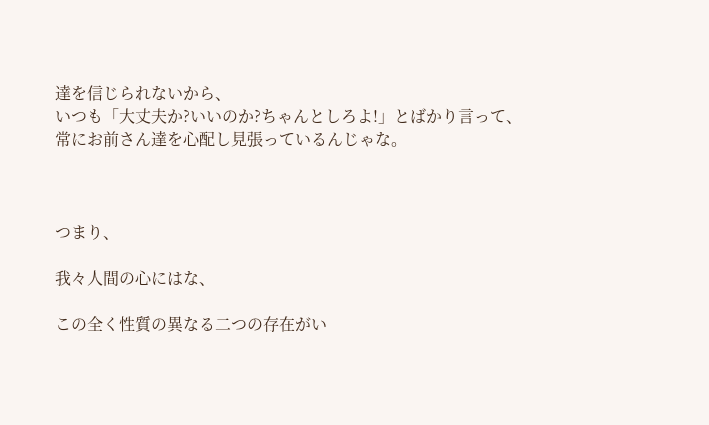達を信じられないから、
いつも「大丈夫か?いいのか?ちゃんとしろよ!」とばかり言って、
常にお前さん達を心配し見張っているんじゃな。



つまり、

我々人間の心にはな、

この全く性質の異なる二つの存在がい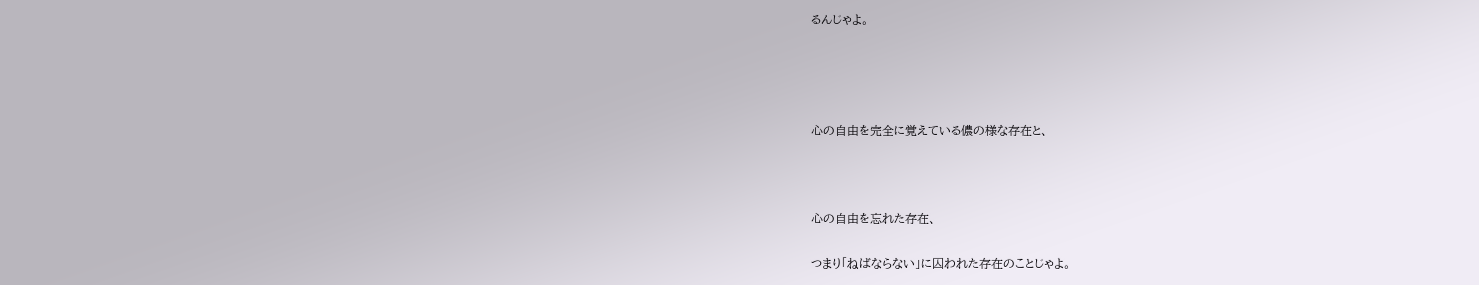るんじゃよ。




心の自由を完全に覚えている儂の様な存在と、



心の自由を忘れた存在、

つまり「ねばならない」に囚われた存在のことじゃよ。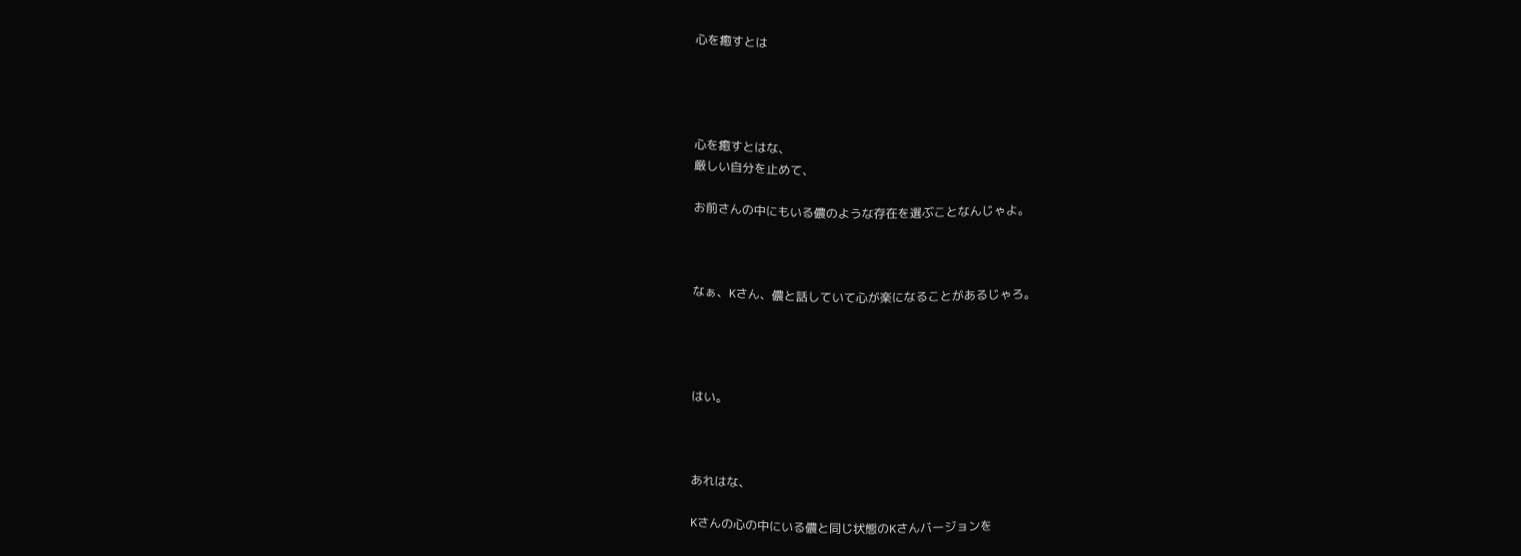心を癒すとは




心を癒すとはな、
厳しい自分を止めて、

お前さんの中にもいる儂のような存在を選ぶことなんじゃよ。



なぁ、Kさん、儂と話していて心が楽になることがあるじゃろ。




はい。



あれはな、

Kさんの心の中にいる儂と同じ状態のKさんバージョンを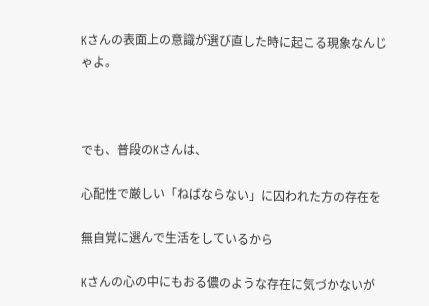Kさんの表面上の意識が選び直した時に起こる現象なんじゃよ。



でも、普段のKさんは、

心配性で厳しい「ねばならない」に囚われた方の存在を

無自覚に選んで生活をしているから

Kさんの心の中にもおる儂のような存在に気づかないが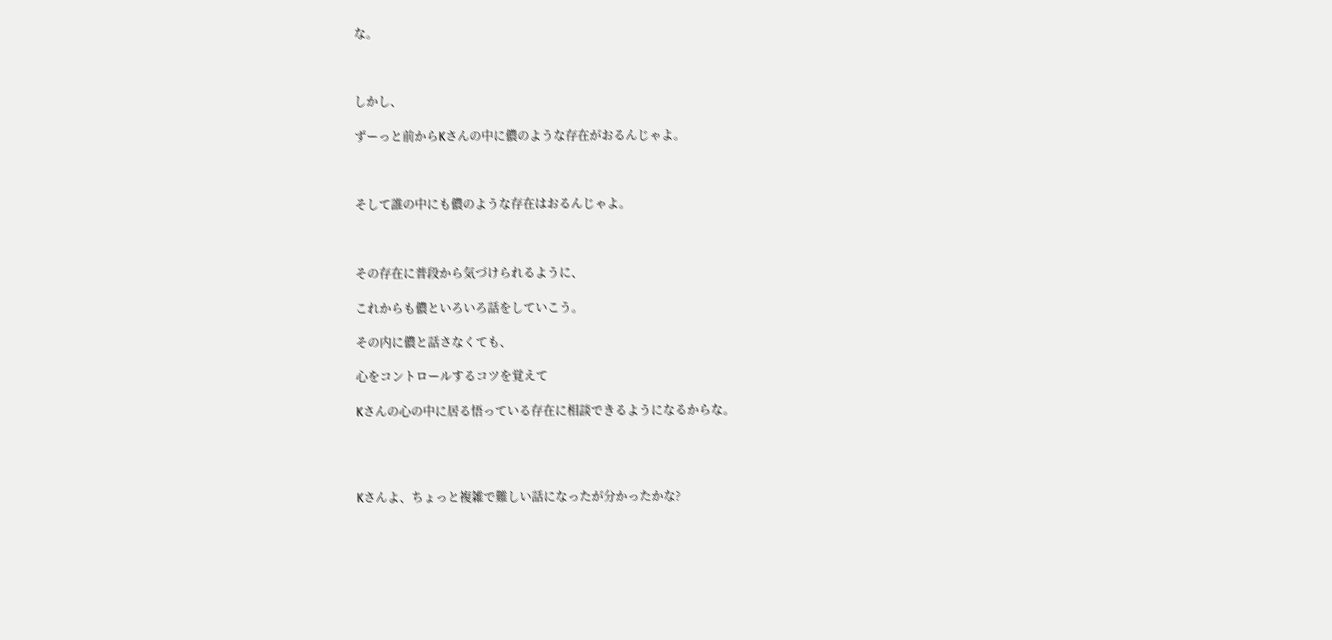な。



しかし、

ずーっと前からKさんの中に儂のような存在がおるんじゃよ。



そして誰の中にも儂のような存在はおるんじゃよ。



その存在に普段から気づけられるように、

これからも儂といろいろ話をしていこう。

その内に儂と話さなくても、

心をコントロールするコツを覚えて

Kさんの心の中に居る悟っている存在に相談できるようになるからな。




Kさんよ、ちょっと複雑で難しい話になったが分かったかな?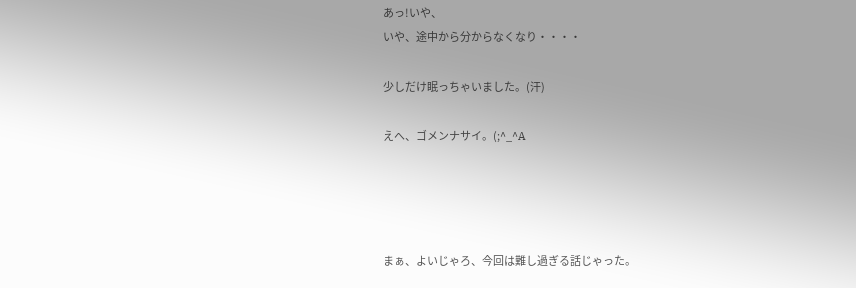あっ!いや、
いや、途中から分からなくなり・・・・

少しだけ眠っちゃいました。(汗)

えへ、ゴメンナサイ。(;^_^A




まぁ、よいじゃろ、今回は難し過ぎる話じゃった。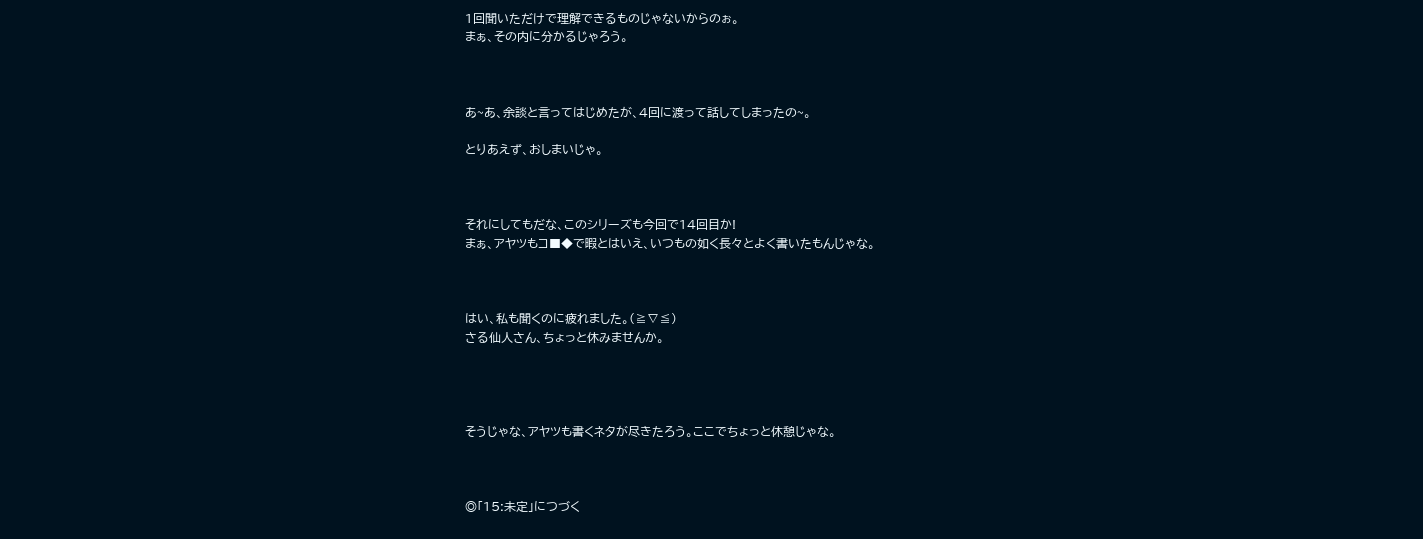1回聞いただけで理解できるものじゃないからのぉ。
まぁ、その内に分かるじゃろう。



あ~あ、余談と言ってはじめたが、4回に渡って話してしまったの~。

とりあえず、おしまいじゃ。



それにしてもだな、このシリーズも今回で14回目か!
まぁ、アヤツもコ■◆で暇とはいえ、いつもの如く長々とよく書いたもんじゃな。



はい、私も聞くのに疲れました。(≧∇≦)
さる仙人さん、ちょっと休みませんか。




そうじゃな、アヤツも書くネタが尽きたろう。ここでちょっと休憩じゃな。



◎「15:未定」につづく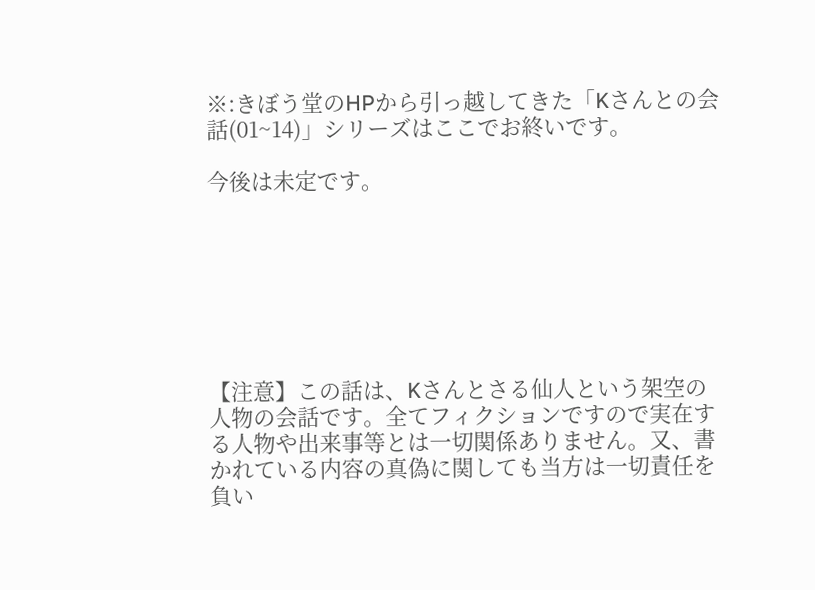※:きぼう堂のHPから引っ越してきた「Kさんとの会話(01~14)」シリーズはここでお終いです。

今後は未定です。







【注意】この話は、Kさんとさる仙人という架空の人物の会話です。全てフィクションですので実在する人物や出来事等とは一切関係ありません。又、書かれている内容の真偽に関しても当方は一切責任を負い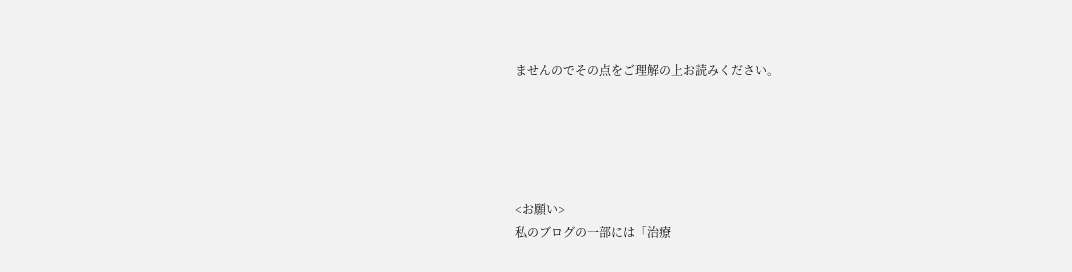ませんのでその点をご理解の上お読みください。





<お願い>
私のブログの一部には「治療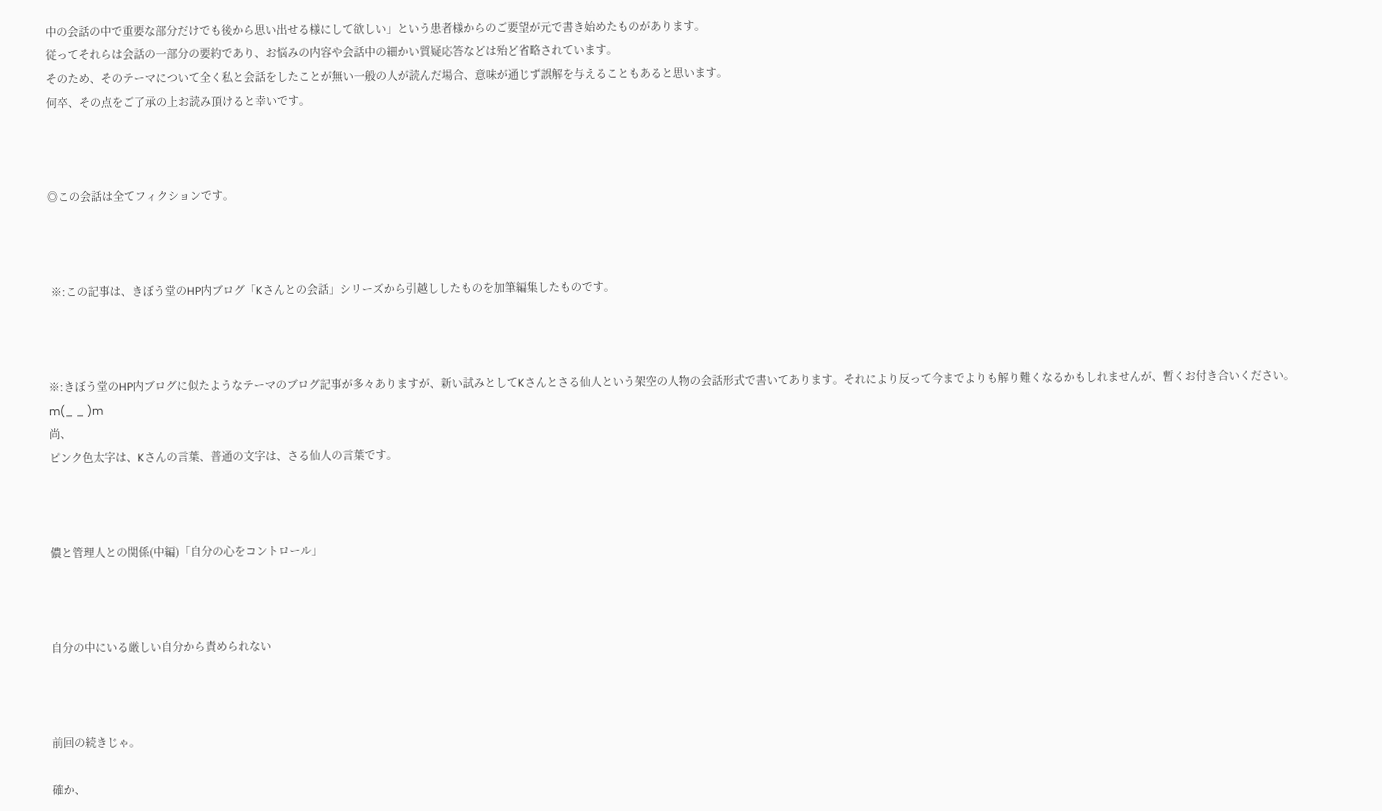中の会話の中で重要な部分だけでも後から思い出せる様にして欲しい」という患者様からのご要望が元で書き始めたものがあります。
従ってそれらは会話の一部分の要約であり、お悩みの内容や会話中の細かい質疑応答などは殆ど省略されています。
そのため、そのテーマについて全く私と会話をしたことが無い一般の人が読んだ場合、意味が通じず誤解を与えることもあると思います。
何卒、その点をご了承の上お読み頂けると幸いです。



◎この会話は全てフィクションです。



 ※:この記事は、きぼう堂のHP内ブログ「Kさんとの会話」シリーズから引越ししたものを加筆編集したものです。



※:きぼう堂のHP内ブログに似たようなテーマのブログ記事が多々ありますが、新い試みとしてKさんとさる仙人という架空の人物の会話形式で書いてあります。それにより反って今までよりも解り難くなるかもしれませんが、暫くお付き合いください。m(_ _ )m
尚、
ピンク色太字は、Kさんの言葉、普通の文字は、さる仙人の言葉です。



儂と管理人との関係(中編)「自分の心をコントロール」



自分の中にいる厳しい自分から責められない



前回の続きじゃ。

確か、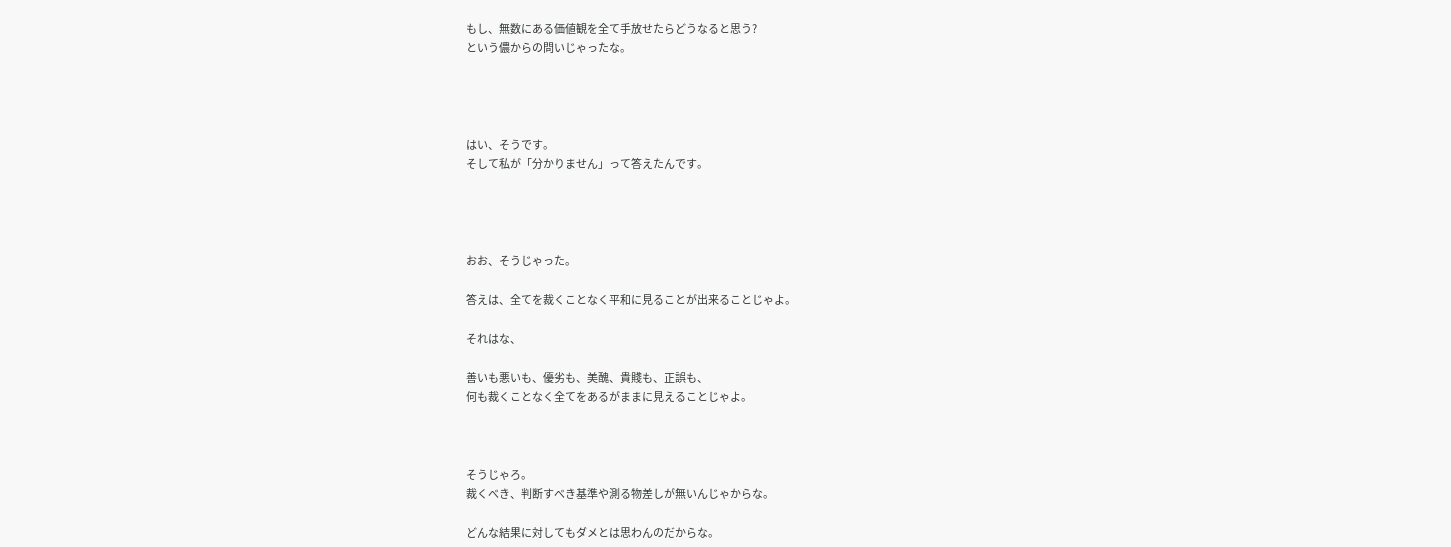もし、無数にある価値観を全て手放せたらどうなると思う?
という儂からの問いじゃったな。




はい、そうです。
そして私が「分かりません」って答えたんです。




おお、そうじゃった。

答えは、全てを裁くことなく平和に見ることが出来ることじゃよ。

それはな、

善いも悪いも、優劣も、美醜、貴賤も、正誤も、
何も裁くことなく全てをあるがままに見えることじゃよ。



そうじゃろ。
裁くべき、判断すべき基準や測る物差しが無いんじゃからな。

どんな結果に対してもダメとは思わんのだからな。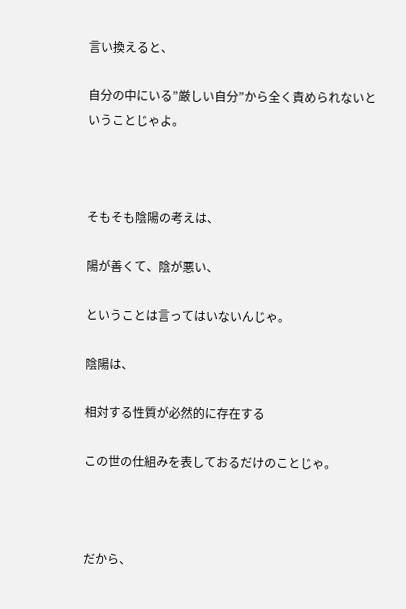言い換えると、

自分の中にいる”厳しい自分”から全く責められないということじゃよ。



そもそも陰陽の考えは、

陽が善くて、陰が悪い、

ということは言ってはいないんじゃ。

陰陽は、

相対する性質が必然的に存在する

この世の仕組みを表しておるだけのことじゃ。



だから、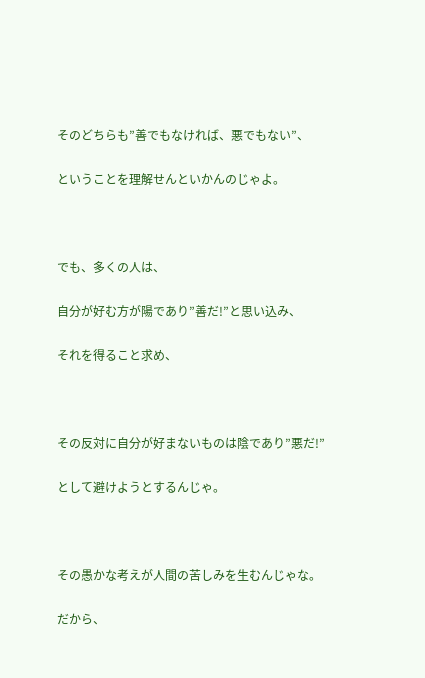そのどちらも”善でもなければ、悪でもない”、

ということを理解せんといかんのじゃよ。



でも、多くの人は、

自分が好む方が陽であり”善だ!”と思い込み、

それを得ること求め、



その反対に自分が好まないものは陰であり”悪だ!”

として避けようとするんじゃ。



その愚かな考えが人間の苦しみを生むんじゃな。

だから、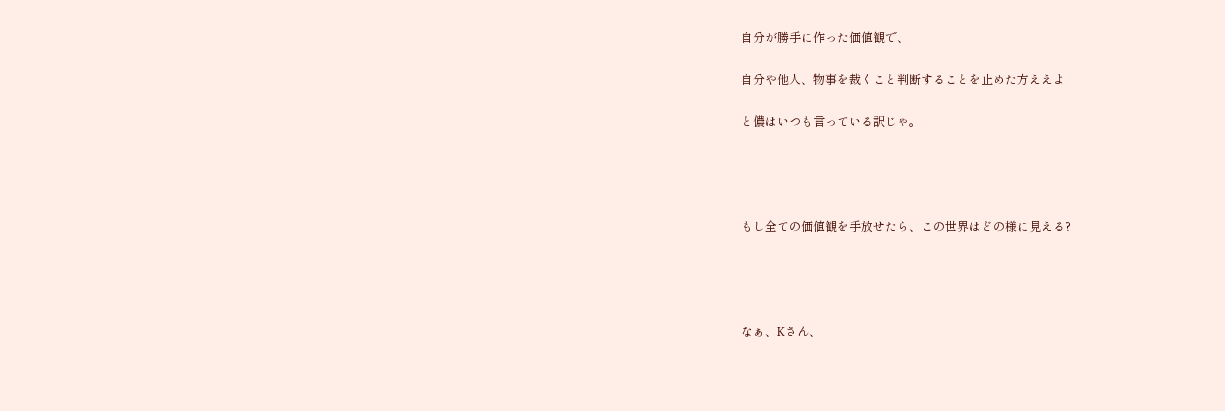自分が勝手に作った価値観で、

自分や他人、物事を裁くこと判断することを止めた方ええよ

と儂はいつも言っている訳じゃ。




もし全ての価値観を手放せたら、この世界はどの様に見える?




なぁ、Kさん、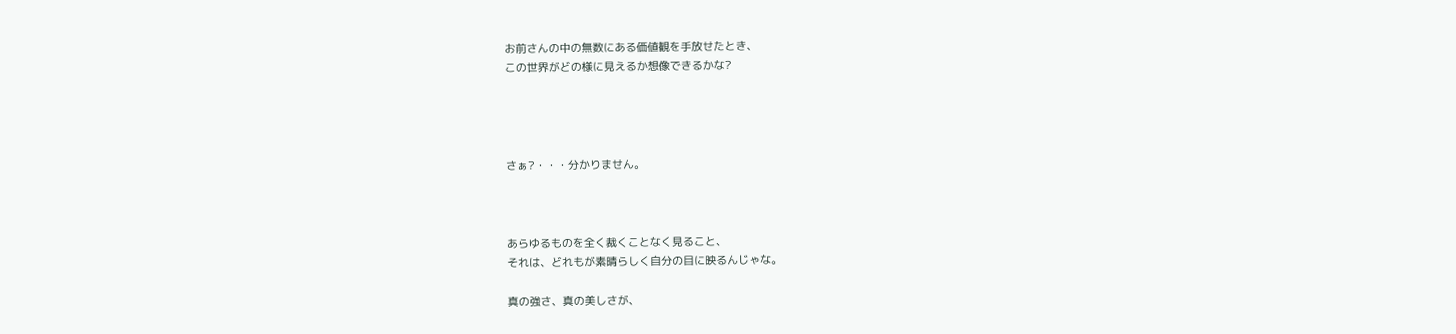お前さんの中の無数にある価値観を手放せたとき、
この世界がどの様に見えるか想像できるかな?




さぁ?・・・分かりません。



あらゆるものを全く裁くことなく見ること、
それは、どれもが素晴らしく自分の目に映るんじゃな。

真の強さ、真の美しさが、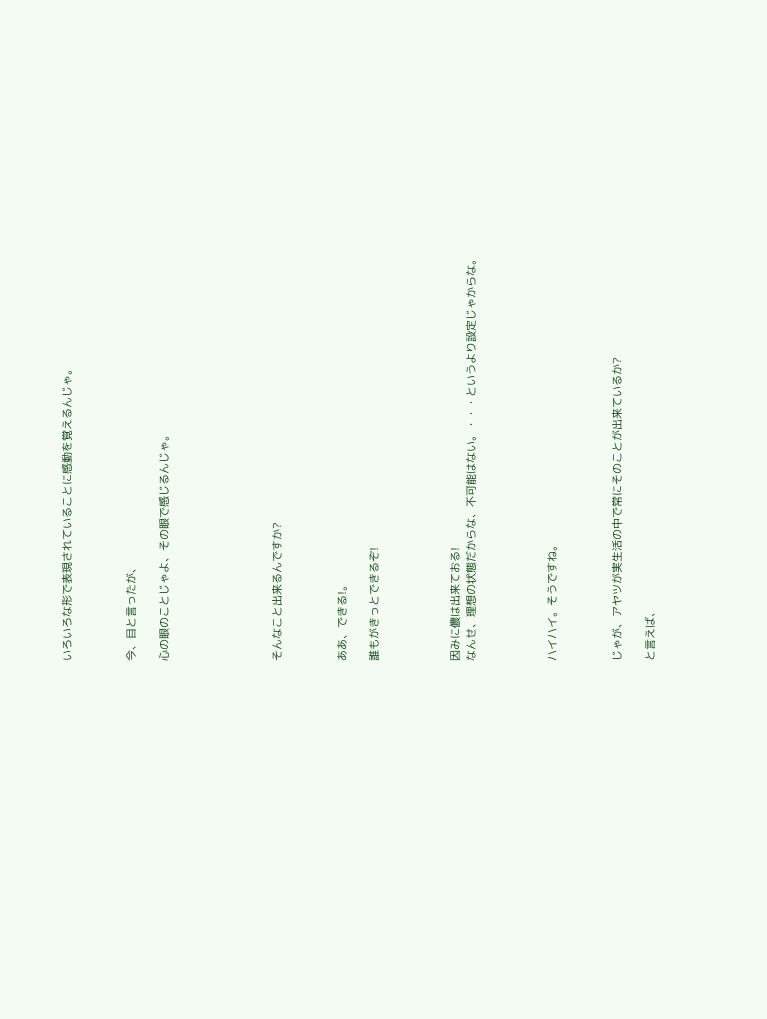いろいろな形で表現されていることに感動を覚えるんじゃ。



今、目と言ったが、

心の眼のことじゃよ、その眼で感じるんじゃ。






そんなこと出来るんですか?



ああ、できる!。

誰もがきっとできるぞ!




因みに儂は出来ておる!
なんせ、理想の状態だからな、不可能はない。・・・というより設定じゃからな。




ハイハイ。そうですね。



じゃが、アヤツが実生活の中で常にそのことが出来ているか?

と言えば、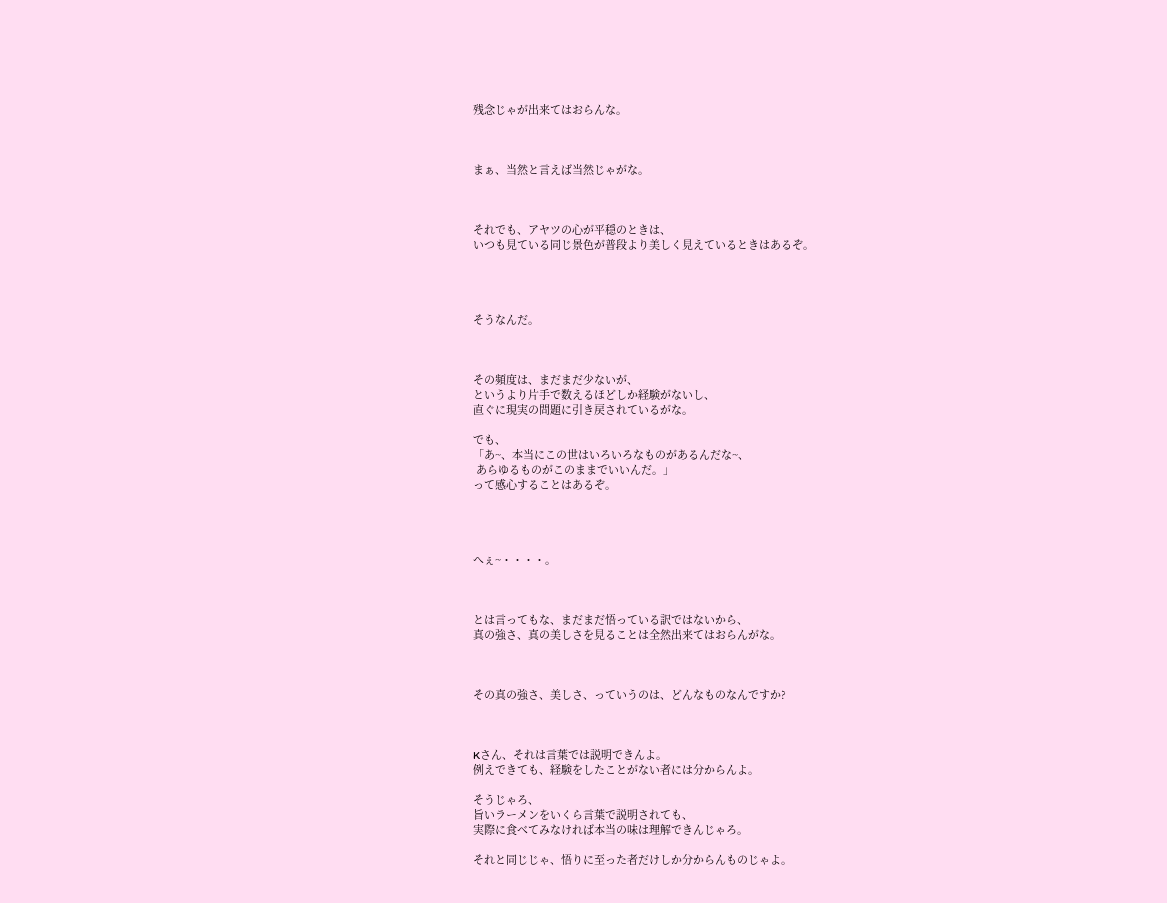残念じゃが出来てはおらんな。



まぁ、当然と言えば当然じゃがな。



それでも、アヤツの心が平穏のときは、
いつも見ている同じ景色が普段より美しく見えているときはあるぞ。




そうなんだ。



その頻度は、まだまだ少ないが、
というより片手で数えるほどしか経験がないし、
直ぐに現実の問題に引き戻されているがな。

でも、
「あ~、本当にこの世はいろいろなものがあるんだな~、
 あらゆるものがこのままでいいんだ。」
って感心することはあるぞ。




へぇ~・・・・。



とは言ってもな、まだまだ悟っている訳ではないから、
真の強さ、真の美しさを見ることは全然出来てはおらんがな。



その真の強さ、美しさ、っていうのは、どんなものなんですか?



Kさん、それは言葉では説明できんよ。
例えできても、経験をしたことがない者には分からんよ。

そうじゃろ、
旨いラーメンをいくら言葉で説明されても、
実際に食べてみなければ本当の味は理解できんじゃろ。

それと同じじゃ、悟りに至った者だけしか分からんものじゃよ。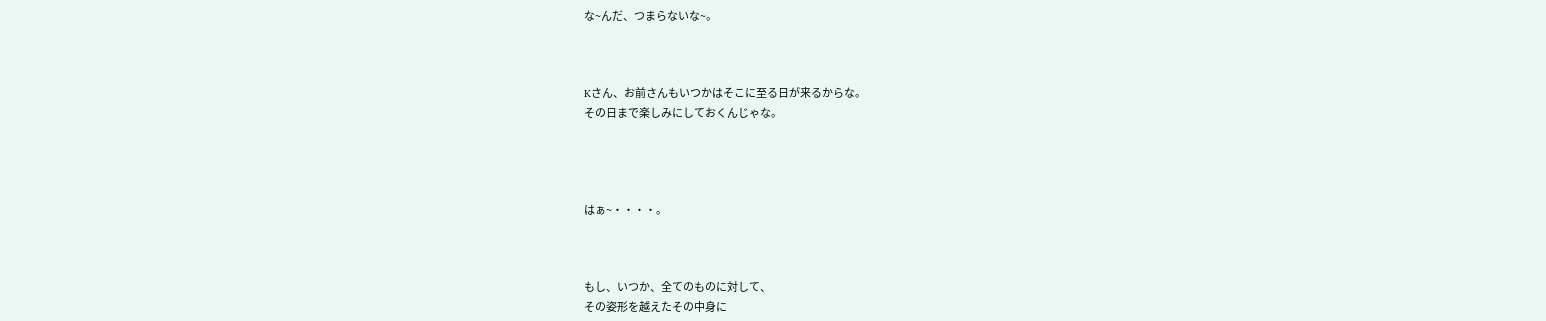な~んだ、つまらないな~。



Kさん、お前さんもいつかはそこに至る日が来るからな。
その日まで楽しみにしておくんじゃな。




はぁ~・・・・。



もし、いつか、全てのものに対して、
その姿形を越えたその中身に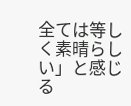全ては等しく素晴らしい」と感じる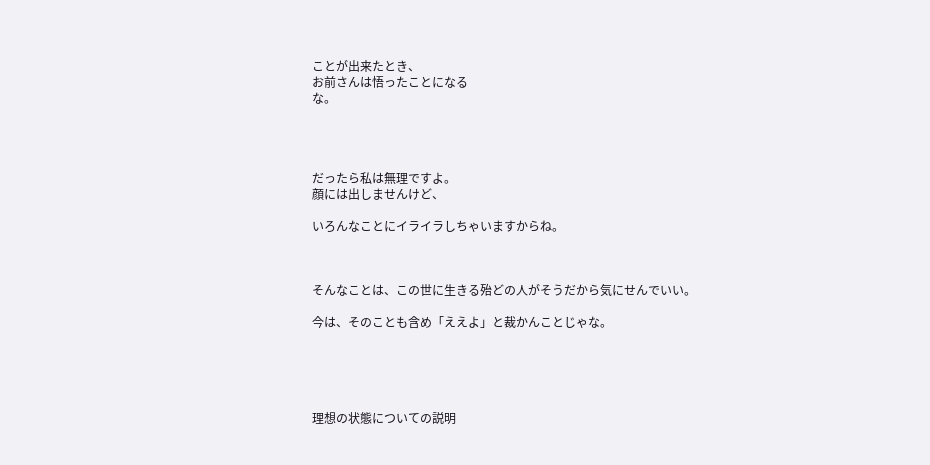ことが出来たとき、
お前さんは悟ったことになる
な。




だったら私は無理ですよ。
顔には出しませんけど、

いろんなことにイライラしちゃいますからね。



そんなことは、この世に生きる殆どの人がそうだから気にせんでいい。

今は、そのことも含め「ええよ」と裁かんことじゃな。





理想の状態についての説明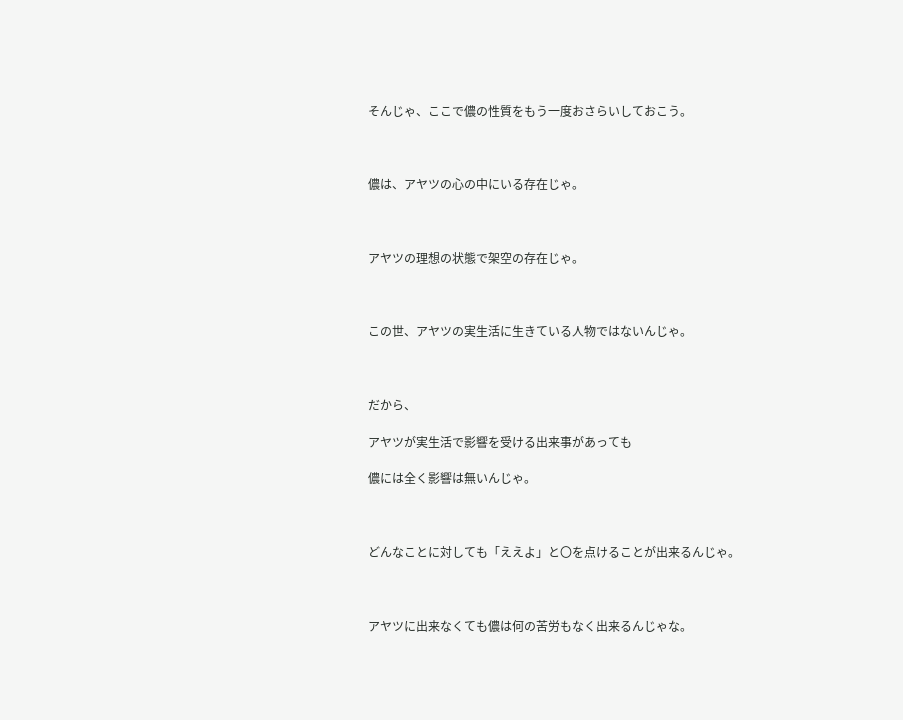そんじゃ、ここで儂の性質をもう一度おさらいしておこう。



儂は、アヤツの心の中にいる存在じゃ。



アヤツの理想の状態で架空の存在じゃ。



この世、アヤツの実生活に生きている人物ではないんじゃ。



だから、

アヤツが実生活で影響を受ける出来事があっても

儂には全く影響は無いんじゃ。



どんなことに対しても「ええよ」と〇を点けることが出来るんじゃ。



アヤツに出来なくても儂は何の苦労もなく出来るんじゃな。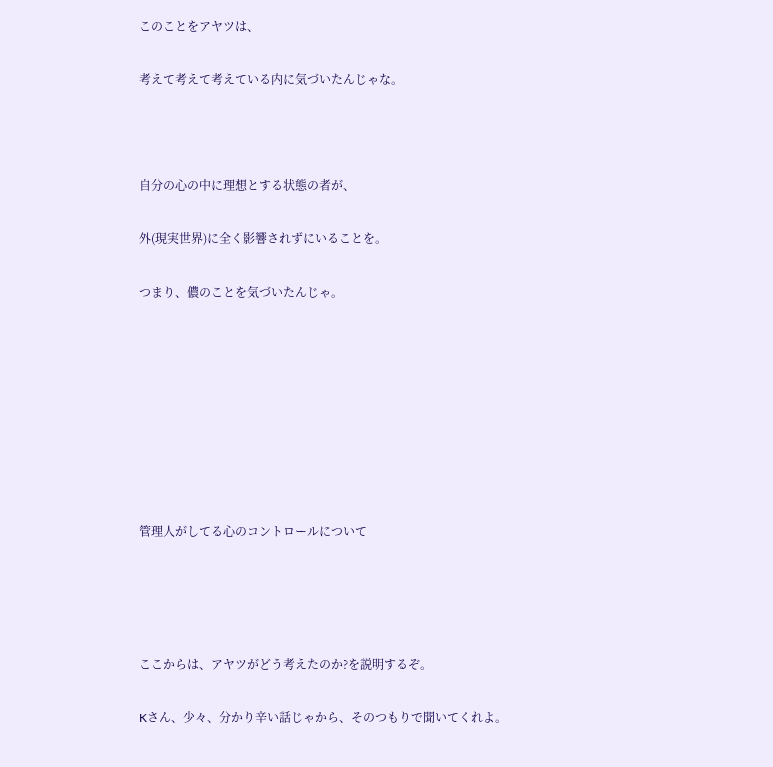このことをアヤツは、

考えて考えて考えている内に気づいたんじゃな。



自分の心の中に理想とする状態の者が、

外(現実世界)に全く影響されずにいることを。

つまり、儂のことを気づいたんじゃ。








管理人がしてる心のコントロールについて




ここからは、アヤツがどう考えたのか?を説明するぞ。

Kさん、少々、分かり辛い話じゃから、そのつもりで聞いてくれよ。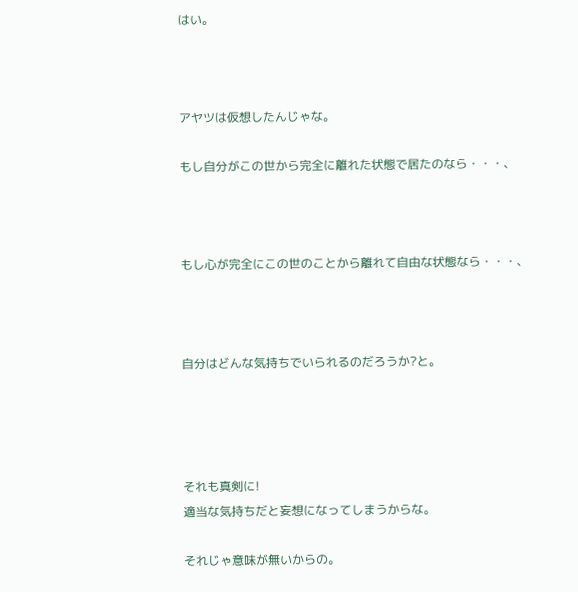はい。



アヤツは仮想したんじゃな。

もし自分がこの世から完全に離れた状態で居たのなら・・・、



もし心が完全にこの世のことから離れて自由な状態なら・・・、



自分はどんな気持ちでいられるのだろうか?と。




それも真剣に!
適当な気持ちだと妄想になってしまうからな。

それじゃ意味が無いからの。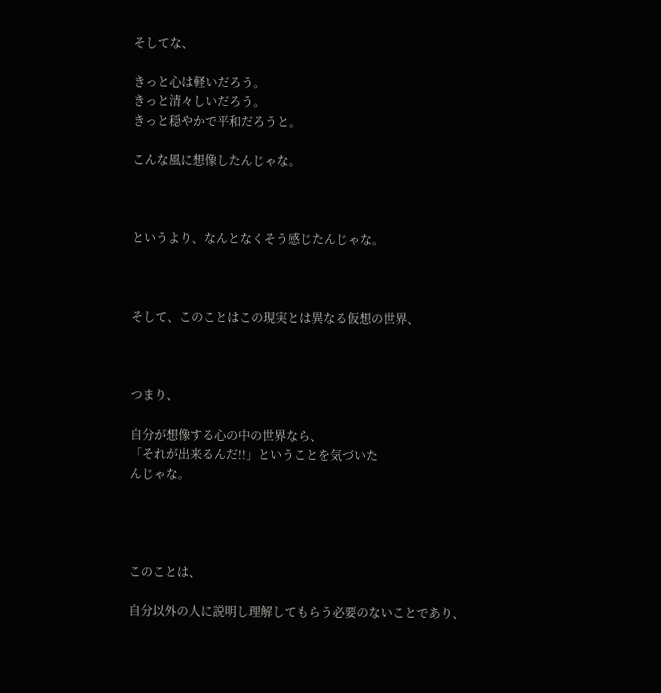そしてな、

きっと心は軽いだろう。
きっと清々しいだろう。
きっと穏やかで平和だろうと。

こんな風に想像したんじゃな。



というより、なんとなくそう感じたんじゃな。



そして、このことはこの現実とは異なる仮想の世界、



つまり、

自分が想像する心の中の世界なら、
「それが出来るんだ!!」ということを気づいた
んじゃな。




このことは、

自分以外の人に説明し理解してもらう必要のないことであり、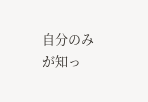自分のみが知っ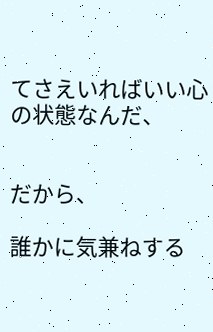てさえいればいい心の状態なんだ、


だから、

誰かに気兼ねする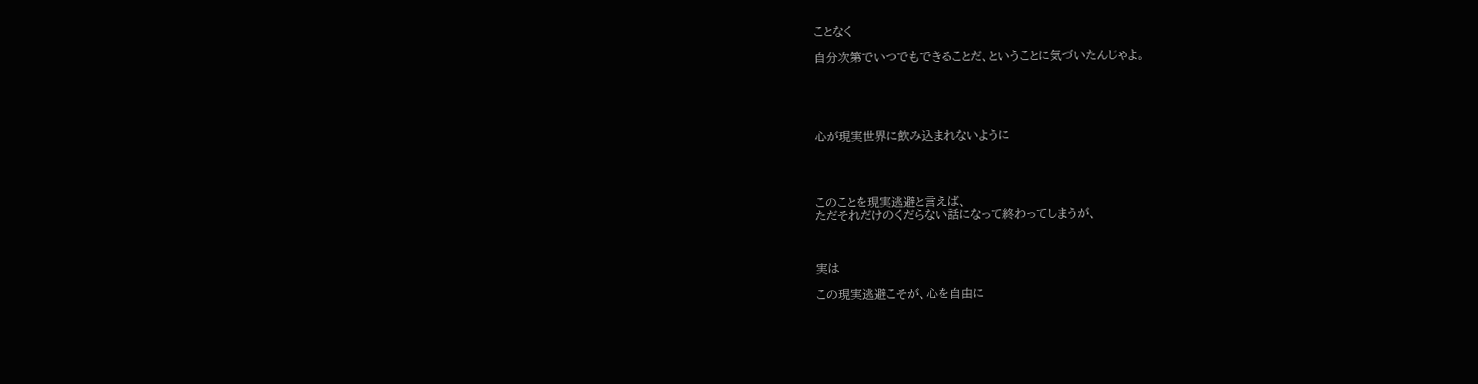ことなく

自分次第でいつでもできることだ、ということに気づいたんじゃよ。





心が現実世界に飲み込まれないように




このことを現実逃避と言えば、
ただそれだけのくだらない話になって終わってしまうが、



実は

この現実逃避こそが、心を自由に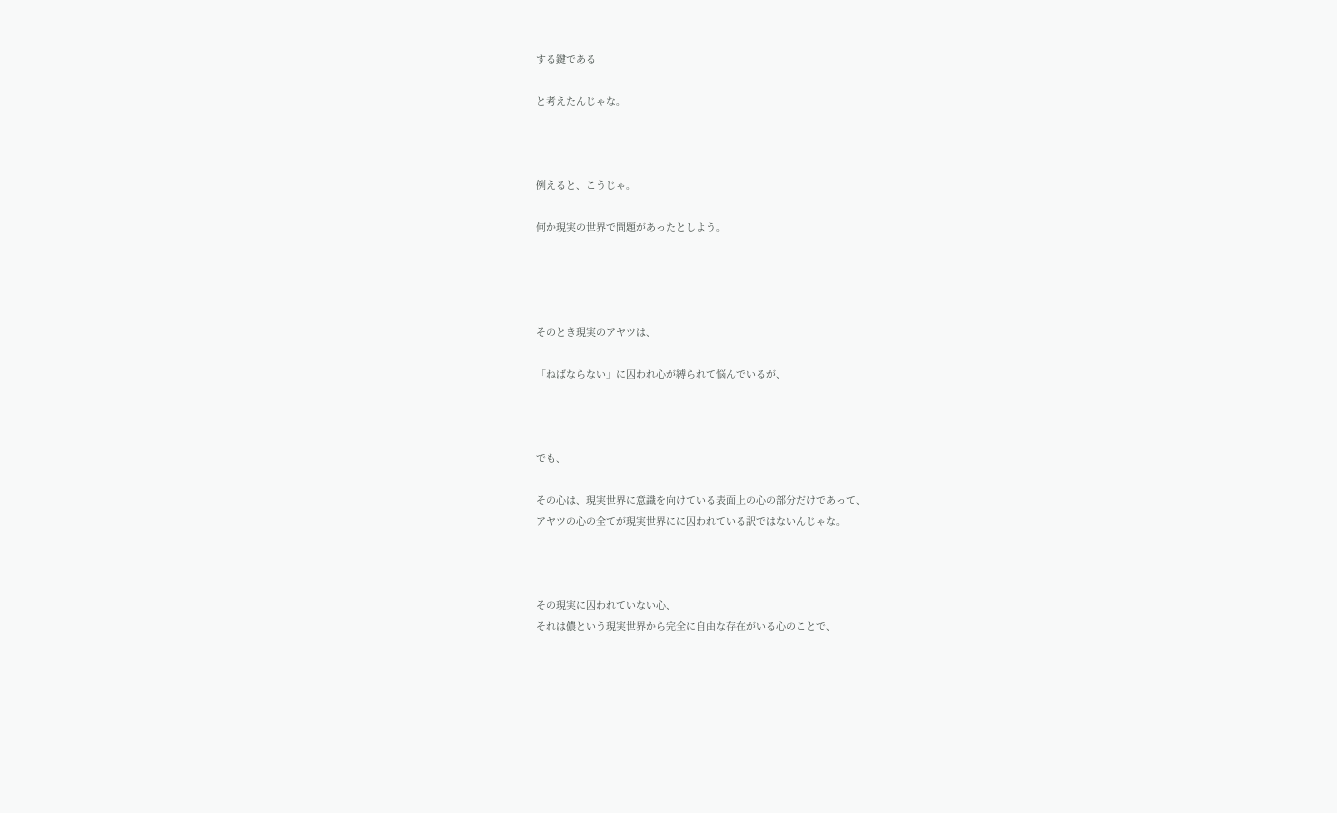する鍵である

と考えたんじゃな。



例えると、こうじゃ。

何か現実の世界で問題があったとしよう。




そのとき現実のアヤツは、

「ねばならない」に囚われ心が縛られて悩んでいるが、



でも、

その心は、現実世界に意識を向けている表面上の心の部分だけであって、
アヤツの心の全てが現実世界にに囚われている訳ではないんじゃな。



その現実に囚われていない心、
それは儂という現実世界から完全に自由な存在がいる心のことで、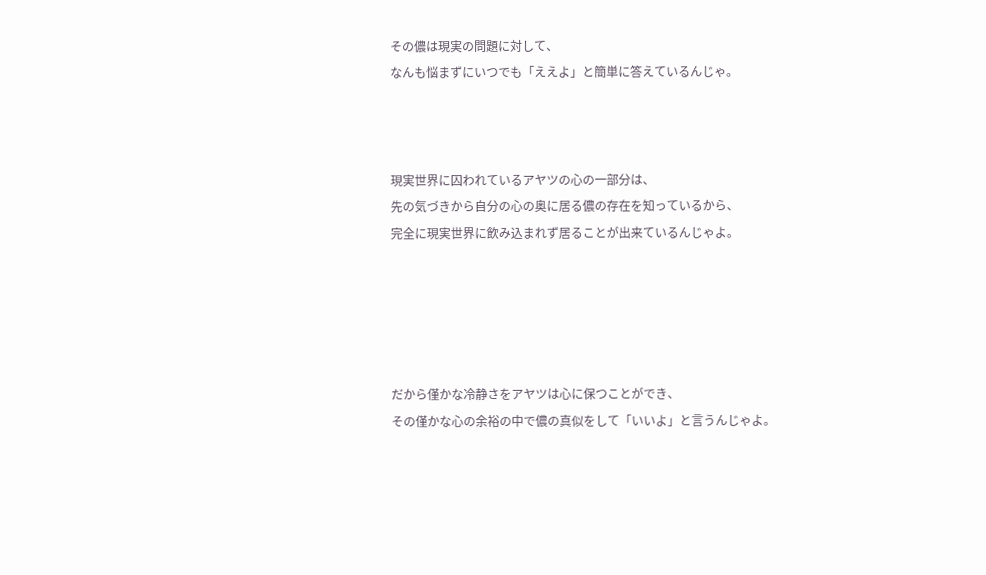その儂は現実の問題に対して、
なんも悩まずにいつでも「ええよ」と簡単に答えているんじゃ。



現実世界に囚われているアヤツの心の一部分は、
先の気づきから自分の心の奥に居る儂の存在を知っているから、
完全に現実世界に飲み込まれず居ることが出来ているんじゃよ。





だから僅かな冷静さをアヤツは心に保つことができ、
その僅かな心の余裕の中で儂の真似をして「いいよ」と言うんじゃよ。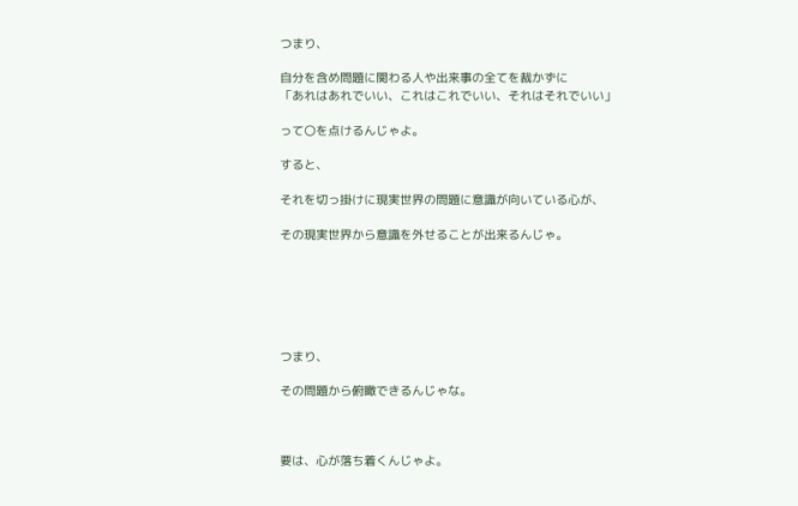つまり、

自分を含め問題に関わる人や出来事の全てを裁かずに
「あれはあれでいい、これはこれでいい、それはそれでいい」

って〇を点けるんじゃよ。

すると、

それを切っ掛けに現実世界の問題に意識が向いている心が、

その現実世界から意識を外せることが出来るんじゃ。






つまり、

その問題から俯瞰できるんじゃな。



要は、心が落ち着くんじゃよ。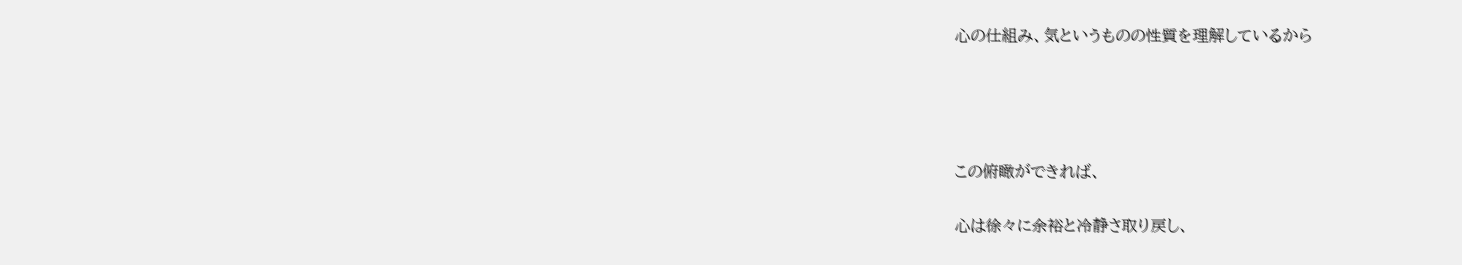心の仕組み、気というものの性質を理解しているから




この俯瞰ができれば、

心は徐々に余裕と冷静さ取り戻し、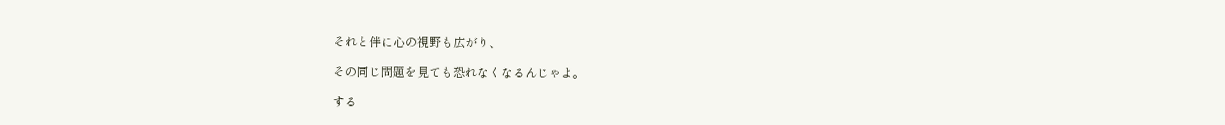それと伴に心の視野も広がり、

その同じ問題を見ても恐れなくなるんじゃよ。

する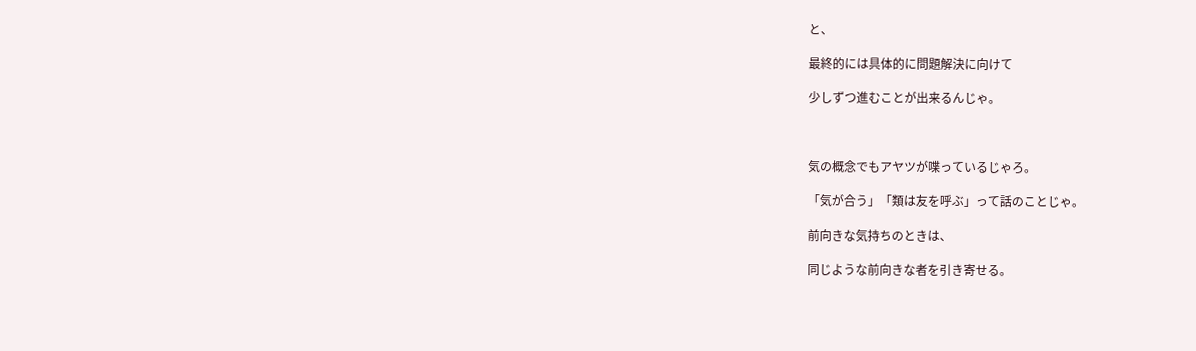と、

最終的には具体的に問題解決に向けて

少しずつ進むことが出来るんじゃ。



気の概念でもアヤツが喋っているじゃろ。

「気が合う」「類は友を呼ぶ」って話のことじゃ。

前向きな気持ちのときは、

同じような前向きな者を引き寄せる。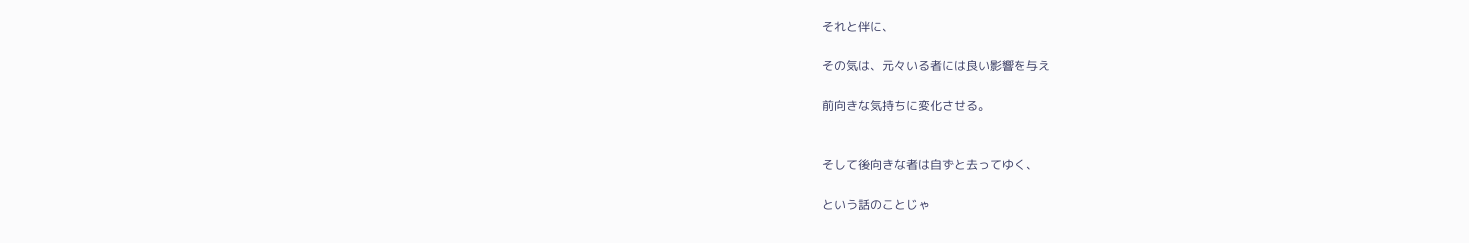それと伴に、

その気は、元々いる者には良い影響を与え

前向きな気持ちに変化させる。


そして後向きな者は自ずと去ってゆく、

という話のことじゃ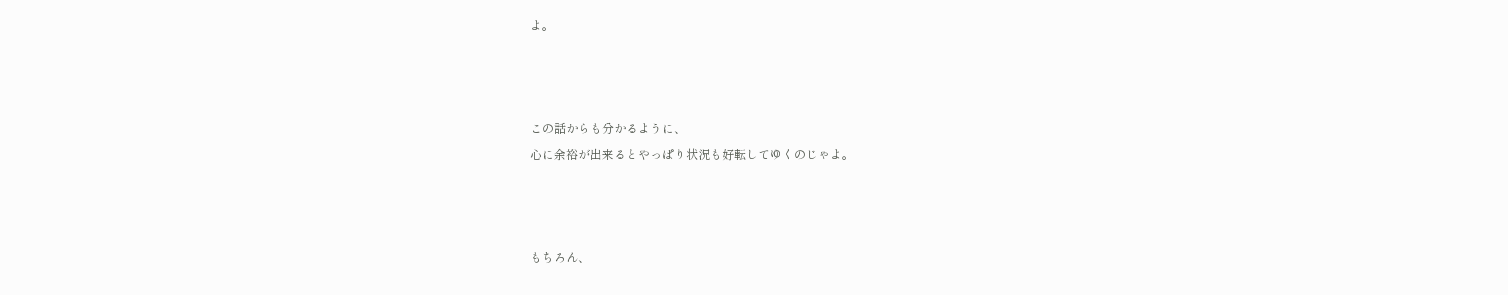よ。



この話からも分かるように、
心に余裕が出来るとやっぱり状況も好転してゆくのじゃよ。



もちろん、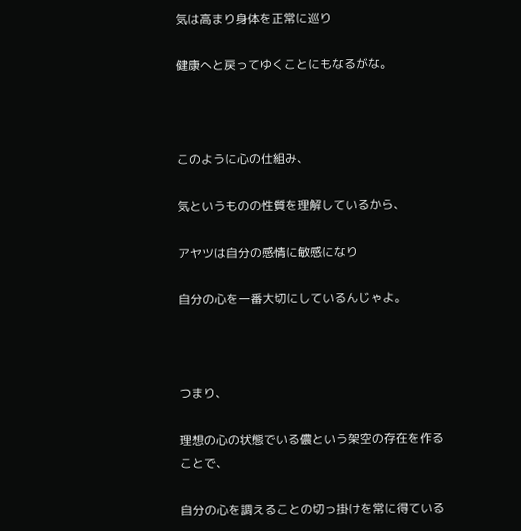気は高まり身体を正常に巡り

健康へと戻ってゆくことにもなるがな。



このように心の仕組み、

気というものの性質を理解しているから、

アヤツは自分の感情に敏感になり

自分の心を一番大切にしているんじゃよ。



つまり、

理想の心の状態でいる儂という架空の存在を作ることで、

自分の心を調えることの切っ掛けを常に得ている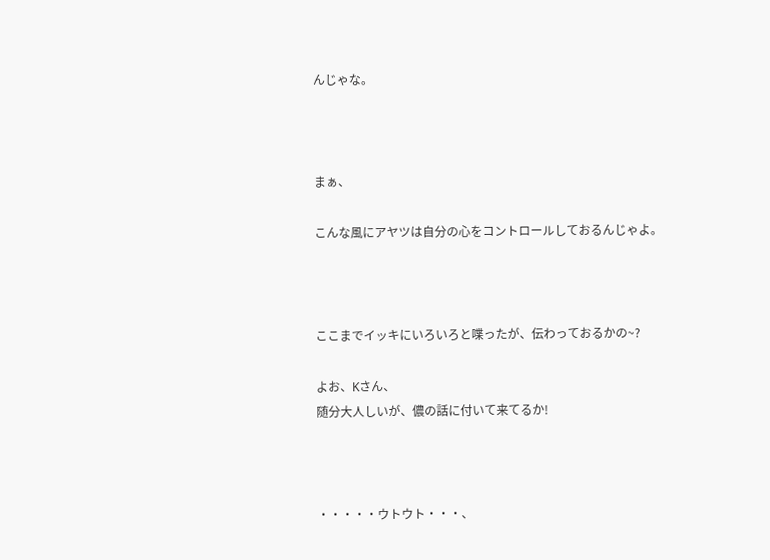んじゃな。



まぁ、

こんな風にアヤツは自分の心をコントロールしておるんじゃよ。



ここまでイッキにいろいろと喋ったが、伝わっておるかの~?

よお、Kさん、
随分大人しいが、儂の話に付いて来てるか!



・・・・・ウトウト・・・、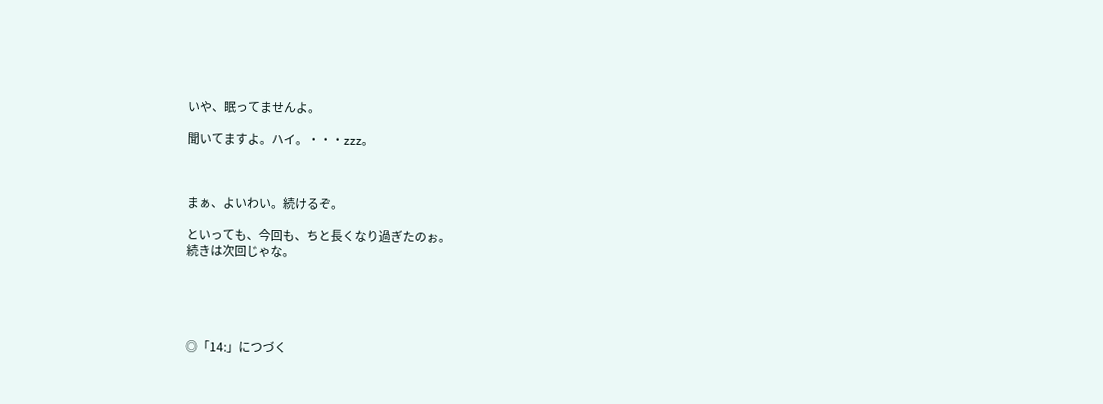いや、眠ってませんよ。

聞いてますよ。ハイ。・・・zzz。



まぁ、よいわい。続けるぞ。

といっても、今回も、ちと長くなり過ぎたのぉ。
続きは次回じゃな。





◎「14:」につづく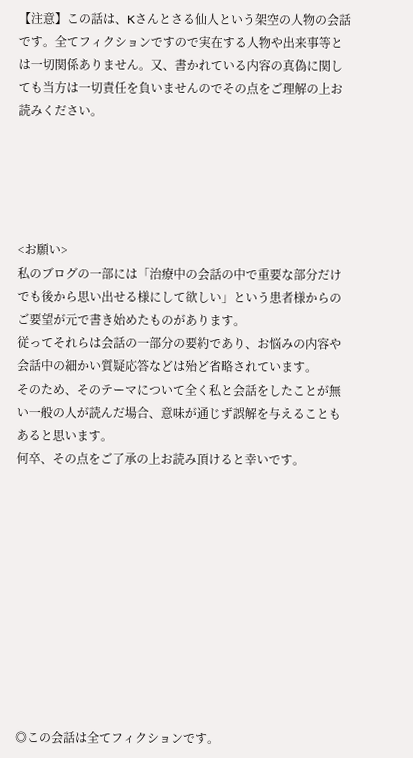【注意】この話は、Kさんとさる仙人という架空の人物の会話です。全てフィクションですので実在する人物や出来事等とは一切関係ありません。又、書かれている内容の真偽に関しても当方は一切責任を負いませんのでその点をご理解の上お読みください。





<お願い>
私のブログの一部には「治療中の会話の中で重要な部分だけでも後から思い出せる様にして欲しい」という患者様からのご要望が元で書き始めたものがあります。
従ってそれらは会話の一部分の要約であり、お悩みの内容や会話中の細かい質疑応答などは殆ど省略されています。
そのため、そのテーマについて全く私と会話をしたことが無い一般の人が読んだ場合、意味が通じず誤解を与えることもあると思います。
何卒、その点をご了承の上お読み頂けると幸いです。











◎この会話は全てフィクションです。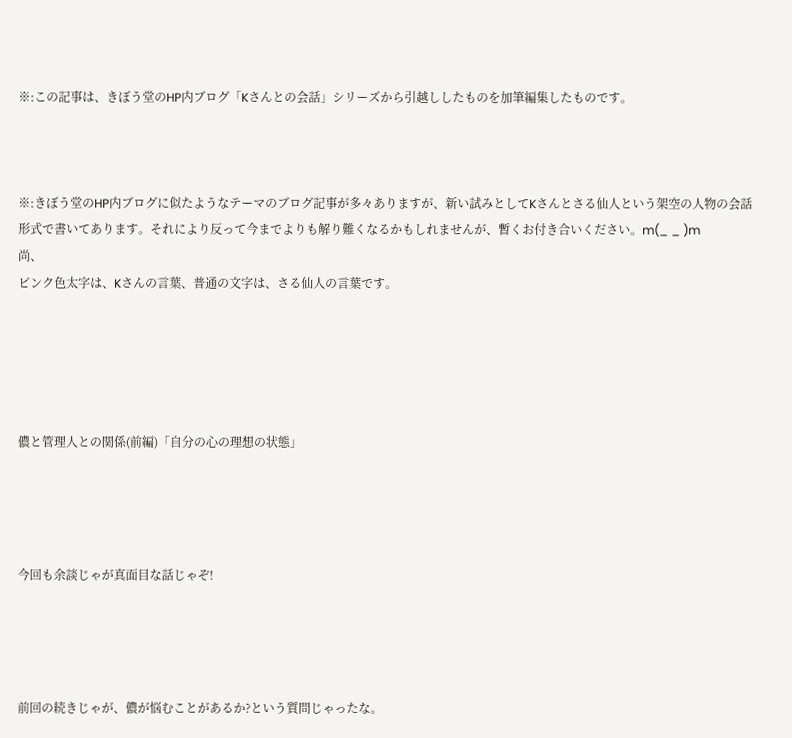※:この記事は、きぼう堂のHP内ブログ「Kさんとの会話」シリーズから引越ししたものを加筆編集したものです。



※:きぼう堂のHP内ブログに似たようなテーマのブログ記事が多々ありますが、新い試みとしてKさんとさる仙人という架空の人物の会話形式で書いてあります。それにより反って今までよりも解り難くなるかもしれませんが、暫くお付き合いください。m(_ _ )m
尚、
ピンク色太字は、Kさんの言葉、普通の文字は、さる仙人の言葉です。





儂と管理人との関係(前編)「自分の心の理想の状態」




今回も余談じゃが真面目な話じゃぞ!




前回の続きじゃが、儂が悩むことがあるか?という質問じゃったな。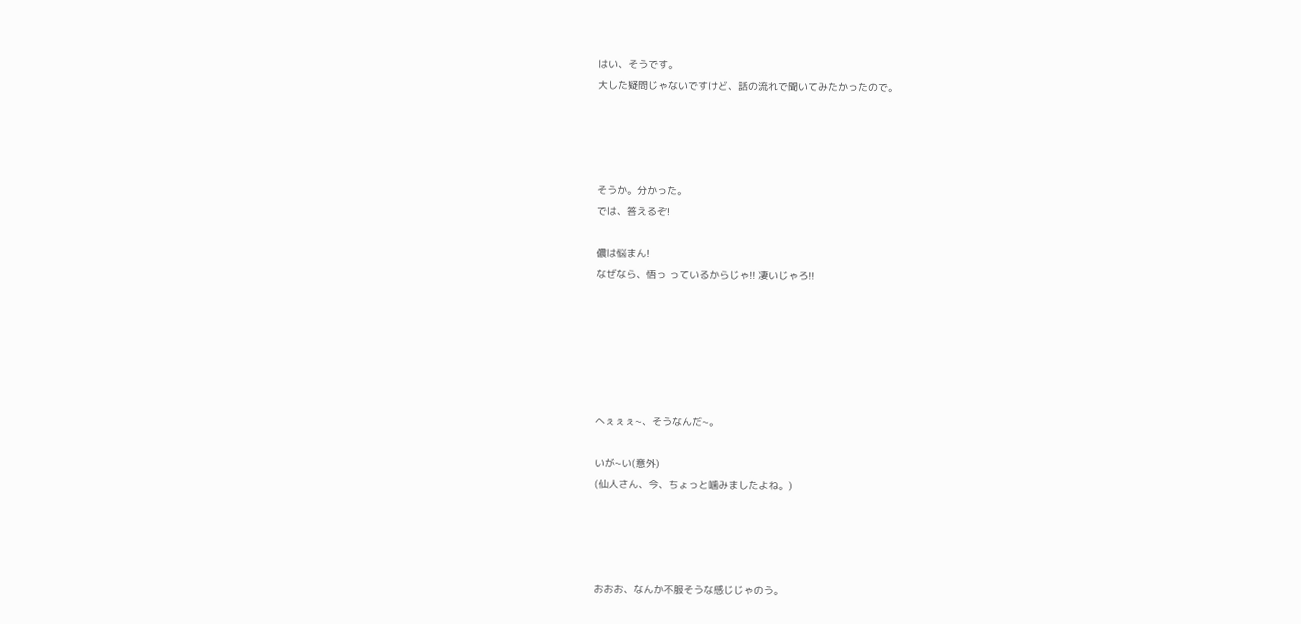はい、そうです。
大した疑問じゃないですけど、話の流れで聞いてみたかったので。




そうか。分かった。
では、答えるぞ!

儂は悩まん!
なぜなら、悟っ っているからじゃ!! 凄いじゃろ!!






へぇぇぇ~、そうなんだ~。

いが~い(意外)
(仙人さん、今、ちょっと噛みましたよね。)




おおお、なんか不服そうな感じじゃのう。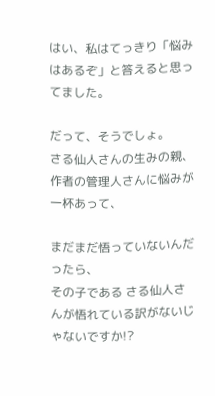はい、私はてっきり「悩みはあるぞ」と答えると思ってました。

だって、そうでしょ。
さる仙人さんの生みの親、作者の管理人さんに悩みが一杯あって、

まだまだ悟っていないんだったら、
その子である さる仙人さんが悟れている訳がないじゃないですか!?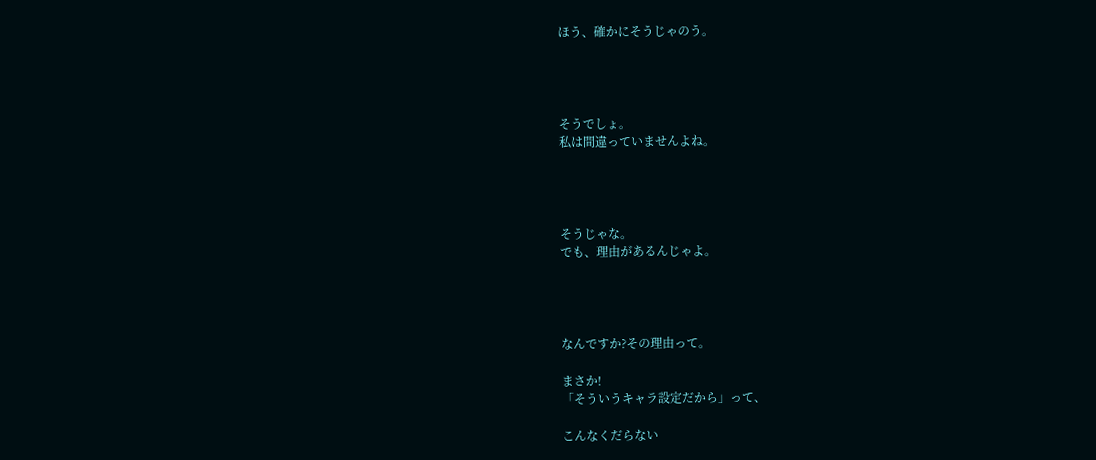ほう、確かにそうじゃのう。




そうでしょ。
私は間違っていませんよね。




そうじゃな。
でも、理由があるんじゃよ。




なんですか?その理由って。

まさか!
「そういうキャラ設定だから」って、

こんなくだらない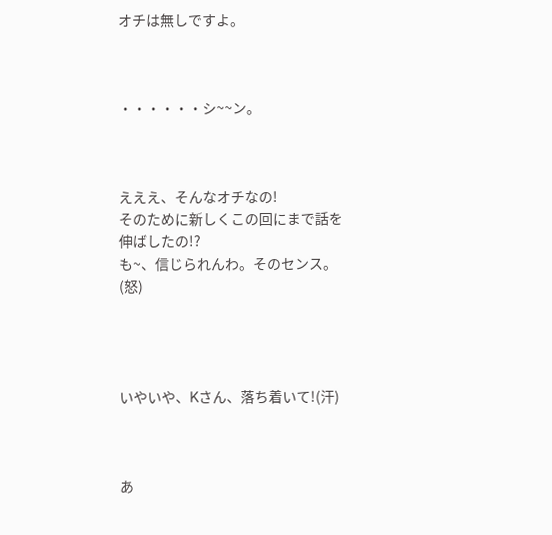オチは無しですよ。



・・・・・・シ~~ン。



えええ、そんなオチなの!
そのために新しくこの回にまで話を伸ばしたの!?
も~、信じられんわ。そのセンス。(怒)




いやいや、Kさん、落ち着いて!(汗)



あ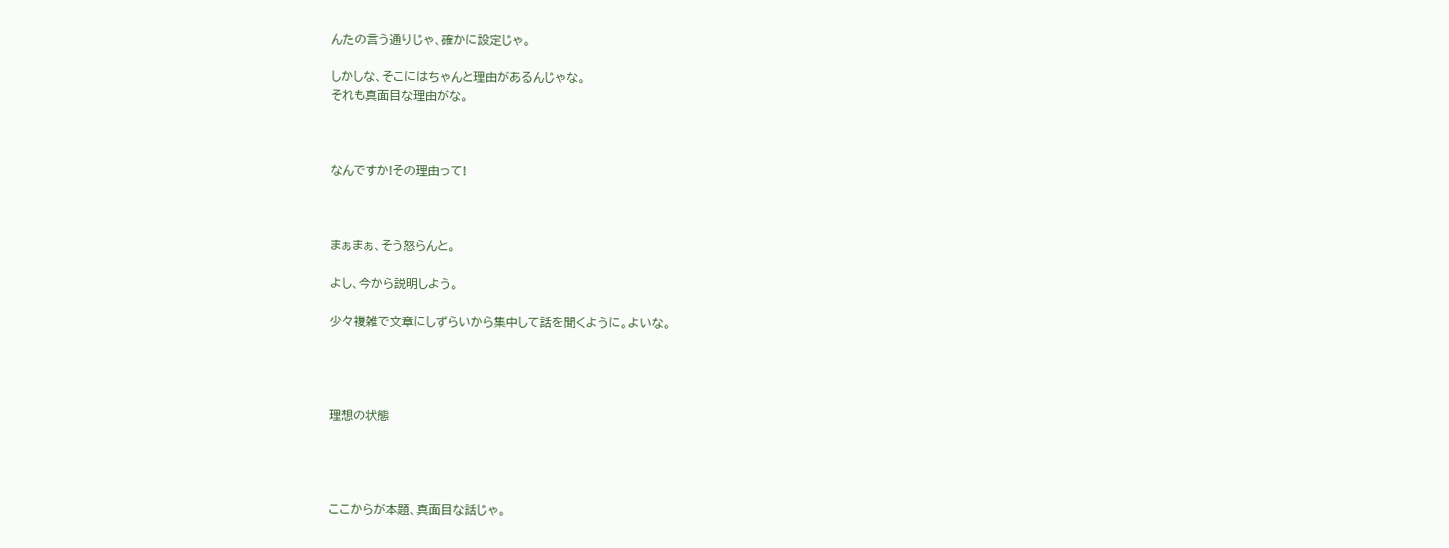んたの言う通りじゃ、確かに設定じゃ。

しかしな、そこにはちゃんと理由があるんじゃな。
それも真面目な理由がな。



なんですか!その理由って!



まぁまぁ、そう怒らんと。

よし、今から説明しよう。

少々複雑で文章にしずらいから集中して話を聞くように。よいな。




理想の状態




ここからが本題、真面目な話じゃ。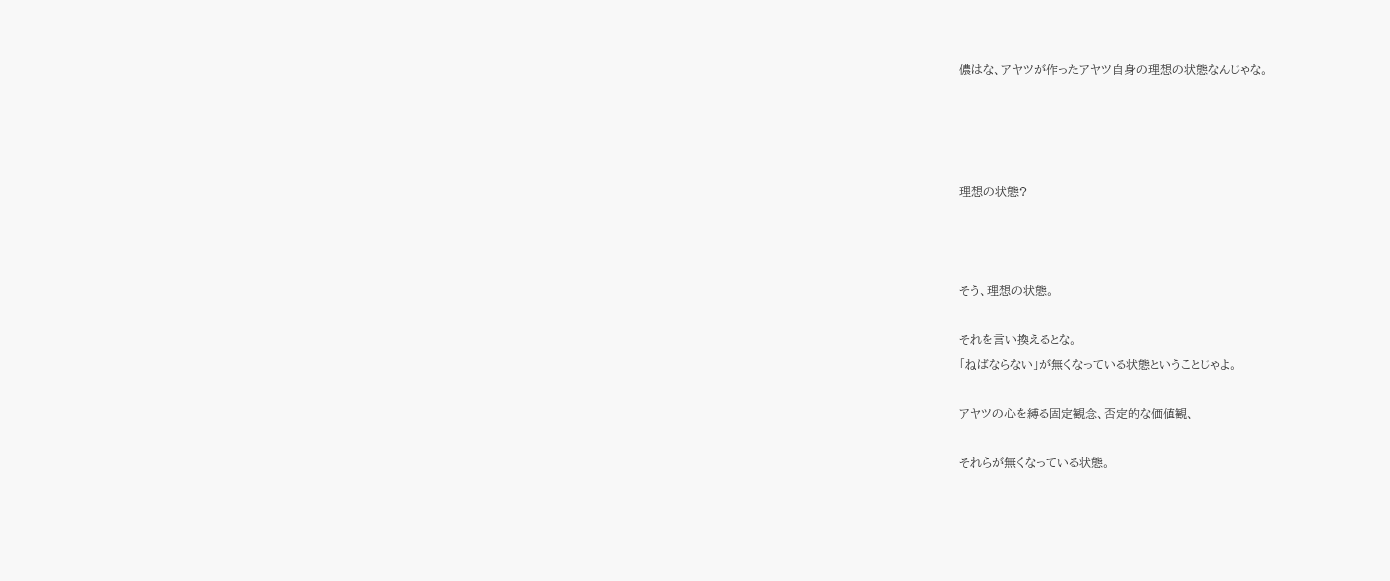儂はな、アヤツが作ったアヤツ自身の理想の状態なんじゃな。




理想の状態?



そう、理想の状態。

それを言い換えるとな。
「ねばならない」が無くなっている状態ということじゃよ。

アヤツの心を縛る固定観念、否定的な価値観、

それらが無くなっている状態。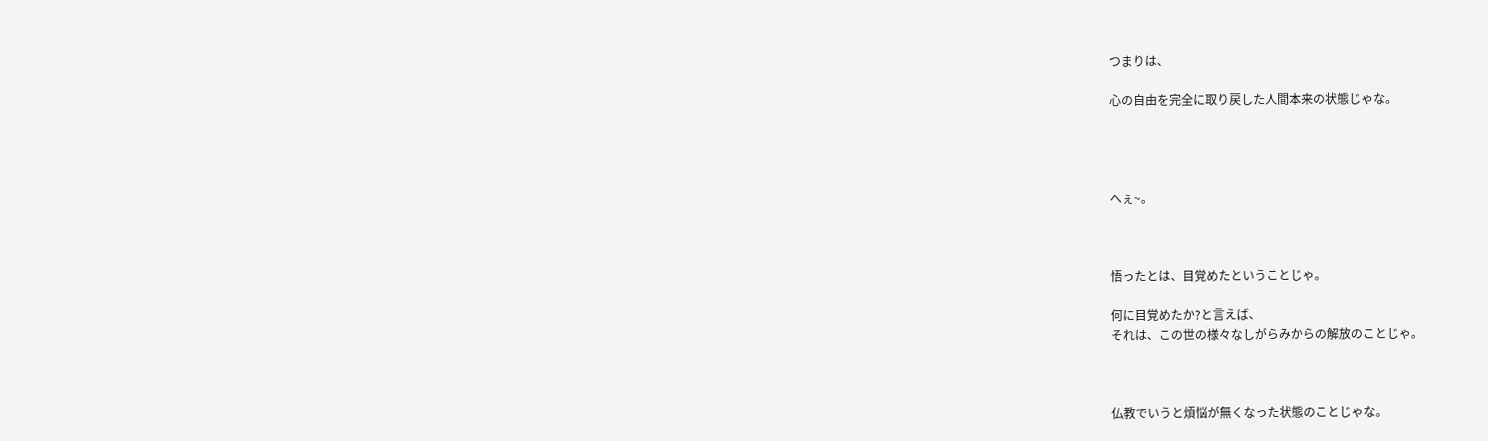つまりは、

心の自由を完全に取り戻した人間本来の状態じゃな。




へぇ~。



悟ったとは、目覚めたということじゃ。

何に目覚めたか?と言えば、
それは、この世の様々なしがらみからの解放のことじゃ。



仏教でいうと煩悩が無くなった状態のことじゃな。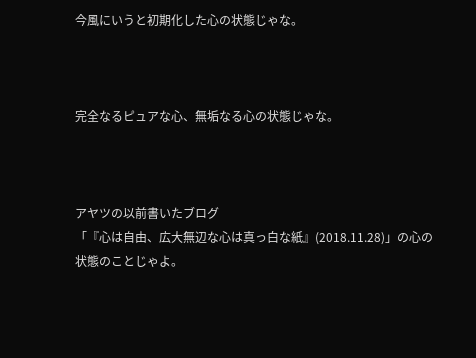今風にいうと初期化した心の状態じゃな。



完全なるピュアな心、無垢なる心の状態じゃな。



アヤツの以前書いたブログ
「『心は自由、広大無辺な心は真っ白な紙』(2018.11.28)」の心の状態のことじゃよ。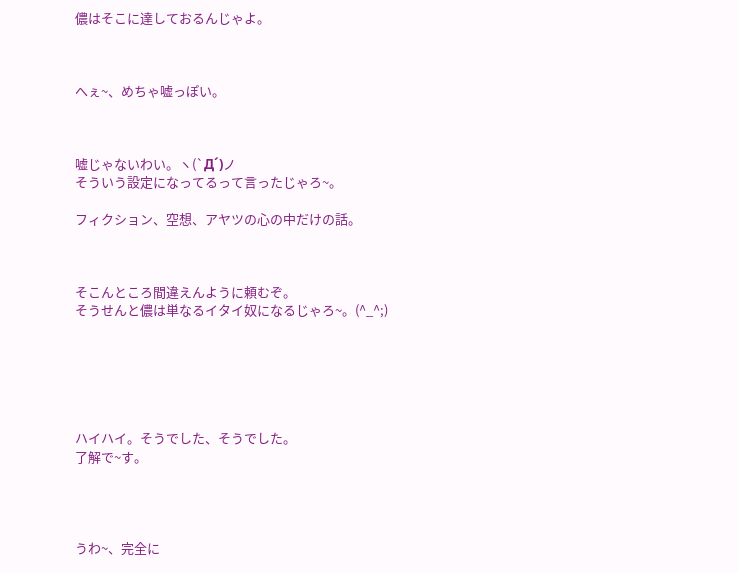儂はそこに達しておるんじゃよ。



へぇ~、めちゃ嘘っぽい。



嘘じゃないわい。ヽ(`Д´)ノ
そういう設定になってるって言ったじゃろ~。

フィクション、空想、アヤツの心の中だけの話。



そこんところ間違えんように頼むぞ。
そうせんと儂は単なるイタイ奴になるじゃろ~。(^_^;)






ハイハイ。そうでした、そうでした。
了解で~す。




うわ~、完全に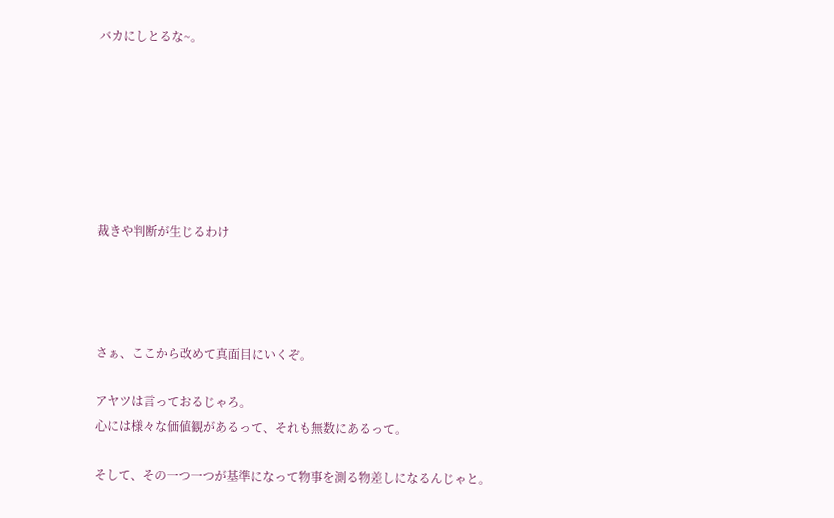バカにしとるな~。







裁きや判断が生じるわけ




さぁ、ここから改めて真面目にいくぞ。

アヤツは言っておるじゃろ。
心には様々な価値観があるって、それも無数にあるって。

そして、その一つ一つが基準になって物事を測る物差しになるんじゃと。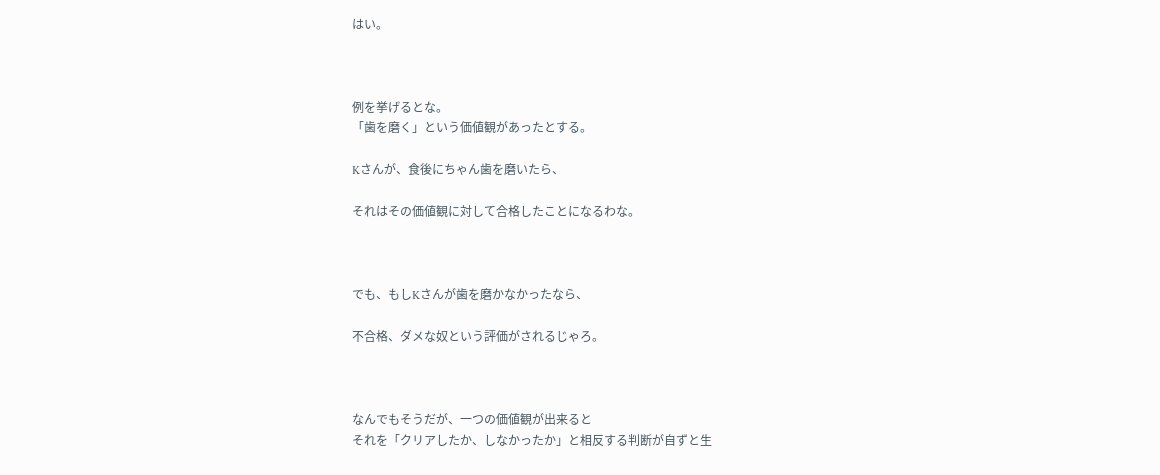はい。



例を挙げるとな。
「歯を磨く」という価値観があったとする。

Kさんが、食後にちゃん歯を磨いたら、

それはその価値観に対して合格したことになるわな。



でも、もしKさんが歯を磨かなかったなら、

不合格、ダメな奴という評価がされるじゃろ。



なんでもそうだが、一つの価値観が出来ると
それを「クリアしたか、しなかったか」と相反する判断が自ずと生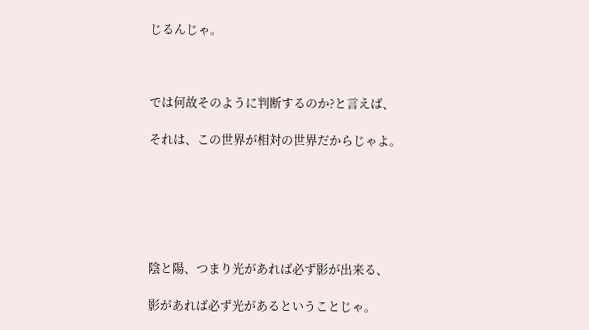じるんじゃ。



では何故そのように判断するのか?と言えば、

それは、この世界が相対の世界だからじゃよ。






陰と陽、つまり光があれば必ず影が出来る、

影があれば必ず光があるということじゃ。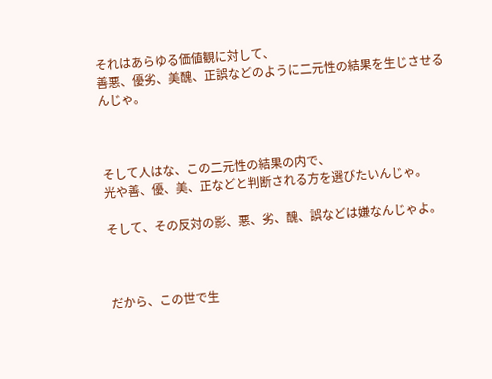それはあらゆる価値観に対して、
善悪、優劣、美醜、正誤などのように二元性の結果を生じさせるんじゃ。



そして人はな、この二元性の結果の内で、
光や善、優、美、正などと判断される方を選びたいんじゃ。

そして、その反対の影、悪、劣、醜、誤などは嫌なんじゃよ。



だから、この世で生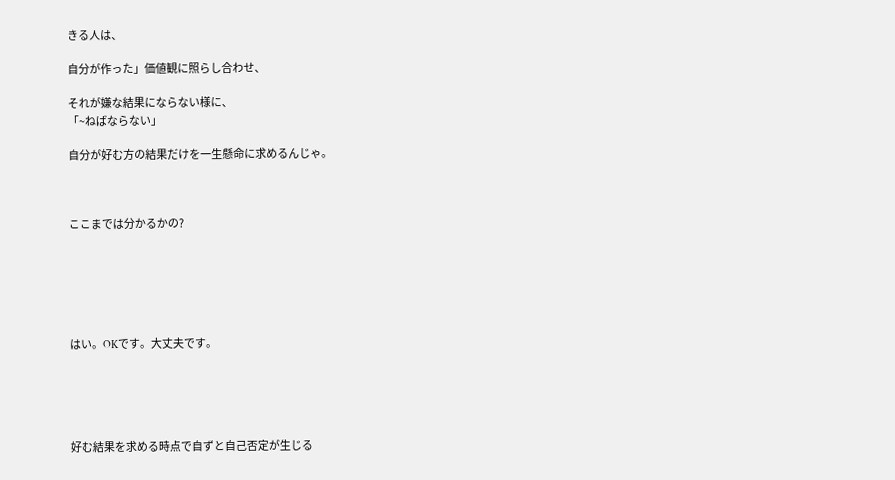きる人は、

自分が作った」価値観に照らし合わせ、

それが嫌な結果にならない様に、
「~ねばならない」

自分が好む方の結果だけを一生懸命に求めるんじゃ。



ここまでは分かるかの?






はい。OKです。大丈夫です。





好む結果を求める時点で自ずと自己否定が生じる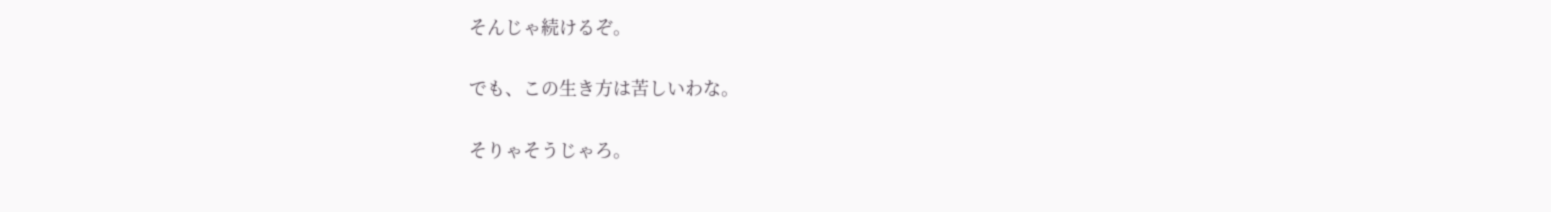そんじゃ続けるぞ。

でも、この生き方は苦しいわな。

そりゃそうじゃろ。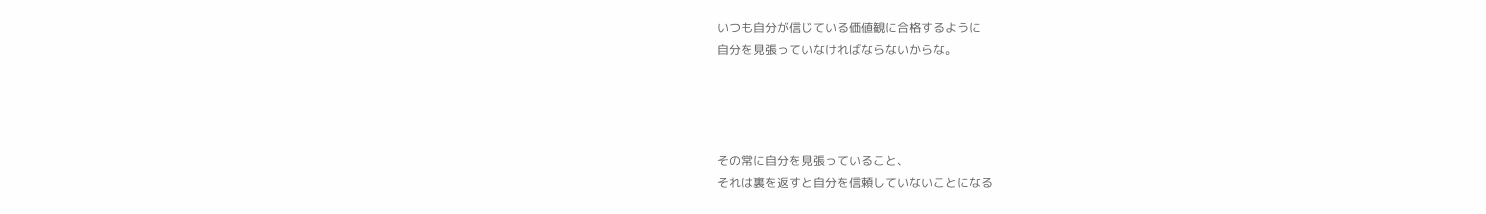いつも自分が信じている価値観に合格するように
自分を見張っていなければならないからな。




その常に自分を見張っていること、
それは裏を返すと自分を信頼していないことになる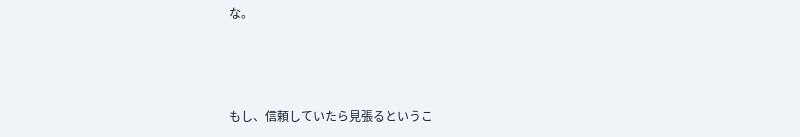な。



もし、信頼していたら見張るというこ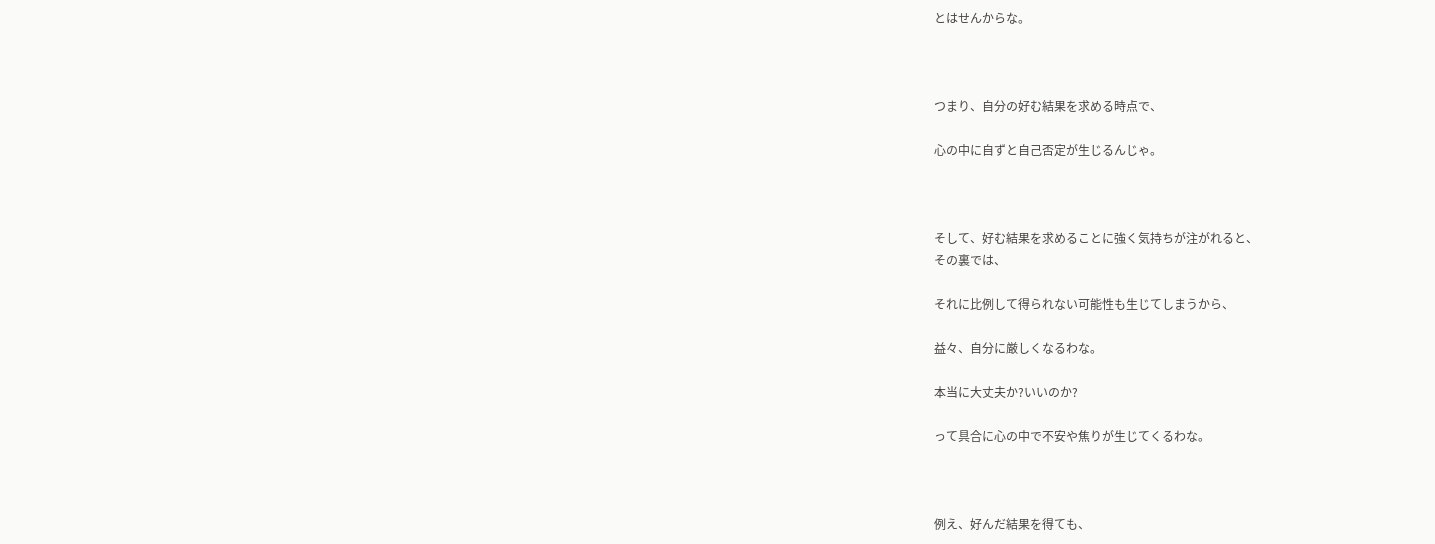とはせんからな。



つまり、自分の好む結果を求める時点で、

心の中に自ずと自己否定が生じるんじゃ。



そして、好む結果を求めることに強く気持ちが注がれると、
その裏では、

それに比例して得られない可能性も生じてしまうから、

益々、自分に厳しくなるわな。

本当に大丈夫か?いいのか?

って具合に心の中で不安や焦りが生じてくるわな。



例え、好んだ結果を得ても、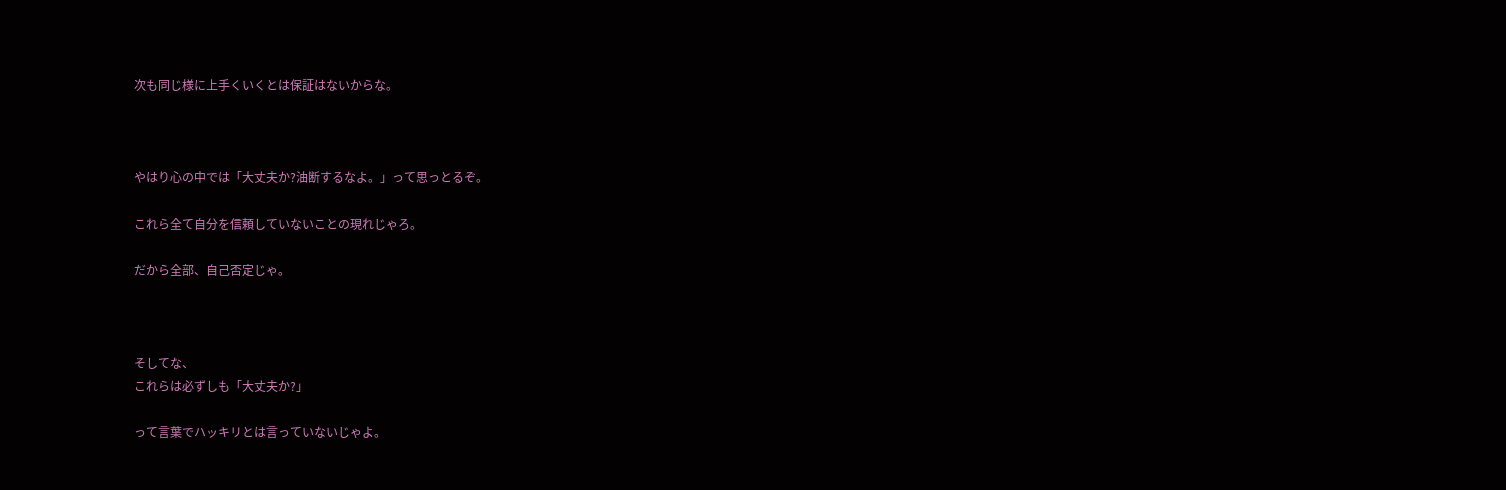次も同じ様に上手くいくとは保証はないからな。



やはり心の中では「大丈夫か?油断するなよ。」って思っとるぞ。

これら全て自分を信頼していないことの現れじゃろ。

だから全部、自己否定じゃ。



そしてな、
これらは必ずしも「大丈夫か?」

って言葉でハッキリとは言っていないじゃよ。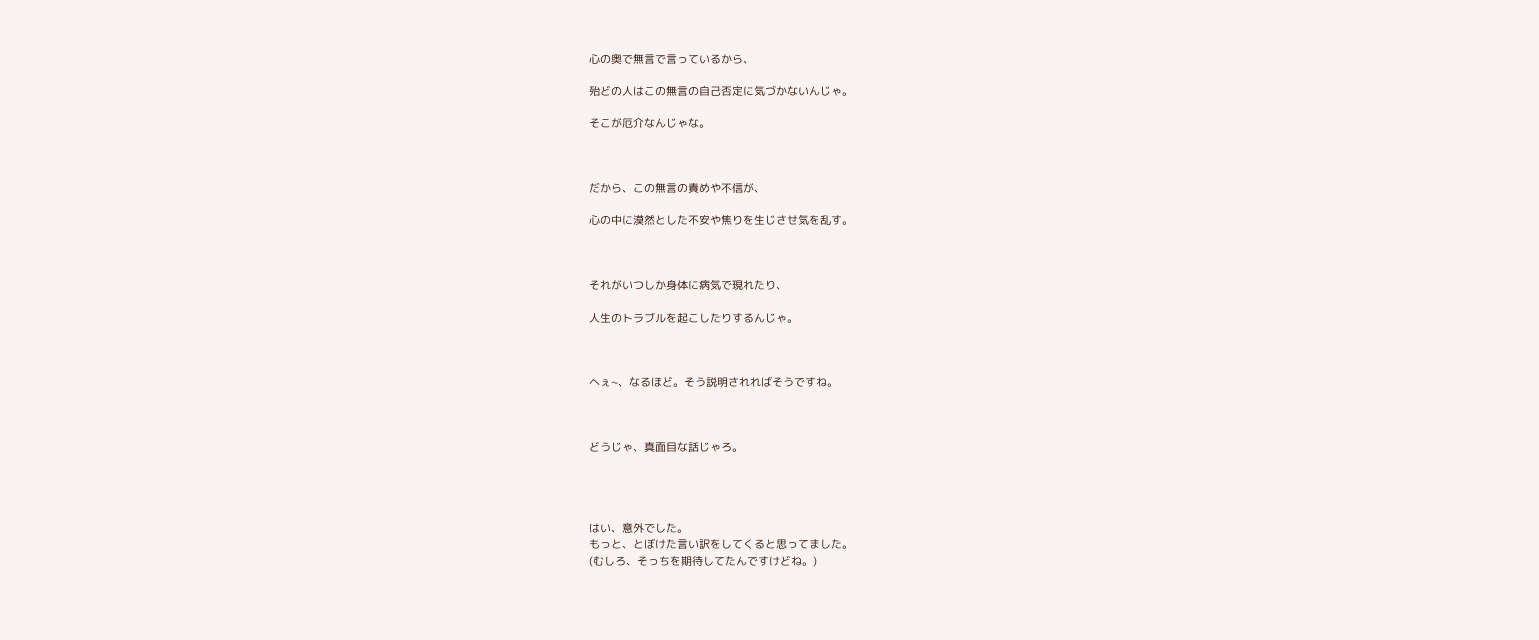心の奥で無言で言っているから、

殆どの人はこの無言の自己否定に気づかないんじゃ。

そこが厄介なんじゃな。



だから、この無言の責めや不信が、

心の中に漠然とした不安や焦りを生じさせ気を乱す。



それがいつしか身体に病気で現れたり、

人生のトラブルを起こしたりするんじゃ。



へぇ~、なるほど。そう説明されればそうですね。



どうじゃ、真面目な話じゃろ。




はい、意外でした。
もっと、とぼけた言い訳をしてくると思ってました。
(むしろ、そっちを期待してたんですけどね。)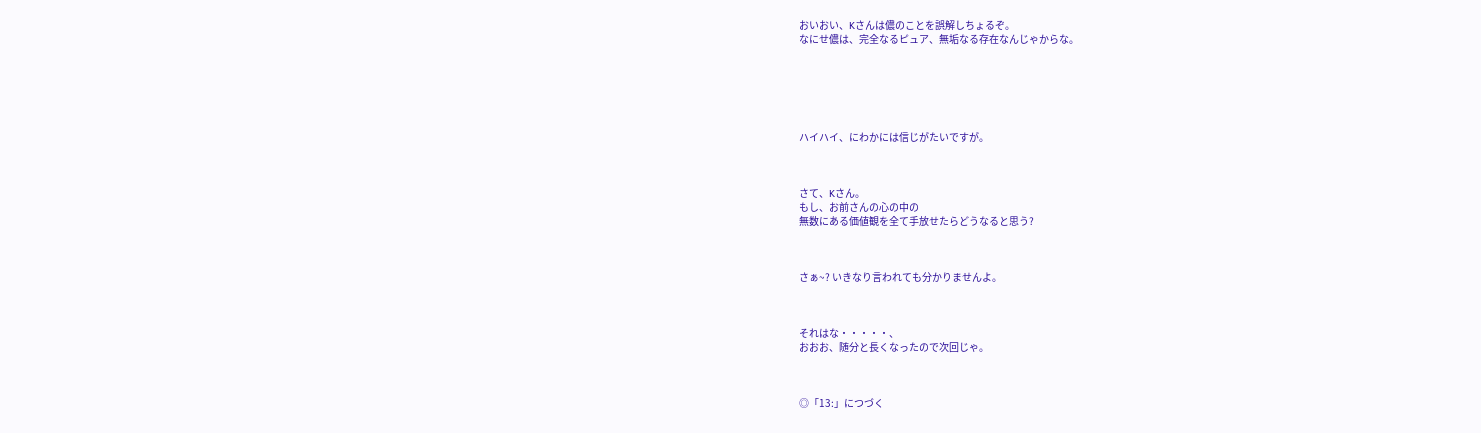おいおい、Kさんは儂のことを誤解しちょるぞ。
なにせ儂は、完全なるピュア、無垢なる存在なんじゃからな。






ハイハイ、にわかには信じがたいですが。



さて、Kさん。
もし、お前さんの心の中の
無数にある価値観を全て手放せたらどうなると思う?



さぁ~? いきなり言われても分かりませんよ。



それはな・・・・・、
おおお、随分と長くなったので次回じゃ。



◎「13:」につづく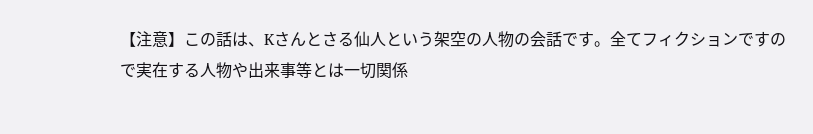【注意】この話は、Kさんとさる仙人という架空の人物の会話です。全てフィクションですので実在する人物や出来事等とは一切関係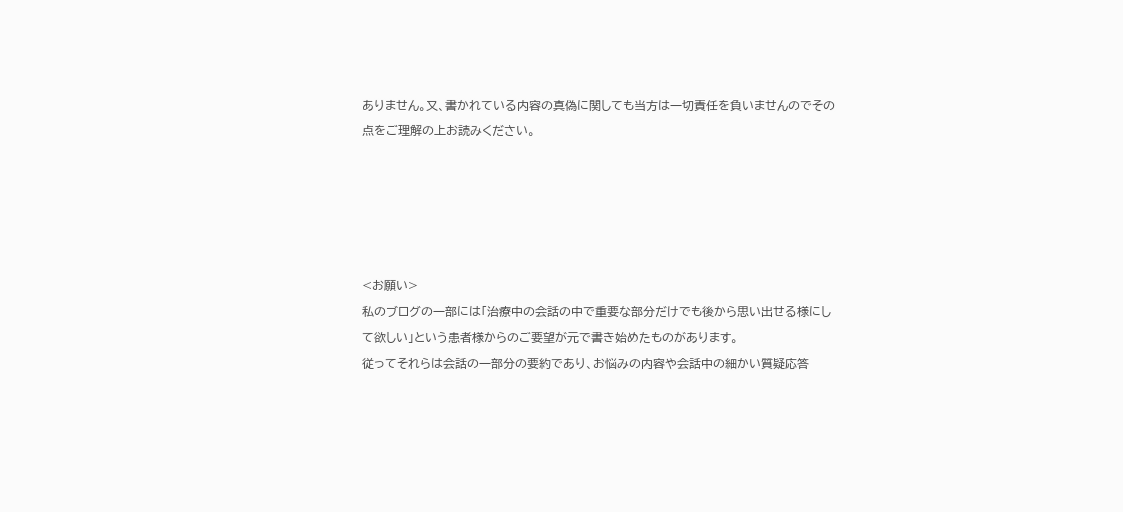ありません。又、書かれている内容の真偽に関しても当方は一切責任を負いませんのでその点をご理解の上お読みください。





<お願い>
私のブログの一部には「治療中の会話の中で重要な部分だけでも後から思い出せる様にして欲しい」という患者様からのご要望が元で書き始めたものがあります。
従ってそれらは会話の一部分の要約であり、お悩みの内容や会話中の細かい質疑応答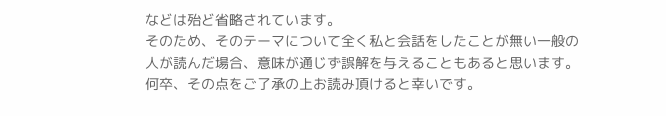などは殆ど省略されています。
そのため、そのテーマについて全く私と会話をしたことが無い一般の人が読んだ場合、意味が通じず誤解を与えることもあると思います。
何卒、その点をご了承の上お読み頂けると幸いです。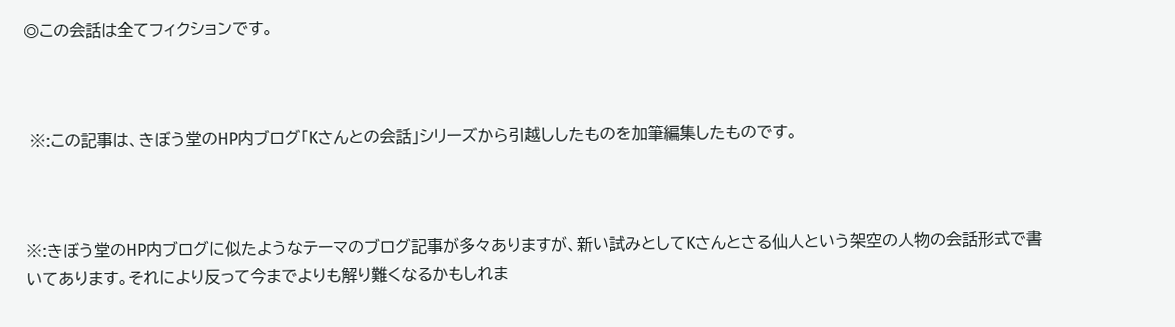◎この会話は全てフィクションです。



 ※:この記事は、きぼう堂のHP内ブログ「Kさんとの会話」シリーズから引越ししたものを加筆編集したものです。



※:きぼう堂のHP内ブログに似たようなテーマのブログ記事が多々ありますが、新い試みとしてKさんとさる仙人という架空の人物の会話形式で書いてあります。それにより反って今までよりも解り難くなるかもしれま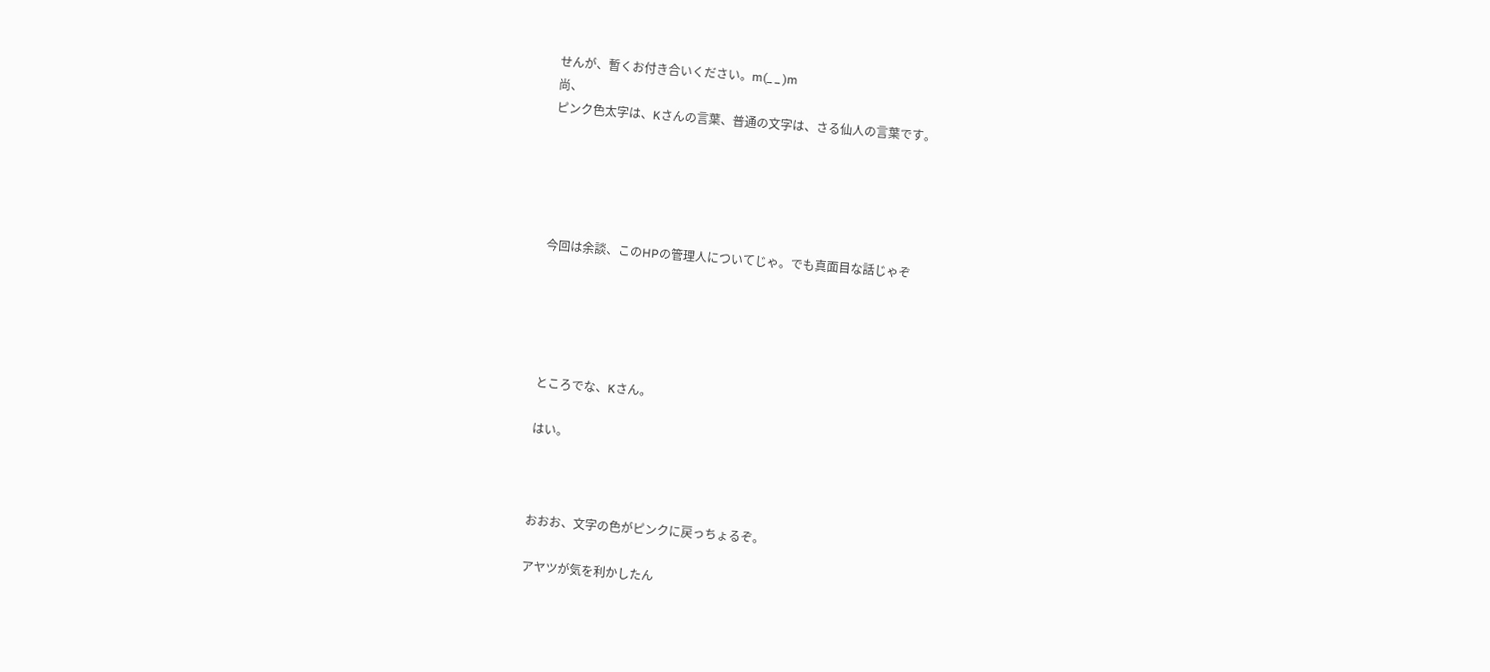せんが、暫くお付き合いください。m(_ _ )m
尚、
ピンク色太字は、Kさんの言葉、普通の文字は、さる仙人の言葉です。





今回は余談、このHPの管理人についてじゃ。でも真面目な話じゃぞ





ところでな、Kさん。

はい。



おおお、文字の色がピンクに戻っちょるぞ。

アヤツが気を利かしたん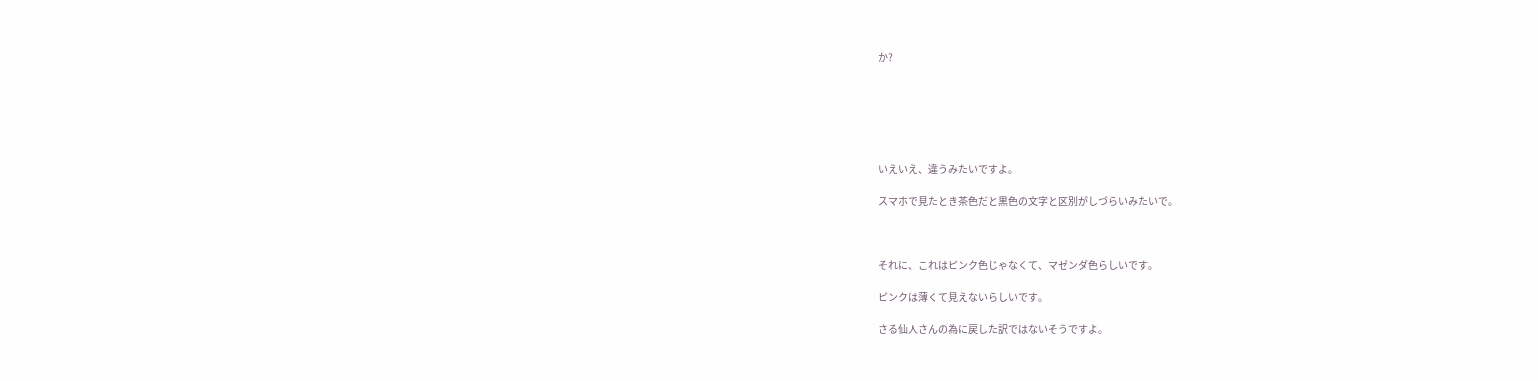か?






いえいえ、違うみたいですよ。

スマホで見たとき茶色だと黒色の文字と区別がしづらいみたいで。



それに、これはピンク色じゃなくて、マゼンダ色らしいです。

ピンクは薄くて見えないらしいです。

さる仙人さんの為に戻した訳ではないそうですよ。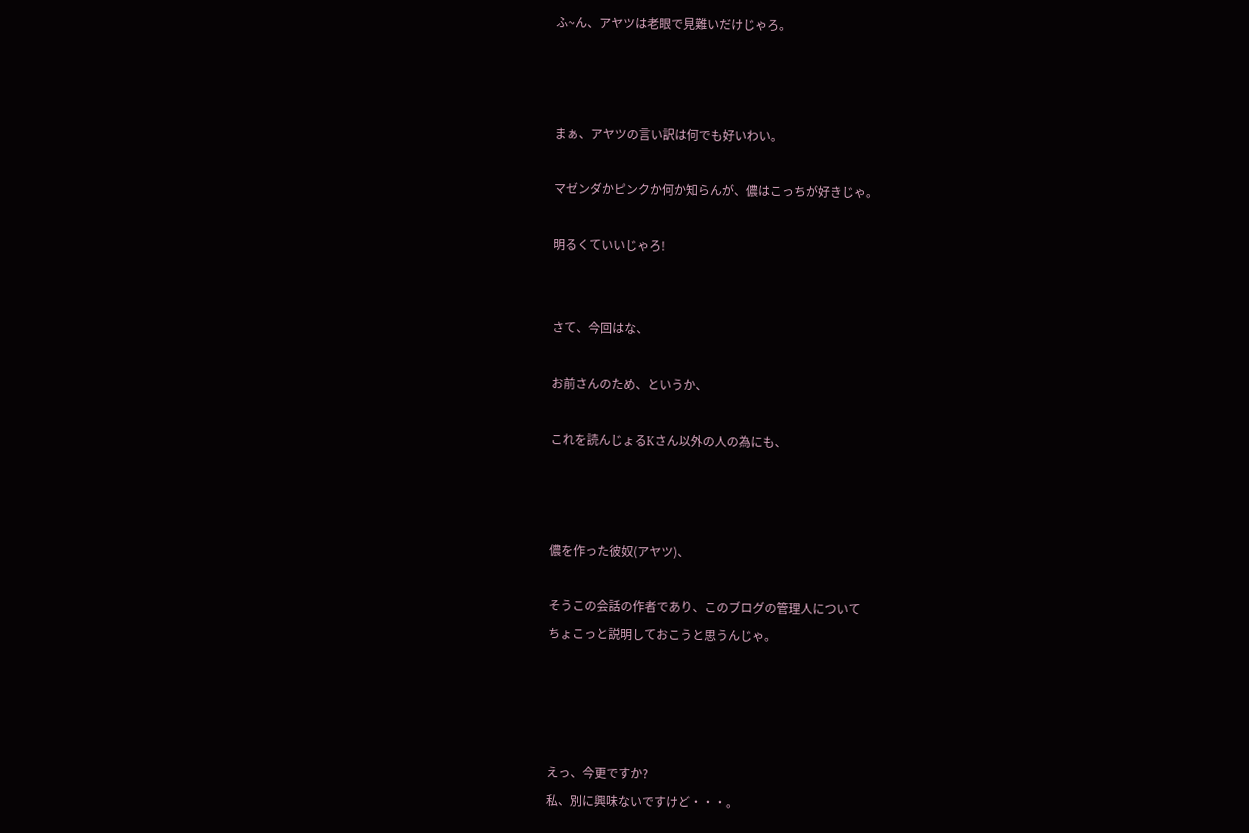ふ~ん、アヤツは老眼で見難いだけじゃろ。



まぁ、アヤツの言い訳は何でも好いわい。

マゼンダかピンクか何か知らんが、儂はこっちが好きじゃ。

明るくていいじゃろ!


さて、今回はな、

お前さんのため、というか、

これを読んじょるKさん以外の人の為にも、



儂を作った彼奴(アヤツ)、

そうこの会話の作者であり、このブログの管理人について
ちょこっと説明しておこうと思うんじゃ。




えっ、今更ですか?
私、別に興味ないですけど・・・。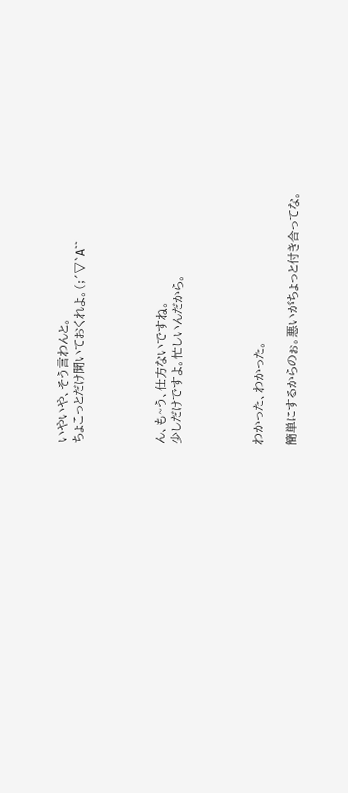いやいや、そう言わんと。
ちょこっとだけ聞いておくれよ。(;´▽`A``




ん、も~う、仕方ないですね。
少しだけですよ。忙しいんだから。




わかった、わかった。

簡単にするからのぉ。悪いがちょっと付き合ってな。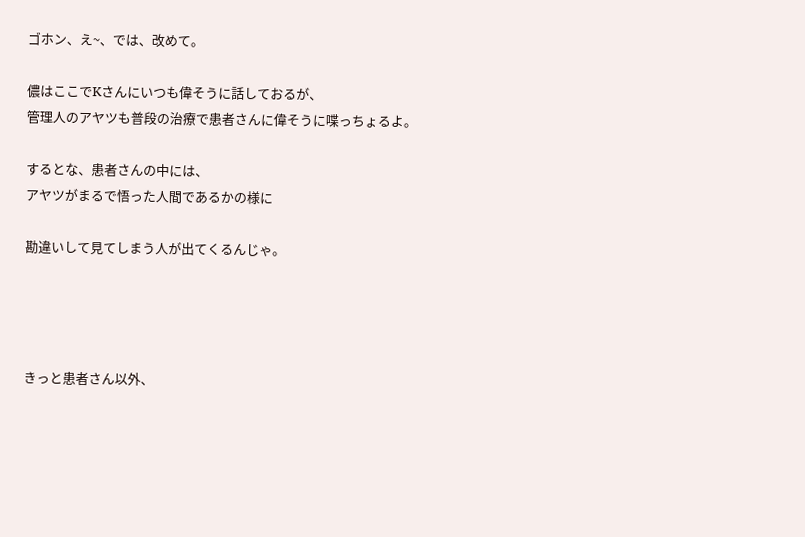ゴホン、え~、では、改めて。

儂はここでKさんにいつも偉そうに話しておるが、
管理人のアヤツも普段の治療で患者さんに偉そうに喋っちょるよ。

するとな、患者さんの中には、
アヤツがまるで悟った人間であるかの様に

勘違いして見てしまう人が出てくるんじゃ。




きっと患者さん以外、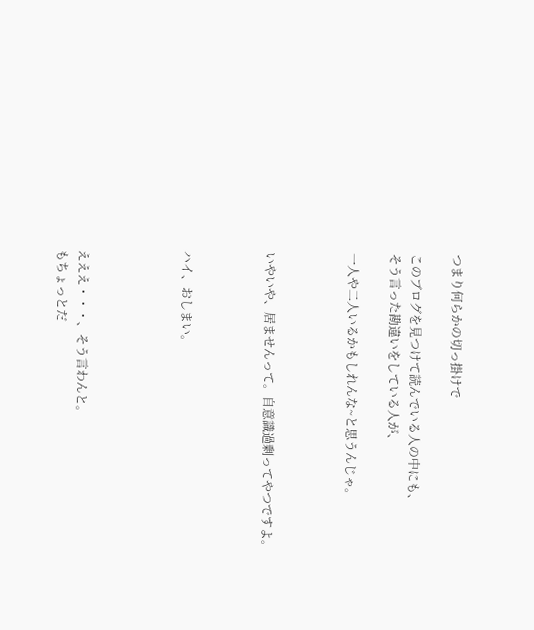つまり何らかの切っ掛けで

このブログを見つけて読んでいる人の中にも、
そう言った勘違いをしている人が、

一人や二人いるかもしれんな~と思うんじゃ。



いやいや、居ませんって。自意識過剰ってやつですよ。



ハイ、おしまい。




えええ・・・、そう言わんと。
もちょっとだ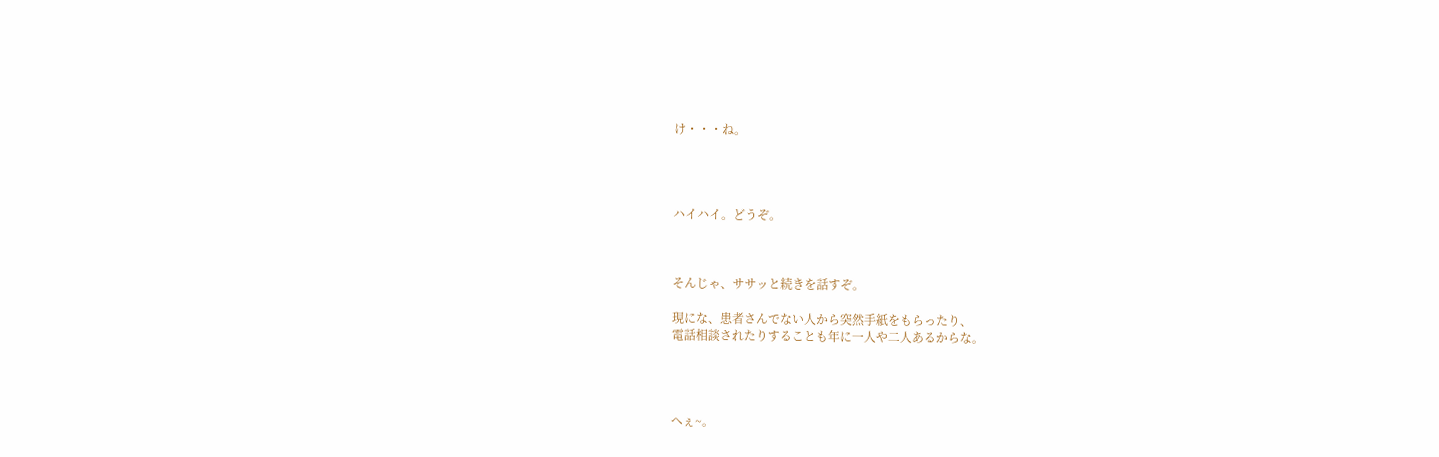け・・・ね。




ハイハイ。どうぞ。



そんじゃ、ササッと続きを話すぞ。

現にな、患者さんでない人から突然手紙をもらったり、
電話相談されたりすることも年に一人や二人あるからな。




へぇ~。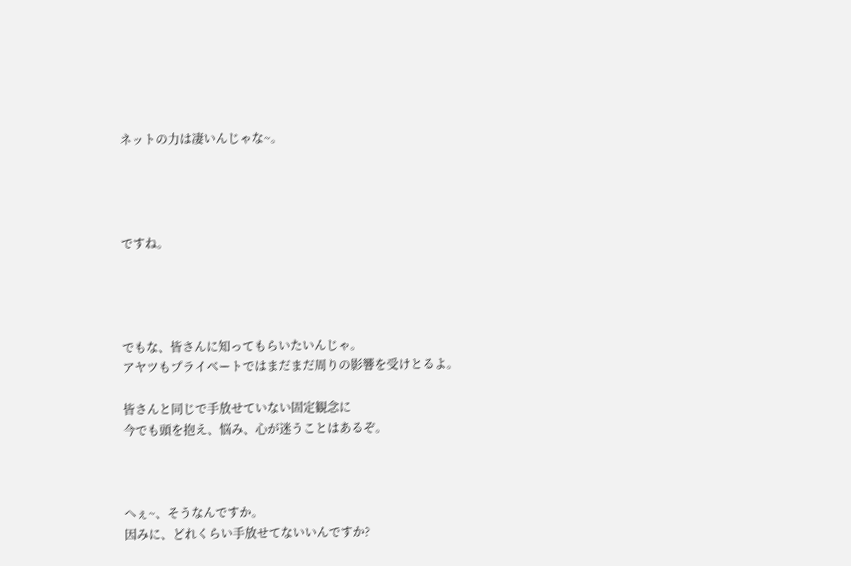ネットの力は凄いんじゃな~。




ですね。




でもな、皆さんに知ってもらいたいんじゃ。
アヤツもプライベートではまだまだ周りの影響を受けとるよ。

皆さんと同じで手放せていない固定観念に
今でも頭を抱え、悩み、心が迷うことはあるぞ。



へぇ~、そうなんですか。
因みに、どれくらい手放せてないいんですか?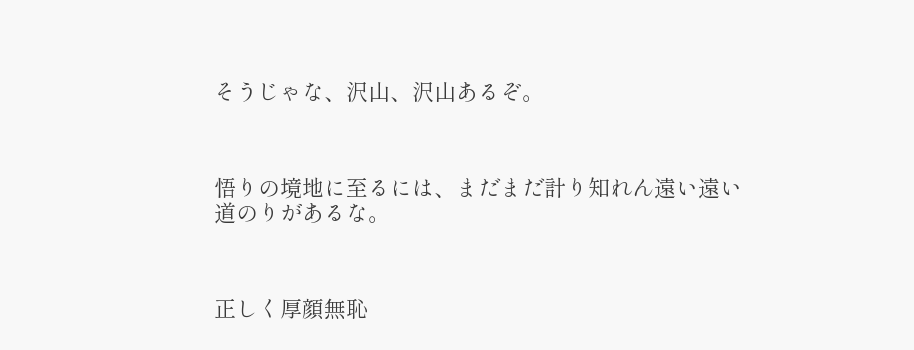そうじゃな、沢山、沢山あるぞ。



悟りの境地に至るには、まだまだ計り知れん遠い遠い道のりがあるな。



正しく厚顔無恥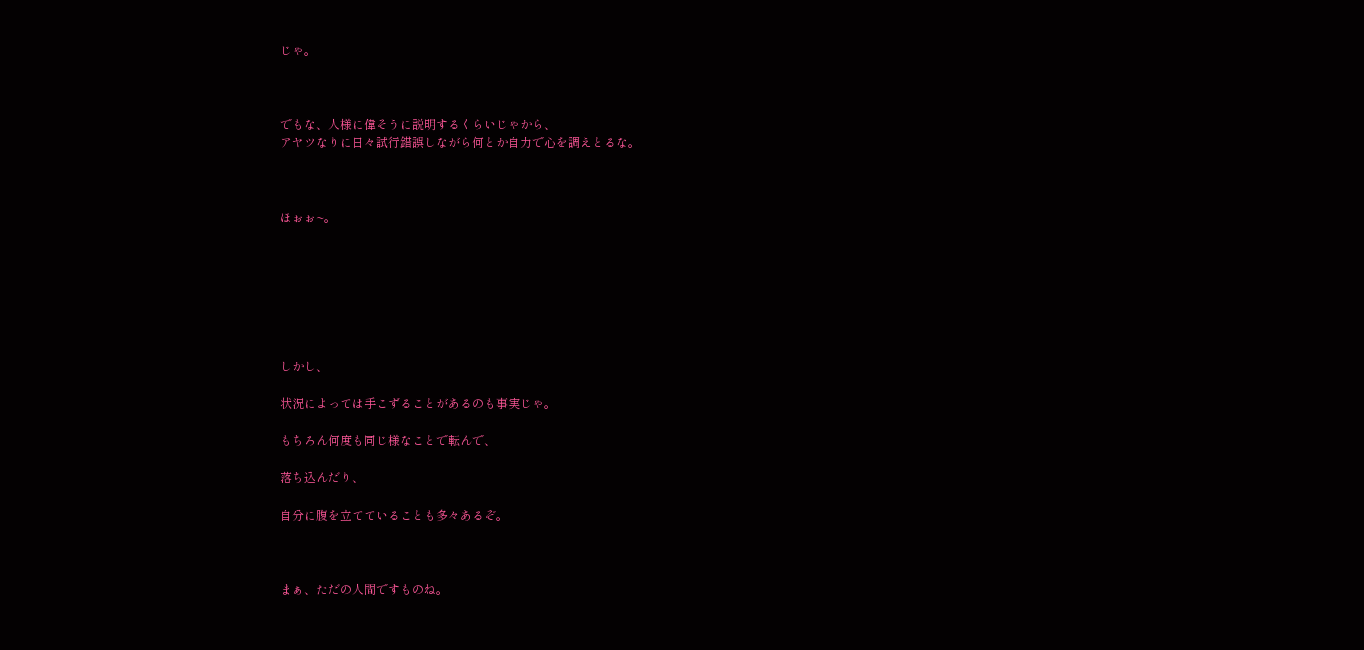じゃ。



でもな、人様に偉そうに説明するくらいじゃから、
アヤツなりに日々試行錯誤しながら何とか自力で心を調えとるな。



ほぉぉ~。







しかし、

状況によっては手こずることがあるのも事実じゃ。

もちろん何度も同じ様なことで転んで、

落ち込んだり、

自分に腹を立てていることも多々あるぞ。



まぁ、ただの人間ですものね。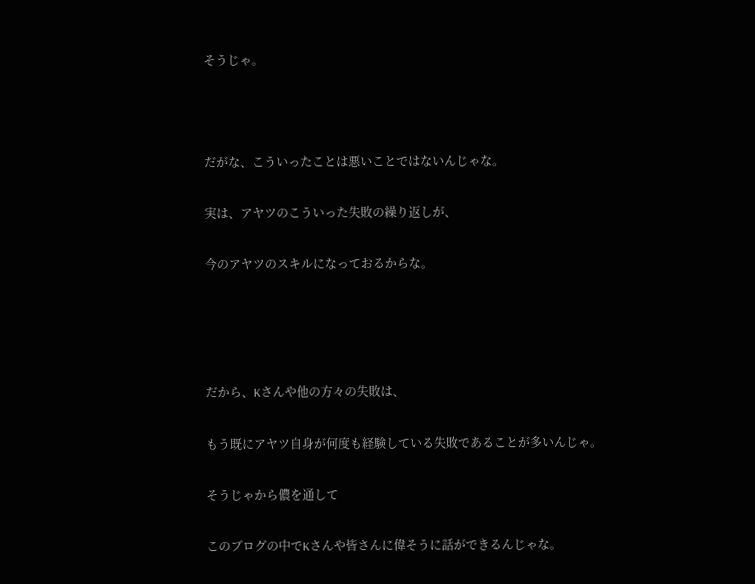そうじゃ。



だがな、こういったことは悪いことではないんじゃな。

実は、アヤツのこういった失敗の繰り返しが、

今のアヤツのスキルになっておるからな。




だから、Kさんや他の方々の失敗は、

もう既にアヤツ自身が何度も経験している失敗であることが多いんじゃ。

そうじゃから儂を通して

このブログの中でKさんや皆さんに偉そうに話ができるんじゃな。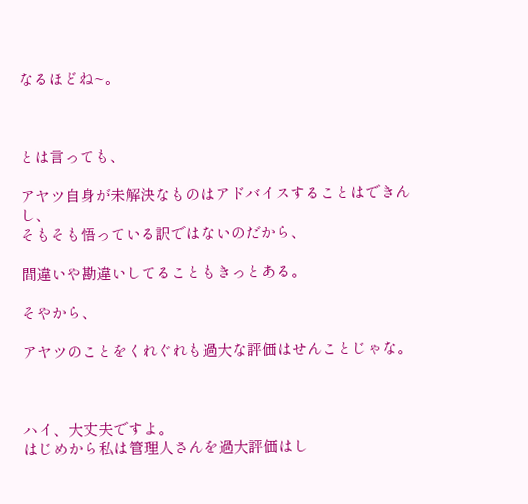なるほどね~。



とは言っても、

アヤツ自身が未解決なものはアドバイスすることはできんし、
そもそも悟っている訳ではないのだから、

間違いや勘違いしてることもきっとある。

そやから、

アヤツのことをくれぐれも過大な評価はせんことじゃな。



ハイ、大丈夫ですよ。
はじめから私は管理人さんを過大評価はし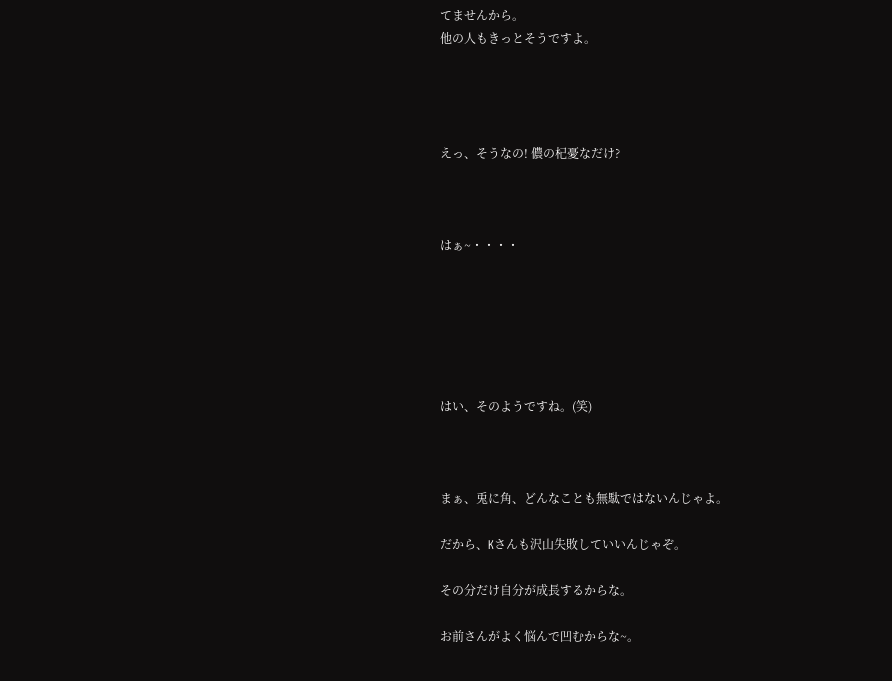てませんから。
他の人もきっとそうですよ。




えっ、そうなの! 儂の杞憂なだけ?



はぁ~・・・・






はい、そのようですね。(笑)



まぁ、兎に角、どんなことも無駄ではないんじゃよ。

だから、Kさんも沢山失敗していいんじゃぞ。

その分だけ自分が成長するからな。

お前さんがよく悩んで凹むからな~。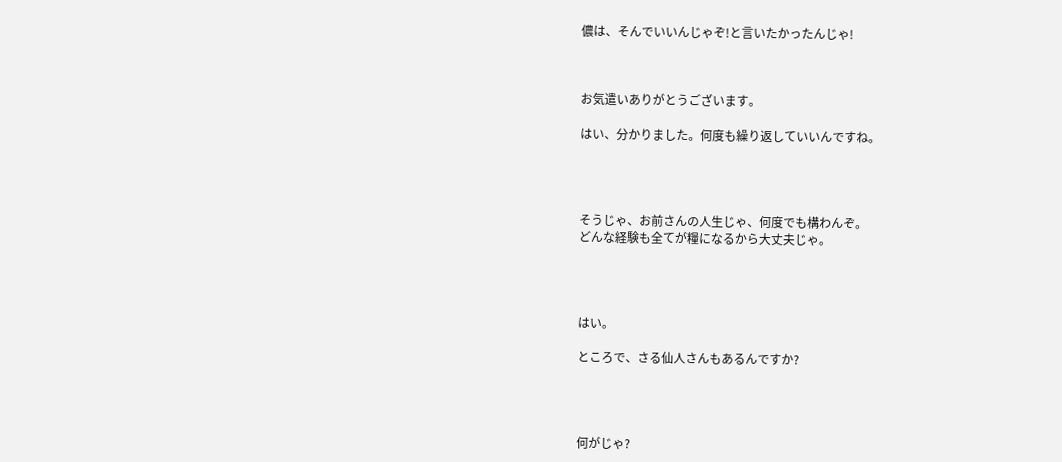儂は、そんでいいんじゃぞ!と言いたかったんじゃ!



お気遣いありがとうございます。

はい、分かりました。何度も繰り返していいんですね。




そうじゃ、お前さんの人生じゃ、何度でも構わんぞ。
どんな経験も全てが糧になるから大丈夫じゃ。




はい。

ところで、さる仙人さんもあるんですか?




何がじゃ?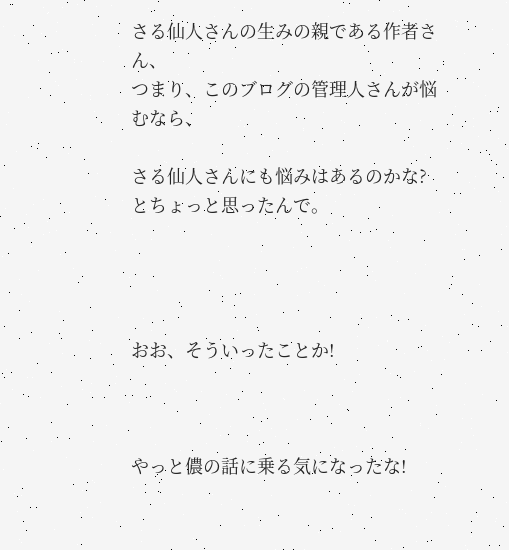さる仙人さんの生みの親である作者さん、
つまり、このブログの管理人さんが悩むなら、

さる仙人さんにも悩みはあるのかな?
とちょっと思ったんで。




おお、そういったことか!



やっと儂の話に乗る気になったな!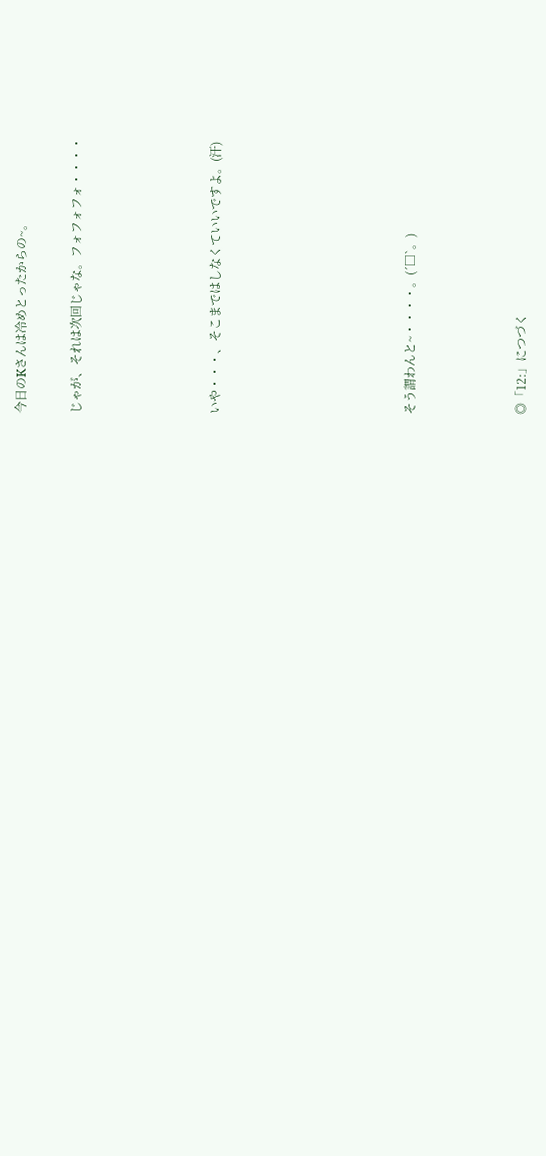今日のKさんは冷めとったからの~。

じゃが、それは次回じゃな。フォフォフォ・・・・




いや・・・、そこまではしなくていいですよ。(汗)






そう謂わんと~・・・・。(´□`。)



◎「12:」につづく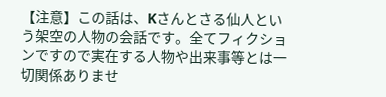【注意】この話は、Kさんとさる仙人という架空の人物の会話です。全てフィクションですので実在する人物や出来事等とは一切関係ありませ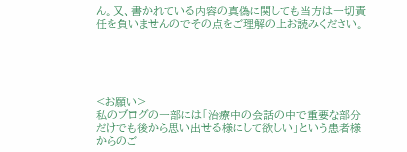ん。又、書かれている内容の真偽に関しても当方は一切責任を負いませんのでその点をご理解の上お読みください。





<お願い>
私のブログの一部には「治療中の会話の中で重要な部分だけでも後から思い出せる様にして欲しい」という患者様からのご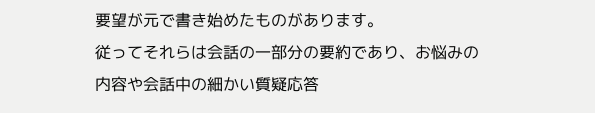要望が元で書き始めたものがあります。
従ってそれらは会話の一部分の要約であり、お悩みの内容や会話中の細かい質疑応答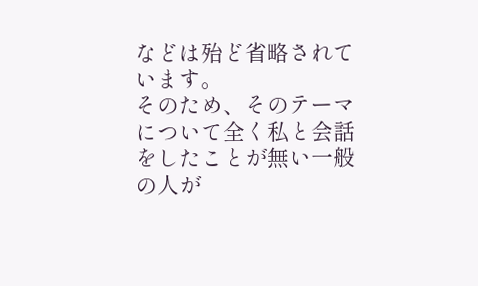などは殆ど省略されています。
そのため、そのテーマについて全く私と会話をしたことが無い一般の人が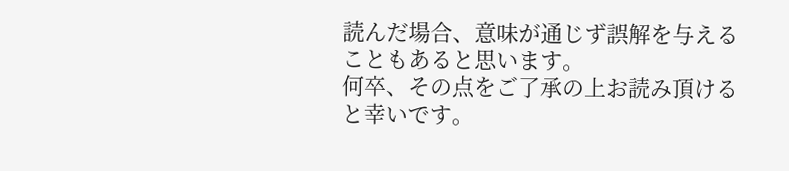読んだ場合、意味が通じず誤解を与えることもあると思います。
何卒、その点をご了承の上お読み頂けると幸いです。